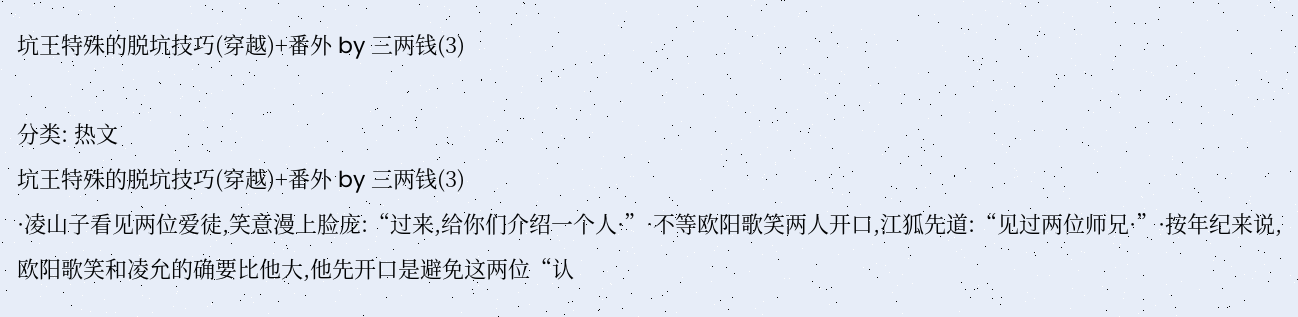坑王特殊的脱坑技巧(穿越)+番外 by 三两钱(3)

分类: 热文
坑王特殊的脱坑技巧(穿越)+番外 by 三两钱(3)
·凌山子看见两位爱徒,笑意漫上脸庞:“过来,给你们介绍一个人·”·不等欧阳歌笑两人开口,江狐先道:“见过两位师兄·”·按年纪来说,欧阳歌笑和凌允的确要比他大,他先开口是避免这两位“认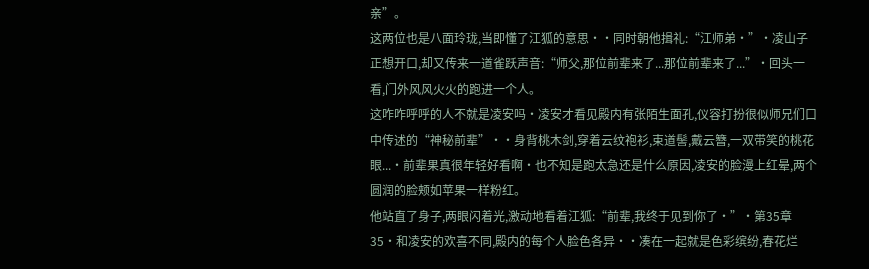亲”。
这两位也是八面玲珑,当即懂了江狐的意思··同时朝他揖礼:“江师弟·”·凌山子正想开口,却又传来一道雀跃声音:“师父,那位前辈来了...那位前辈来了...”·回头一看,门外风风火火的跑进一个人。
这咋咋呼呼的人不就是凌安吗·凌安才看见殿内有张陌生面孔,仪容打扮很似师兄们口中传述的“神秘前辈”··身背桃木剑,穿着云纹袍衫,束道髻,戴云簪,一双带笑的桃花眼...·前辈果真很年轻好看啊·也不知是跑太急还是什么原因,凌安的脸漫上红晕,两个圆润的脸颊如苹果一样粉红。
他站直了身子,两眼闪着光,激动地看着江狐:“前辈,我终于见到你了·”·第35章 35·和凌安的欢喜不同,殿内的每个人脸色各异··凑在一起就是色彩缤纷,春花烂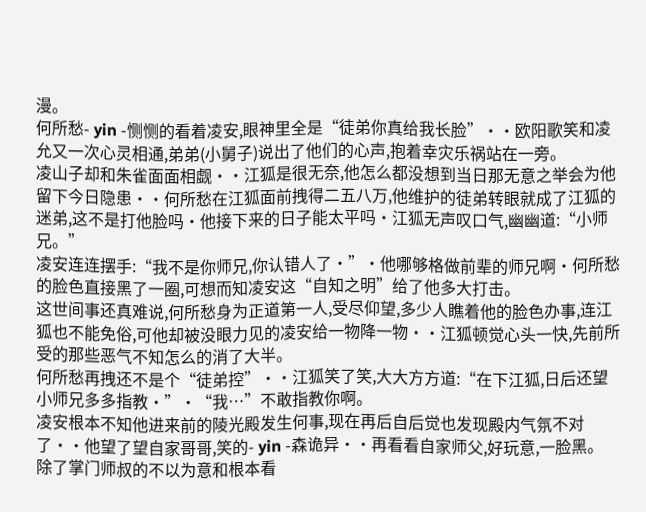漫。
何所愁- yin -恻恻的看着凌安,眼神里全是“徒弟你真给我长脸”··欧阳歌笑和凌允又一次心灵相通,弟弟(小舅子)说出了他们的心声,抱着幸灾乐祸站在一旁。
凌山子却和朱雀面面相觑··江狐是很无奈,他怎么都没想到当日那无意之举会为他留下今日隐患··何所愁在江狐面前拽得二五八万,他维护的徒弟转眼就成了江狐的迷弟,这不是打他脸吗·他接下来的日子能太平吗·江狐无声叹口气,幽幽道:“小师兄。”
凌安连连摆手:“我不是你师兄,你认错人了·”·他哪够格做前辈的师兄啊·何所愁的脸色直接黑了一圈,可想而知凌安这“自知之明”给了他多大打击。
这世间事还真难说,何所愁身为正道第一人,受尽仰望,多少人瞧着他的脸色办事,连江狐也不能免俗,可他却被没眼力见的凌安给一物降一物··江狐顿觉心头一快,先前所受的那些恶气不知怎么的消了大半。
何所愁再拽还不是个“徒弟控”··江狐笑了笑,大大方方道:“在下江狐,日后还望小师兄多多指教·”·“我…”不敢指教你啊。
凌安根本不知他进来前的陵光殿发生何事,现在再后自后觉也发现殿内气氛不对了··他望了望自家哥哥,笑的- yin -森诡异··再看看自家师父,好玩意,一脸黑。
除了掌门师叔的不以为意和根本看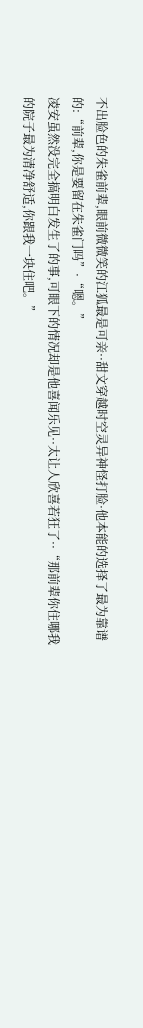不出脸色的朱雀前辈,眼前微微笑的江狐最是可亲··甜文穿越时空灵异神怪打脸·他本能的选择了最为靠谱的:“前辈,你是要留在朱雀门吗”·“嗯。”
凌安虽然没完全搞明白发生了的事,可眼下的情况却是他喜闻乐见··太让人欣喜若狂了··“那前辈你住哪我的院子最为清净舒适,你跟我一块住吧。”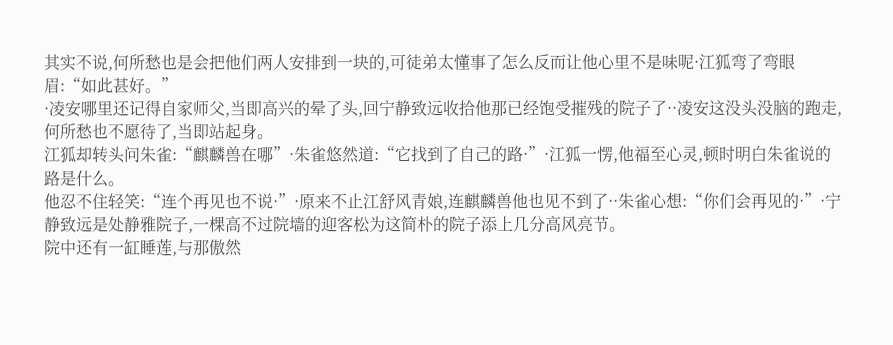其实不说,何所愁也是会把他们两人安排到一块的,可徒弟太懂事了怎么反而让他心里不是味呢·江狐弯了弯眼眉:“如此甚好。”
·凌安哪里还记得自家师父,当即高兴的晕了头,回宁静致远收拾他那已经饱受摧残的院子了··凌安这没头没脑的跑走,何所愁也不愿待了,当即站起身。
江狐却转头问朱雀:“麒麟兽在哪”·朱雀悠然道:“它找到了自己的路·”·江狐一愣,他福至心灵,顿时明白朱雀说的路是什么。
他忍不住轻笑:“连个再见也不说·”·原来不止江舒风青娘,连麒麟兽他也见不到了··朱雀心想:“你们会再见的·”·宁静致远是处静雅院子,一棵高不过院墙的迎客松为这简朴的院子添上几分高风亮节。
院中还有一缸睡莲,与那傲然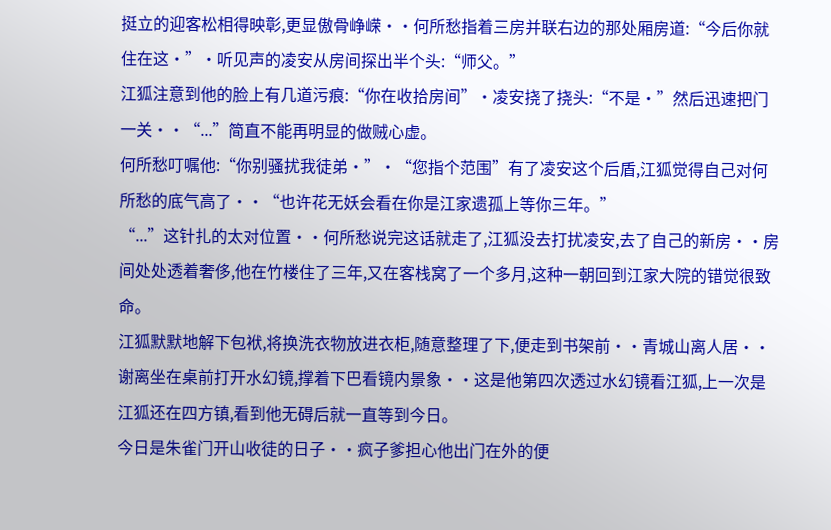挺立的迎客松相得映彰,更显傲骨峥嵘··何所愁指着三房并联右边的那处厢房道:“今后你就住在这·”·听见声的凌安从房间探出半个头:“师父。”
江狐注意到他的脸上有几道污痕:“你在收拾房间”·凌安挠了挠头:“不是·”然后迅速把门一关··“...”简直不能再明显的做贼心虚。
何所愁叮嘱他:“你别骚扰我徒弟·”·“您指个范围”有了凌安这个后盾,江狐觉得自己对何所愁的底气高了··“也许花无妖会看在你是江家遗孤上等你三年。”
“...”这针扎的太对位置··何所愁说完这话就走了,江狐没去打扰凌安,去了自己的新房··房间处处透着奢侈,他在竹楼住了三年,又在客栈窝了一个多月,这种一朝回到江家大院的错觉很致命。
江狐默默地解下包袱,将换洗衣物放进衣柜,随意整理了下,便走到书架前··青城山离人居··谢离坐在桌前打开水幻镜,撑着下巴看镜内景象··这是他第四次透过水幻镜看江狐,上一次是江狐还在四方镇,看到他无碍后就一直等到今日。
今日是朱雀门开山收徒的日子··疯子爹担心他出门在外的便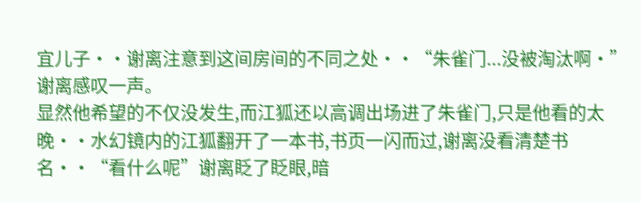宜儿子··谢离注意到这间房间的不同之处··“朱雀门...没被淘汰啊·”谢离感叹一声。
显然他希望的不仅没发生,而江狐还以高调出场进了朱雀门,只是他看的太晚··水幻镜内的江狐翻开了一本书,书页一闪而过,谢离没看清楚书名··“看什么呢”谢离眨了眨眼,暗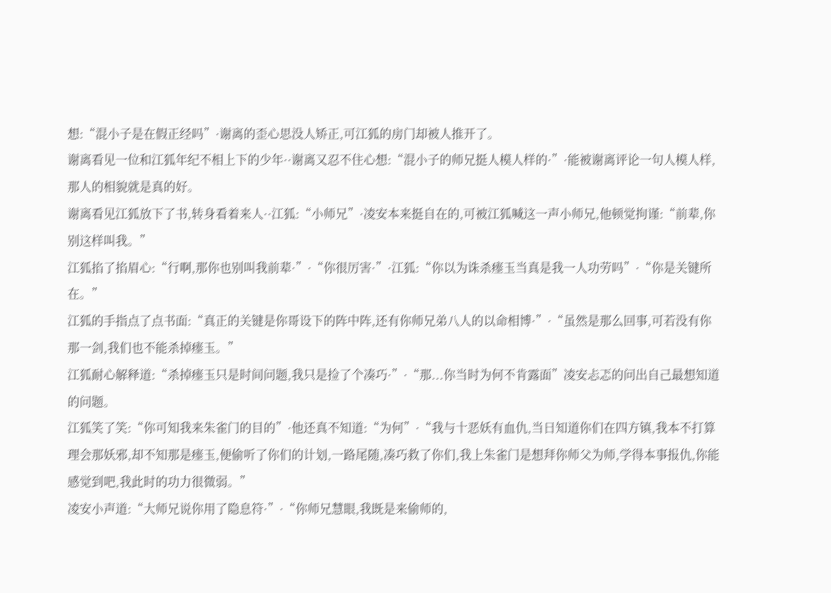想:“混小子是在假正经吗”·谢离的歪心思没人矫正,可江狐的房门却被人推开了。
谢离看见一位和江狐年纪不相上下的少年··谢离又忍不住心想:“混小子的师兄挺人模人样的·”·能被谢离评论一句人模人样,那人的相貌就是真的好。
谢离看见江狐放下了书,转身看着来人··江狐:“小师兄”·凌安本来挺自在的,可被江狐喊这一声小师兄,他顿觉拘谨:“前辈,你别这样叫我。”
江狐掐了掐眉心:“行啊,那你也别叫我前辈·”·“你很厉害·”·江狐:“你以为诛杀瘗玉当真是我一人功劳吗”·“你是关键所在。”
江狐的手指点了点书面:“真正的关键是你哥设下的阵中阵,还有你师兄弟八人的以命相博·”·“虽然是那么回事,可若没有你那一剑,我们也不能杀掉瘗玉。”
江狐耐心解释道:“杀掉瘗玉只是时间问题,我只是捡了个凑巧·”·“那...你当时为何不肯露面”凌安忐忑的问出自己最想知道的问题。
江狐笑了笑:“你可知我来朱雀门的目的”·他还真不知道:“为何”·“我与十恶妖有血仇,当日知道你们在四方镇,我本不打算理会那妖邪,却不知那是瘗玉,便偷听了你们的计划,一路尾随,凑巧救了你们,我上朱雀门是想拜你师父为师,学得本事报仇,你能感觉到吧,我此时的功力很微弱。”
凌安小声道:“大师兄说你用了隐息符·”·“你师兄慧眼,我既是来偷师的,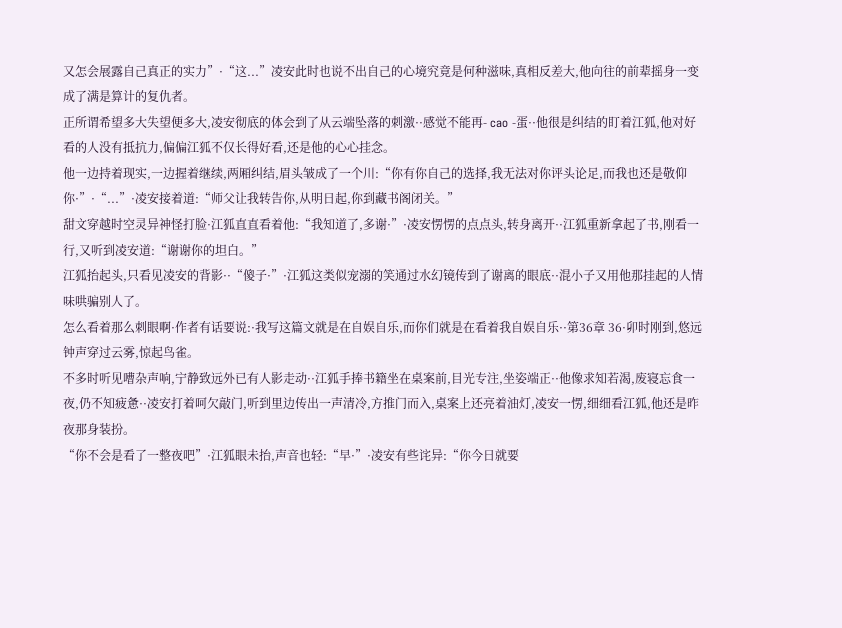又怎会展露自己真正的实力”·“这...”凌安此时也说不出自己的心境究竟是何种滋味,真相反差大,他向往的前辈摇身一变成了满是算计的复仇者。
正所谓希望多大失望便多大,凌安彻底的体会到了从云端坠落的刺激··感觉不能再- cao -蛋··他很是纠结的盯着江狐,他对好看的人没有抵抗力,偏偏江狐不仅长得好看,还是他的心心挂念。
他一边持着现实,一边握着继续,两厢纠结,眉头皱成了一个川:“你有你自己的选择,我无法对你评头论足,而我也还是敬仰你·”·“...”·凌安接着道:“师父让我转告你,从明日起,你到藏书阁闭关。”
甜文穿越时空灵异神怪打脸·江狐直直看着他:“我知道了,多谢·”·凌安愣愣的点点头,转身离开··江狐重新拿起了书,刚看一行,又听到凌安道:“谢谢你的坦白。”
江狐抬起头,只看见凌安的背影··“傻子·”·江狐这类似宠溺的笑通过水幻镜传到了谢离的眼底··混小子又用他那挂起的人情味哄骗别人了。
怎么看着那么刺眼啊·作者有话要说:·我写这篇文就是在自娱自乐,而你们就是在看着我自娱自乐··第36章 36·卯时刚到,悠远钟声穿过云雾,惊起鸟雀。
不多时听见嘈杂声响,宁静致远外已有人影走动··江狐手捧书籍坐在桌案前,目光专注,坐姿端正··他像求知若渴,废寝忘食一夜,仍不知疲惫··凌安打着呵欠敲门,听到里边传出一声清冷,方推门而入,桌案上还亮着油灯,凌安一愣,细细看江狐,他还是昨夜那身装扮。
“你不会是看了一整夜吧”·江狐眼未抬,声音也轻:“早·”·凌安有些诧异:“你今日就要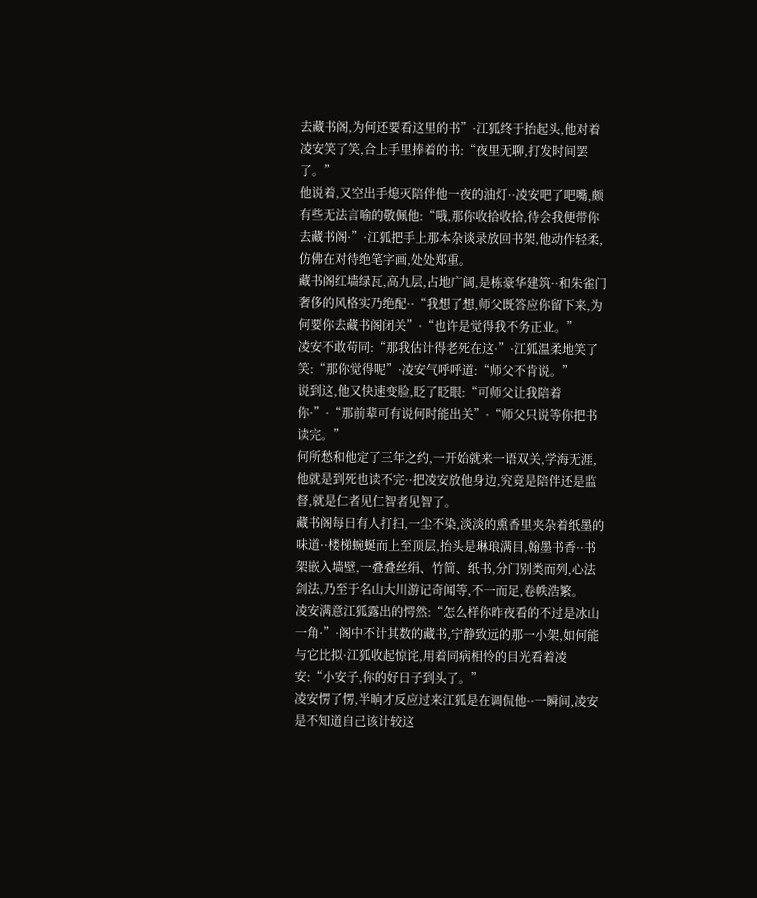去藏书阁,为何还要看这里的书”·江狐终于抬起头,他对着凌安笑了笑,合上手里捧着的书:“夜里无聊,打发时间罢了。”
他说着,又空出手熄灭陪伴他一夜的油灯··凌安吧了吧嘴,颇有些无法言喻的敬佩他:“哦,那你收拾收拾,待会我便带你去藏书阁·”·江狐把手上那本杂谈录放回书架,他动作轻柔,仿佛在对待绝笔字画,处处郑重。
藏书阁红墙绿瓦,高九层,占地广阔,是栋豪华建筑··和朱雀门奢侈的风格实乃绝配··“我想了想,师父既答应你留下来,为何要你去藏书阁闭关”·“也许是觉得我不务正业。”
凌安不敢苟同:“那我估计得老死在这·”·江狐温柔地笑了笑:“那你觉得呢”·凌安气呼呼道:“师父不肯说。”
说到这,他又快速变脸,眨了眨眼:“可师父让我陪着你·”·“那前辈可有说何时能出关”·“师父只说等你把书读完。”
何所愁和他定了三年之约,一开始就来一语双关,学海无涯,他就是到死也读不完··把凌安放他身边,究竟是陪伴还是监督,就是仁者见仁智者见智了。
藏书阁每日有人打扫,一尘不染,淡淡的熏香里夹杂着纸墨的味道··楼梯蜿蜒而上至顶层,抬头是琳琅满目,翰墨书香··书架嵌入墙壁,一叠叠丝绢、竹简、纸书,分门别类而列,心法剑法,乃至于名山大川游记奇闻等,不一而足,卷帙浩繁。
凌安满意江狐露出的愕然:“怎么样你昨夜看的不过是冰山一角·”·阁中不计其数的藏书,宁静致远的那一小架,如何能与它比拟·江狐收起惊诧,用着同病相怜的目光看着凌安:“小安子,你的好日子到头了。”
凌安愣了愣,半晌才反应过来江狐是在调侃他··一瞬间,凌安是不知道自己该计较这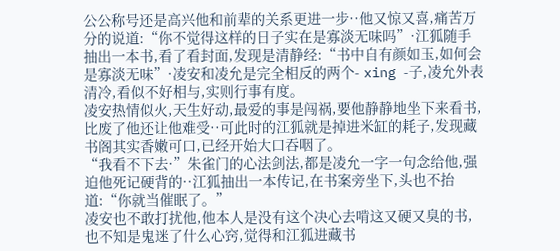公公称号还是高兴他和前辈的关系更进一步··他又惊又喜,痛苦万分的说道:“你不觉得这样的日子实在是寡淡无味吗”·江狐随手抽出一本书,看了看封面,发现是清静经:“书中自有颜如玉,如何会是寡淡无味”·凌安和凌允是完全相反的两个- xing -子,凌允外表清冷,看似不好相与,实则行事有度。
凌安热情似火,天生好动,最爱的事是闯祸,要他静静地坐下来看书,比废了他还让他难受··可此时的江狐就是掉进米缸的耗子,发现藏书阁其实香嫩可口,已经开始大口吞咽了。
“我看不下去·”朱雀门的心法剑法,都是凌允一字一句念给他,强迫他死记硬背的··江狐抽出一本传记,在书案旁坐下,头也不抬道:“你就当催眠了。”
凌安也不敢打扰他,他本人是没有这个决心去啃这又硬又臭的书,也不知是鬼迷了什么心窍,觉得和江狐进藏书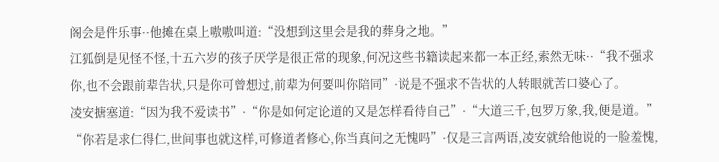阁会是件乐事··他摊在桌上嗷嗷叫道:“没想到这里会是我的葬身之地。”
江狐倒是见怪不怪,十五六岁的孩子厌学是很正常的现象,何况这些书籍读起来都一本正经,索然无味··“我不强求你,也不会跟前辈告状,只是你可曾想过,前辈为何要叫你陪同”·说是不强求不告状的人转眼就苦口婆心了。
凌安搪塞道:“因为我不爱读书”·“你是如何定论道的又是怎样看待自己”·“大道三千,包罗万象,我,便是道。”
“你若是求仁得仁,世间事也就这样,可修道者修心,你当真问之无愧吗”·仅是三言两语,凌安就给他说的一脸羞愧,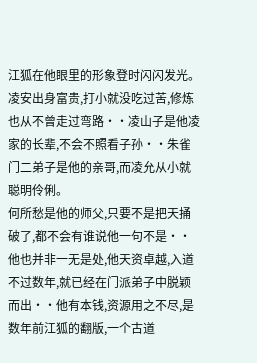江狐在他眼里的形象登时闪闪发光。
凌安出身富贵,打小就没吃过苦,修炼也从不曾走过弯路··凌山子是他凌家的长辈,不会不照看子孙··朱雀门二弟子是他的亲哥,而凌允从小就聪明伶俐。
何所愁是他的师父,只要不是把天捅破了,都不会有谁说他一句不是··他也并非一无是处,他天资卓越,入道不过数年,就已经在门派弟子中脱颖而出··他有本钱,资源用之不尽,是数年前江狐的翻版,一个古道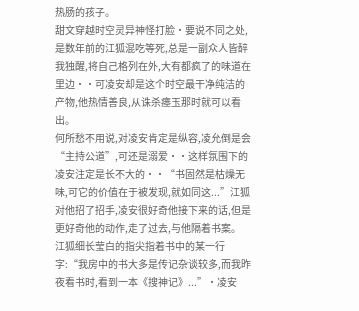热肠的孩子。
甜文穿越时空灵异神怪打脸·要说不同之处,是数年前的江狐混吃等死,总是一副众人皆醉我独醒,将自己格列在外,大有都疯了的味道在里边··可凌安却是这个时空最干净纯洁的产物,他热情善良,从诛杀瘗玉那时就可以看出。
何所愁不用说,对凌安肯定是纵容,凌允倒是会“主持公道”,可还是溺爱··这样氛围下的凌安注定是长不大的··“书固然是枯燥无味,可它的价值在于被发现,就如同这...”江狐对他招了招手,凌安很好奇他接下来的话,但是更好奇他的动作,走了过去,与他隔着书案。
江狐细长莹白的指尖指着书中的某一行字:“我房中的书大多是传记杂谈较多,而我昨夜看书时,看到一本《搜神记》...”·凌安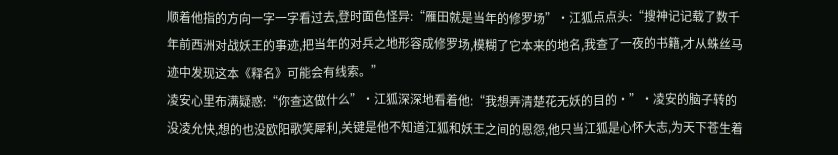顺着他指的方向一字一字看过去,登时面色怪异:“雁田就是当年的修罗场”·江狐点点头:“搜神记记载了数千年前西洲对战妖王的事迹,把当年的对兵之地形容成修罗场,模糊了它本来的地名,我查了一夜的书籍,才从蛛丝马迹中发现这本《释名》可能会有线索。”
凌安心里布满疑惑:“你查这做什么”·江狐深深地看着他:“我想弄清楚花无妖的目的·”·凌安的脑子转的没凌允快,想的也没欧阳歌笑犀利,关键是他不知道江狐和妖王之间的恩怨,他只当江狐是心怀大志,为天下苍生着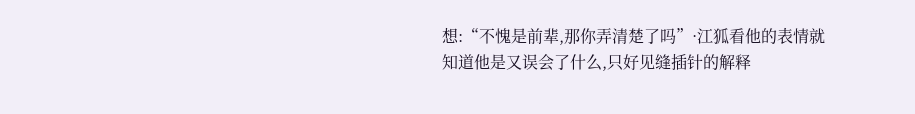想:“不愧是前辈,那你弄清楚了吗”·江狐看他的表情就知道他是又误会了什么,只好见缝插针的解释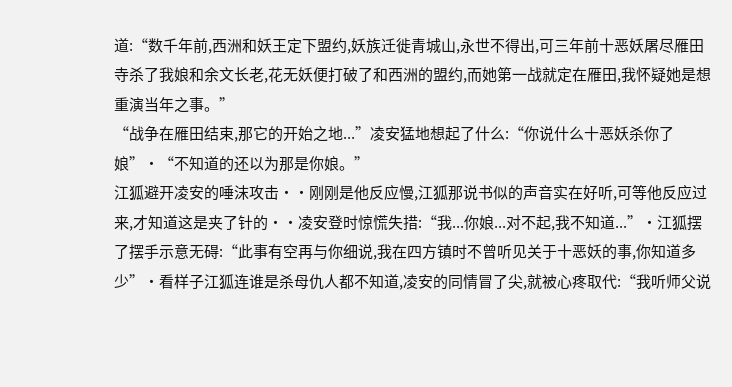道:“数千年前,西洲和妖王定下盟约,妖族迁徙青城山,永世不得出,可三年前十恶妖屠尽雁田寺杀了我娘和余文长老,花无妖便打破了和西洲的盟约,而她第一战就定在雁田,我怀疑她是想重演当年之事。”
“战争在雁田结束,那它的开始之地...”凌安猛地想起了什么:“你说什么十恶妖杀你了娘”·“不知道的还以为那是你娘。”
江狐避开凌安的唾沫攻击··刚刚是他反应慢,江狐那说书似的声音实在好听,可等他反应过来,才知道这是夹了针的··凌安登时惊慌失措:“我...你娘...对不起,我不知道...”·江狐摆了摆手示意无碍:“此事有空再与你细说,我在四方镇时不曾听见关于十恶妖的事,你知道多少”·看样子江狐连谁是杀母仇人都不知道,凌安的同情冒了尖,就被心疼取代:“我听师父说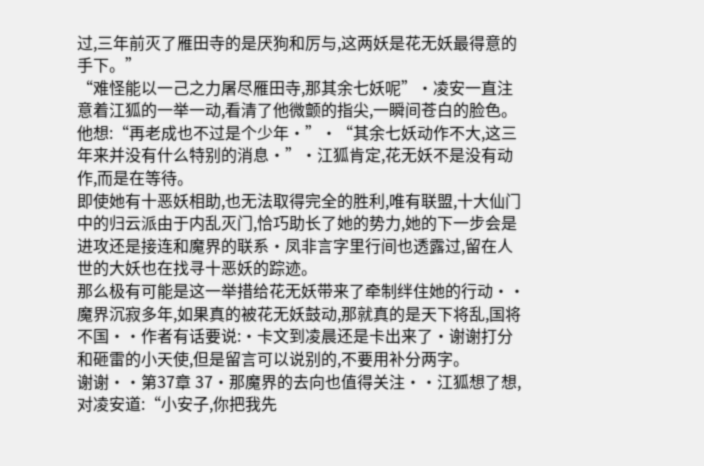过,三年前灭了雁田寺的是厌狗和厉与,这两妖是花无妖最得意的手下。”
“难怪能以一己之力屠尽雁田寺,那其余七妖呢”·凌安一直注意着江狐的一举一动,看清了他微颤的指尖,一瞬间苍白的脸色。
他想:“再老成也不过是个少年·”·“其余七妖动作不大,这三年来并没有什么特别的消息·”·江狐肯定,花无妖不是没有动作,而是在等待。
即使她有十恶妖相助,也无法取得完全的胜利,唯有联盟,十大仙门中的归云派由于内乱灭门,恰巧助长了她的势力,她的下一步会是进攻还是接连和魔界的联系·凤非言字里行间也透露过,留在人世的大妖也在找寻十恶妖的踪迹。
那么极有可能是这一举措给花无妖带来了牵制绊住她的行动··魔界沉寂多年,如果真的被花无妖鼓动,那就真的是天下将乱,国将不国··作者有话要说:·卡文到凌晨还是卡出来了·谢谢打分和砸雷的小天使,但是留言可以说别的,不要用补分两字。
谢谢··第37章 37·那魔界的去向也值得关注··江狐想了想,对凌安道:“小安子,你把我先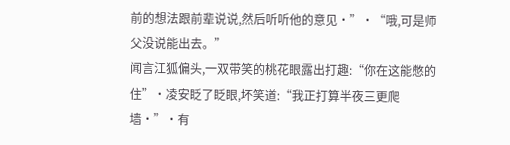前的想法跟前辈说说,然后听听他的意见·”·“哦,可是师父没说能出去。”
闻言江狐偏头,一双带笑的桃花眼露出打趣:“你在这能憋的住”·凌安眨了眨眼,坏笑道:“我正打算半夜三更爬墙·”·有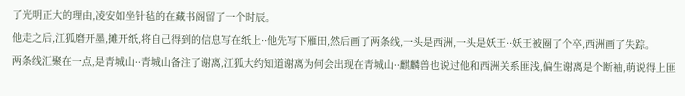了光明正大的理由,凌安如坐针毡的在藏书阁留了一个时辰。
他走之后,江狐磨开墨,摊开纸,将自己得到的信息写在纸上··他先写下雁田,然后画了两条线,一头是西洲,一头是妖王··妖王被圈了个卒,西洲画了失踪。
两条线汇聚在一点,是青城山··青城山备注了谢离,江狐大约知道谢离为何会出现在青城山··麒麟兽也说过他和西洲关系匪浅,偏生谢离是个断袖,萌说得上匪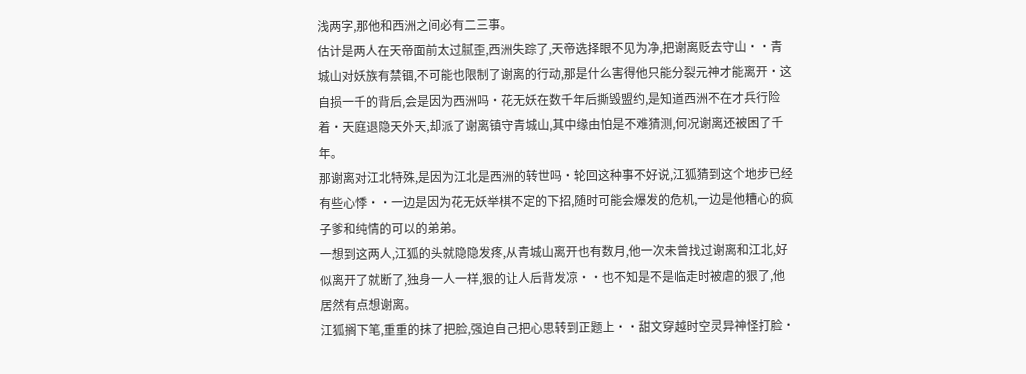浅两字,那他和西洲之间必有二三事。
估计是两人在天帝面前太过腻歪,西洲失踪了,天帝选择眼不见为净,把谢离贬去守山··青城山对妖族有禁锢,不可能也限制了谢离的行动,那是什么害得他只能分裂元神才能离开·这自损一千的背后,会是因为西洲吗·花无妖在数千年后撕毁盟约,是知道西洲不在才兵行险着·天庭退隐天外天,却派了谢离镇守青城山,其中缘由怕是不难猜测,何况谢离还被困了千年。
那谢离对江北特殊,是因为江北是西洲的转世吗·轮回这种事不好说,江狐猜到这个地步已经有些心悸··一边是因为花无妖举棋不定的下招,随时可能会爆发的危机,一边是他糟心的疯子爹和纯情的可以的弟弟。
一想到这两人,江狐的头就隐隐发疼,从青城山离开也有数月,他一次未曾找过谢离和江北,好似离开了就断了,独身一人一样,狠的让人后背发凉··也不知是不是临走时被虐的狠了,他居然有点想谢离。
江狐搁下笔,重重的抹了把脸,强迫自己把心思转到正题上··甜文穿越时空灵异神怪打脸·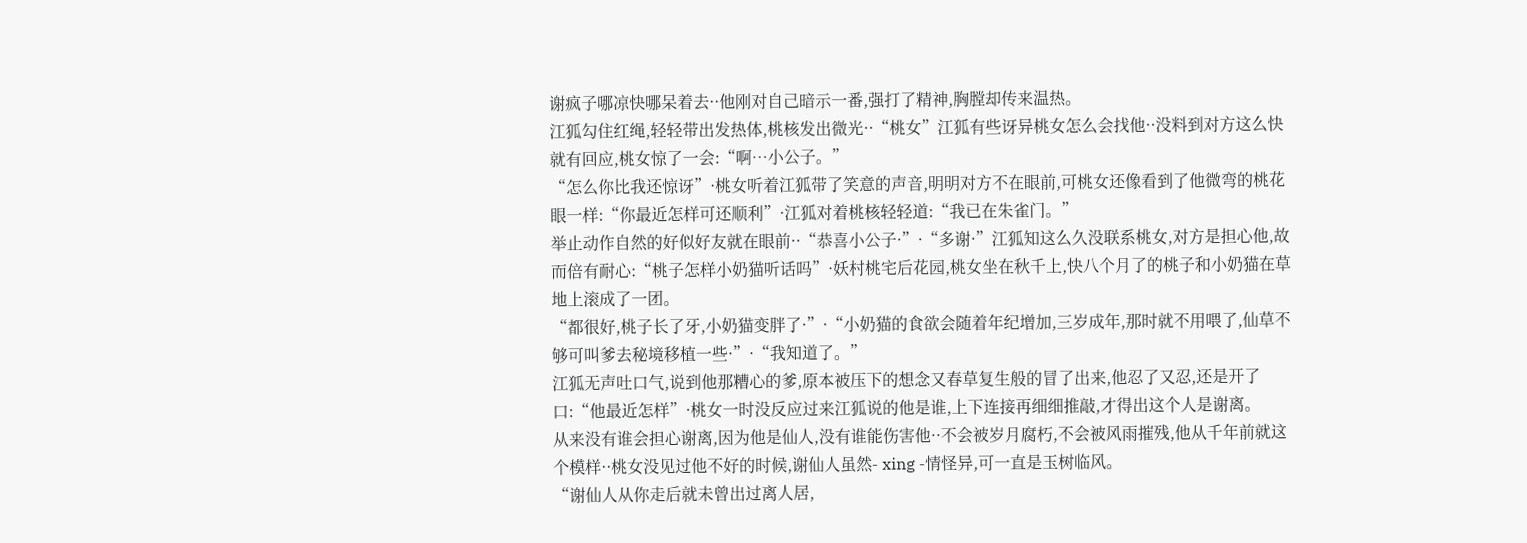谢疯子哪凉快哪呆着去··他刚对自己暗示一番,强打了精神,胸膛却传来温热。
江狐勾住红绳,轻轻带出发热体,桃核发出微光··“桃女”江狐有些讶异桃女怎么会找他··没料到对方这么快就有回应,桃女惊了一会:“啊…小公子。”
“怎么你比我还惊讶”·桃女听着江狐带了笑意的声音,明明对方不在眼前,可桃女还像看到了他微弯的桃花眼一样:“你最近怎样可还顺利”·江狐对着桃核轻轻道:“我已在朱雀门。”
举止动作自然的好似好友就在眼前··“恭喜小公子·”·“多谢·”江狐知这么久没联系桃女,对方是担心他,故而倍有耐心:“桃子怎样小奶猫听话吗”·妖村桃宅后花园,桃女坐在秋千上,快八个月了的桃子和小奶猫在草地上滚成了一团。
“都很好,桃子长了牙,小奶猫变胖了·”·“小奶猫的食欲会随着年纪增加,三岁成年,那时就不用喂了,仙草不够可叫爹去秘境移植一些·”·“我知道了。”
江狐无声吐口气,说到他那糟心的爹,原本被压下的想念又春草复生般的冒了出来,他忍了又忍,还是开了口:“他最近怎样”·桃女一时没反应过来江狐说的他是谁,上下连接再细细推敲,才得出这个人是谢离。
从来没有谁会担心谢离,因为他是仙人,没有谁能伤害他··不会被岁月腐朽,不会被风雨摧残,他从千年前就这个模样··桃女没见过他不好的时候,谢仙人虽然- xing -情怪异,可一直是玉树临风。
“谢仙人从你走后就未曾出过离人居,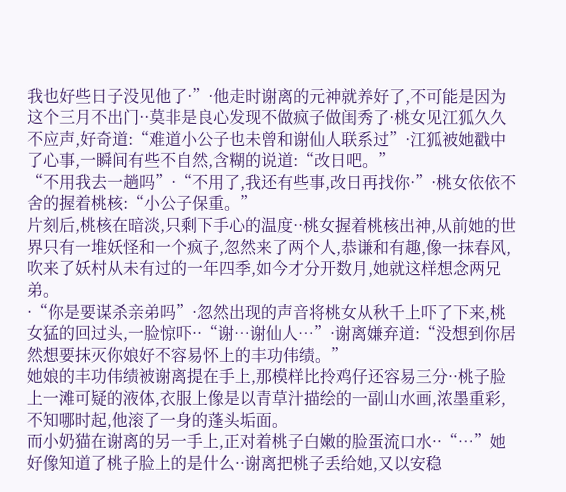我也好些日子没见他了·”·他走时谢离的元神就养好了,不可能是因为这个三月不出门··莫非是良心发现不做疯子做闺秀了·桃女见江狐久久不应声,好奇道:“难道小公子也未曾和谢仙人联系过”·江狐被她戳中了心事,一瞬间有些不自然,含糊的说道:“改日吧。”
“不用我去一趟吗”·“不用了,我还有些事,改日再找你·”·桃女依依不舍的握着桃核:“小公子保重。”
片刻后,桃核在暗淡,只剩下手心的温度··桃女握着桃核出神,从前她的世界只有一堆妖怪和一个疯子,忽然来了两个人,恭谦和有趣,像一抹春风,吹来了妖村从未有过的一年四季,如今才分开数月,她就这样想念两兄弟。
·“你是要谋杀亲弟吗”·忽然出现的声音将桃女从秋千上吓了下来,桃女猛的回过头,一脸惊吓··“谢…谢仙人…”·谢离嫌弃道:“没想到你居然想要抹灭你娘好不容易怀上的丰功伟绩。”
她娘的丰功伟绩被谢离提在手上,那模样比拎鸡仔还容易三分··桃子脸上一滩可疑的液体,衣服上像是以青草汁描绘的一副山水画,浓墨重彩,不知哪时起,他滚了一身的蓬头垢面。
而小奶猫在谢离的另一手上,正对着桃子白嫩的脸蛋流口水··“…”她好像知道了桃子脸上的是什么··谢离把桃子丢给她,又以安稳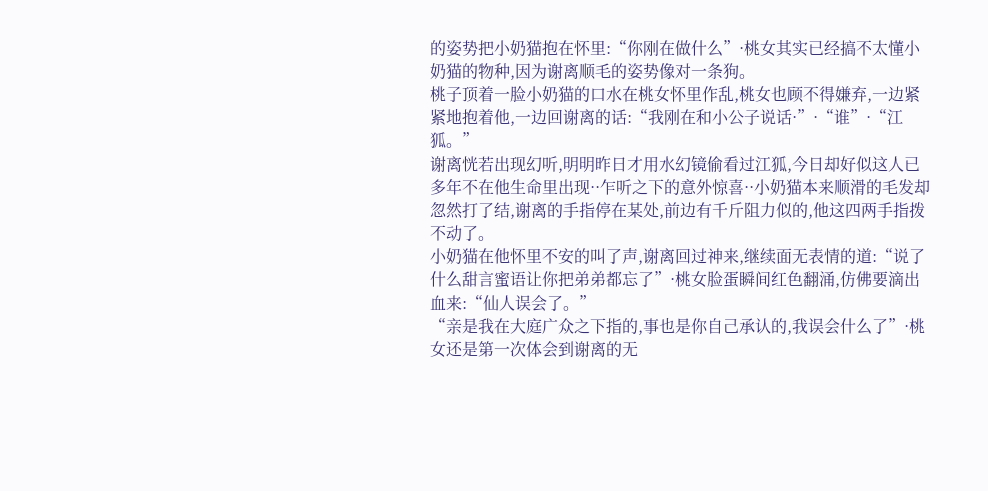的姿势把小奶猫抱在怀里:“你刚在做什么”·桃女其实已经搞不太懂小奶猫的物种,因为谢离顺毛的姿势像对一条狗。
桃子顶着一脸小奶猫的口水在桃女怀里作乱,桃女也顾不得嫌弃,一边紧紧地抱着他,一边回谢离的话:“我刚在和小公子说话·”·“谁”·“江狐。”
谢离恍若出现幻听,明明昨日才用水幻镜偷看过江狐,今日却好似这人已多年不在他生命里出现··乍听之下的意外惊喜··小奶猫本来顺滑的毛发却忽然打了结,谢离的手指停在某处,前边有千斤阻力似的,他这四两手指拨不动了。
小奶猫在他怀里不安的叫了声,谢离回过神来,继续面无表情的道:“说了什么甜言蜜语让你把弟弟都忘了”·桃女脸蛋瞬间红色翻涌,仿佛要滴出血来:“仙人误会了。”
“亲是我在大庭广众之下指的,事也是你自己承认的,我误会什么了”·桃女还是第一次体会到谢离的无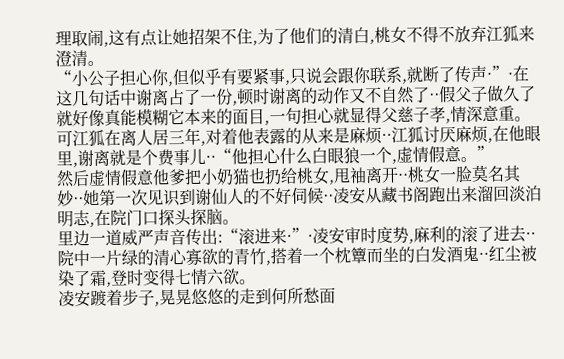理取闹,这有点让她招架不住,为了他们的清白,桃女不得不放弃江狐来澄清。
“小公子担心你,但似乎有要紧事,只说会跟你联系,就断了传声·”·在这几句话中谢离占了一份,顿时谢离的动作又不自然了··假父子做久了就好像真能模糊它本来的面目,一句担心就显得父慈子孝,情深意重。
可江狐在离人居三年,对着他表露的从来是麻烦··江狐讨厌麻烦,在他眼里,谢离就是个费事儿··“他担心什么白眼狼一个,虚情假意。”
然后虚情假意他爹把小奶猫也扔给桃女,甩袖离开··桃女一脸莫名其妙··她第一次见识到谢仙人的不好伺候··凌安从藏书阁跑出来溜回淡泊明志,在院门口探头探脑。
里边一道威严声音传出:“滚进来·”·凌安审时度势,麻利的滚了进去··院中一片绿的清心寡欲的青竹,搭着一个枕簟而坐的白发酒鬼··红尘被染了霜,登时变得七情六欲。
凌安踱着步子,晃晃悠悠的走到何所愁面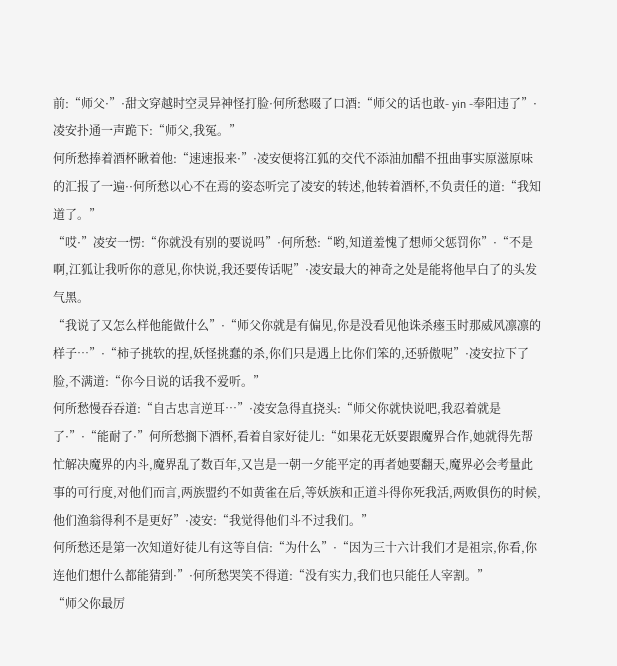前:“师父·”·甜文穿越时空灵异神怪打脸·何所愁啜了口酒:“师父的话也敢- yin -奉阳违了”·凌安扑通一声跪下:“师父,我冤。”
何所愁捧着酒杯瞅着他:“速速报来·”·凌安便将江狐的交代不添油加醋不扭曲事实原滋原味的汇报了一遍··何所愁以心不在焉的姿态听完了凌安的转述,他转着酒杯,不负责任的道:“我知道了。”
“哎·”凌安一愣:“你就没有别的要说吗”·何所愁:“哟,知道羞愧了想师父惩罚你”·“不是啊,江狐让我听你的意见,你快说,我还要传话呢”·凌安最大的神奇之处是能将他早白了的头发气黑。
“我说了又怎么样他能做什么”·“师父你就是有偏见,你是没看见他诛杀瘞玉时那威风凛凛的样子…”·“柿子挑软的捏,妖怪挑蠢的杀,你们只是遇上比你们笨的,还骄傲呢”·凌安拉下了脸,不满道:“你今日说的话我不爱听。”
何所愁慢吞吞道:“自古忠言逆耳…”·凌安急得直挠头:“师父你就快说吧,我忍着就是了·”·“能耐了·”何所愁搁下酒杯,看着自家好徒儿:“如果花无妖要跟魔界合作,她就得先帮忙解决魔界的内斗,魔界乱了数百年,又岂是一朝一夕能平定的再者她要翻天,魔界必会考量此事的可行度,对他们而言,两族盟约不如黄雀在后,等妖族和正道斗得你死我活,两败俱伤的时候,他们渔翁得利不是更好”·凌安:“我觉得他们斗不过我们。”
何所愁还是第一次知道好徒儿有这等自信:“为什么”·“因为三十六计我们才是祖宗,你看,你连他们想什么都能猜到·”·何所愁哭笑不得道:“没有实力,我们也只能任人宰割。”
“师父你最厉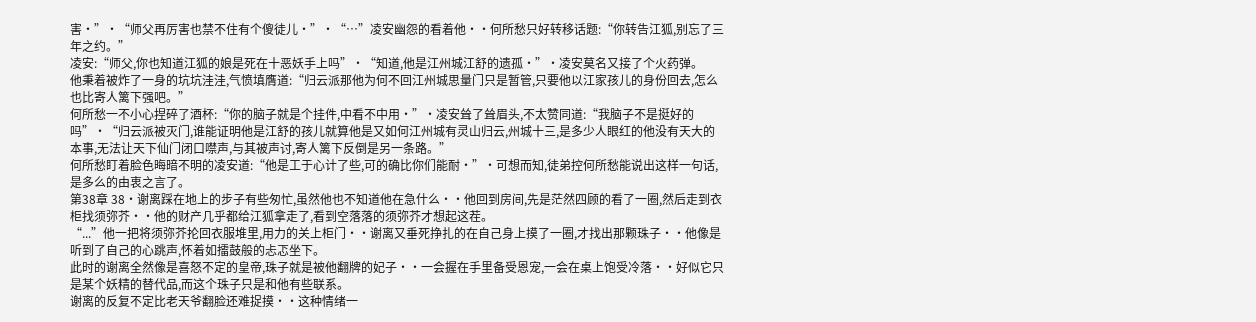害·”·“师父再厉害也禁不住有个傻徒儿·”·“…”凌安幽怨的看着他··何所愁只好转移话题:“你转告江狐,别忘了三年之约。”
凌安:“师父,你也知道江狐的娘是死在十恶妖手上吗”·“知道,他是江州城江舒的遗孤·”·凌安莫名又接了个火药弹。
他秉着被炸了一身的坑坑洼洼,气愤填膺道:“归云派那他为何不回江州城思量门只是暂管,只要他以江家孩儿的身份回去,怎么也比寄人篱下强吧。”
何所愁一不小心捏碎了酒杯:“你的脑子就是个挂件,中看不中用·”·凌安耸了耸眉头,不太赞同道:“我脑子不是挺好的吗”·“归云派被灭门,谁能证明他是江舒的孩儿就算他是又如何江州城有灵山归云,州城十三,是多少人眼红的他没有天大的本事,无法让天下仙门闭口噤声,与其被声讨,寄人篱下反倒是另一条路。”
何所愁盯着脸色晦暗不明的凌安道:“他是工于心计了些,可的确比你们能耐·”·可想而知,徒弟控何所愁能说出这样一句话,是多么的由衷之言了。
第38章 38·谢离踩在地上的步子有些匆忙,虽然他也不知道他在急什么··他回到房间,先是茫然四顾的看了一圈,然后走到衣柜找须弥芥··他的财产几乎都给江狐拿走了,看到空落落的须弥芥才想起这茬。
“...”他一把将须弥芥抡回衣服堆里,用力的关上柜门··谢离又垂死挣扎的在自己身上摸了一圈,才找出那颗珠子··他像是听到了自己的心跳声,怀着如擂鼓般的忐忑坐下。
此时的谢离全然像是喜怒不定的皇帝,珠子就是被他翻牌的妃子··一会握在手里备受恩宠,一会在桌上饱受冷落··好似它只是某个妖精的替代品,而这个珠子只是和他有些联系。
谢离的反复不定比老天爷翻脸还难捉摸··这种情绪一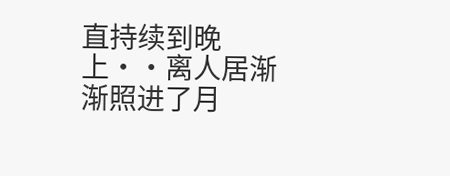直持续到晚上··离人居渐渐照进了月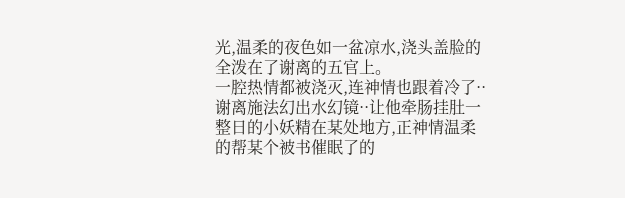光,温柔的夜色如一盆凉水,浇头盖脸的全泼在了谢离的五官上。
一腔热情都被浇灭,连神情也跟着冷了··谢离施法幻出水幻镜··让他牵肠挂肚一整日的小妖精在某处地方,正神情温柔的帮某个被书催眠了的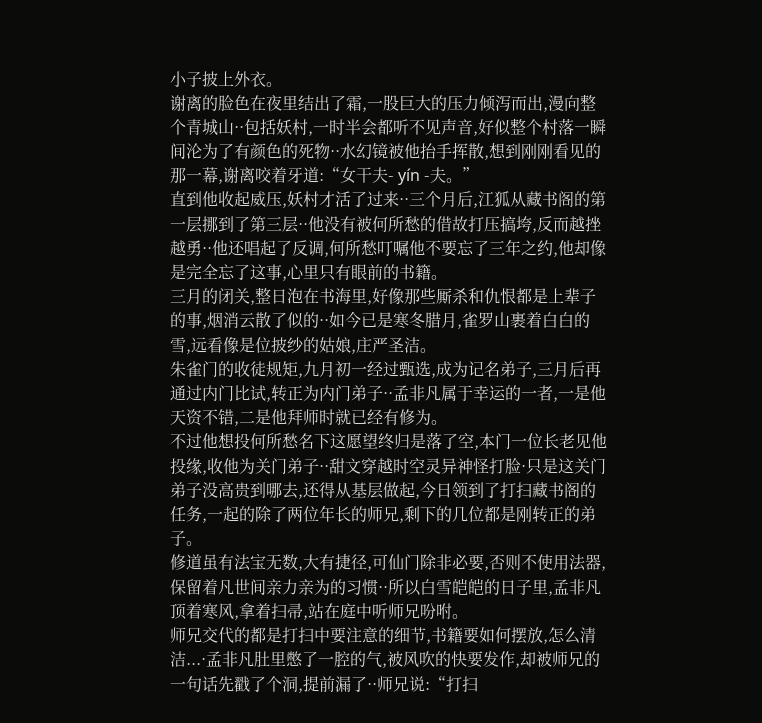小子披上外衣。
谢离的脸色在夜里结出了霜,一股巨大的压力倾泻而出,漫向整个青城山··包括妖村,一时半会都听不见声音,好似整个村落一瞬间沦为了有颜色的死物··水幻镜被他抬手挥散,想到刚刚看见的那一幕,谢离咬着牙道:“女干夫- yín -夫。”
直到他收起威压,妖村才活了过来··三个月后,江狐从藏书阁的第一层挪到了第三层··他没有被何所愁的借故打压搞垮,反而越挫越勇··他还唱起了反调,何所愁叮嘱他不要忘了三年之约,他却像是完全忘了这事,心里只有眼前的书籍。
三月的闭关,整日泡在书海里,好像那些厮杀和仇恨都是上辈子的事,烟消云散了似的··如今已是寒冬腊月,雀罗山裹着白白的雪,远看像是位披纱的姑娘,庄严圣洁。
朱雀门的收徒规矩,九月初一经过甄选,成为记名弟子,三月后再通过内门比试,转正为内门弟子··孟非凡属于幸运的一者,一是他天资不错,二是他拜师时就已经有修为。
不过他想投何所愁名下这愿望终归是落了空,本门一位长老见他投缘,收他为关门弟子··甜文穿越时空灵异神怪打脸·只是这关门弟子没高贵到哪去,还得从基层做起,今日领到了打扫藏书阁的任务,一起的除了两位年长的师兄,剩下的几位都是刚转正的弟子。
修道虽有法宝无数,大有捷径,可仙门除非必要,否则不使用法器,保留着凡世间亲力亲为的习惯··所以白雪皑皑的日子里,孟非凡顶着寒风,拿着扫帚,站在庭中听师兄吩咐。
师兄交代的都是打扫中要注意的细节,书籍要如何摆放,怎么清洁...·孟非凡肚里憋了一腔的气,被风吹的快要发作,却被师兄的一句话先戳了个洞,提前漏了··师兄说:“打扫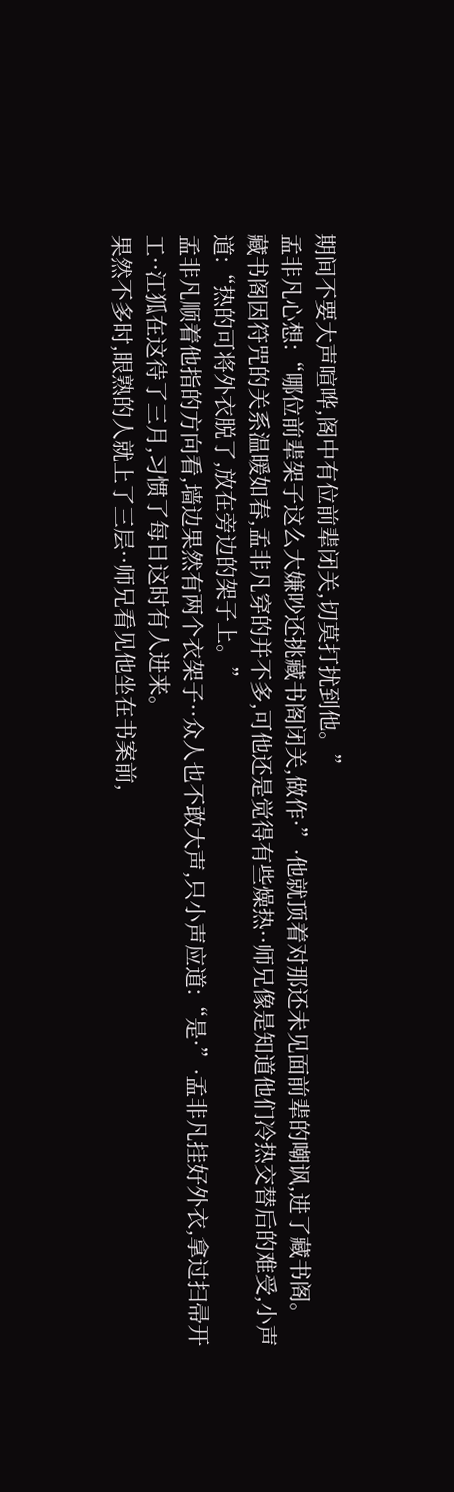期间不要大声喧哗,阁中有位前辈闭关,切莫打扰到他。”
孟非凡心想:“哪位前辈架子这么大嫌吵还挑藏书阁闭关,做作·”·他就顶着对那还未见面前辈的嘲讽,进了藏书阁。
藏书阁因符咒的关系温暖如春,孟非凡穿的并不多,可他还是觉得有些燥热··师兄像是知道他们冷热交替后的难受,小声道:“热的可将外衣脱了,放在旁边的架子上。”
孟非凡顺着他指的方向看,墙边果然有两个衣架子··众人也不敢大声,只小声应道:“是·”·孟非凡挂好外衣,拿过扫帚开工··江狐在这待了三月,习惯了每日这时有人进来。
果然不多时,眼熟的人就上了三层··师兄看见他坐在书案前,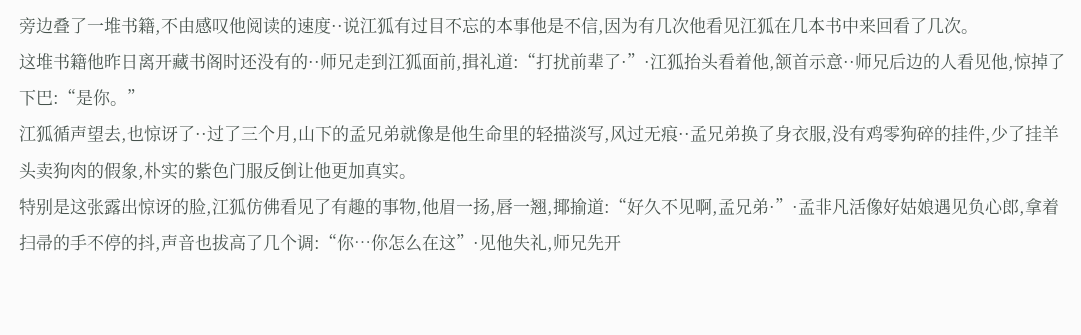旁边叠了一堆书籍,不由感叹他阅读的速度··说江狐有过目不忘的本事他是不信,因为有几次他看见江狐在几本书中来回看了几次。
这堆书籍他昨日离开藏书阁时还没有的··师兄走到江狐面前,揖礼道:“打扰前辈了·”·江狐抬头看着他,颔首示意··师兄后边的人看见他,惊掉了下巴:“是你。”
江狐循声望去,也惊讶了··过了三个月,山下的孟兄弟就像是他生命里的轻描淡写,风过无痕··孟兄弟换了身衣服,没有鸡零狗碎的挂件,少了挂羊头卖狗肉的假象,朴实的紫色门服反倒让他更加真实。
特别是这张露出惊讶的脸,江狐仿佛看见了有趣的事物,他眉一扬,唇一翘,揶揄道:“好久不见啊,孟兄弟·”·孟非凡活像好姑娘遇见负心郎,拿着扫帚的手不停的抖,声音也拔高了几个调:“你…你怎么在这”·见他失礼,师兄先开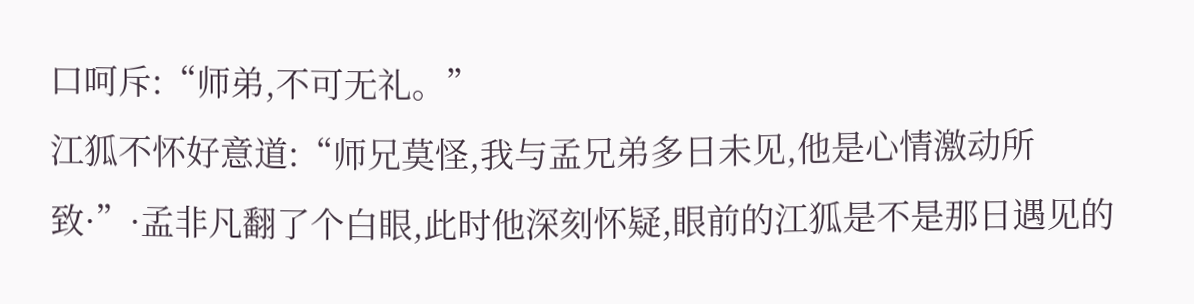口呵斥:“师弟,不可无礼。”
江狐不怀好意道:“师兄莫怪,我与孟兄弟多日未见,他是心情激动所致·”·孟非凡翻了个白眼,此时他深刻怀疑,眼前的江狐是不是那日遇见的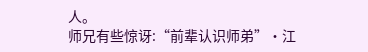人。
师兄有些惊讶:“前辈认识师弟”·江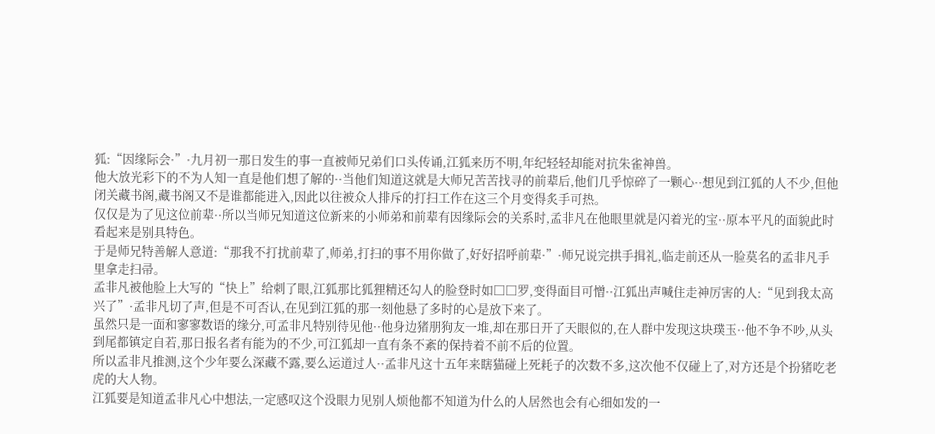狐:“因缘际会·”·九月初一那日发生的事一直被师兄弟们口头传诵,江狐来历不明,年纪轻轻却能对抗朱雀神兽。
他大放光彩下的不为人知一直是他们想了解的··当他们知道这就是大师兄苦苦找寻的前辈后,他们几乎惊碎了一颗心··想见到江狐的人不少,但他闭关藏书阁,藏书阁又不是谁都能进入,因此以往被众人排斥的打扫工作在这三个月变得炙手可热。
仅仅是为了见这位前辈··所以当师兄知道这位新来的小师弟和前辈有因缘际会的关系时,孟非凡在他眼里就是闪着光的宝··原本平凡的面貌此时看起来是别具特色。
于是师兄特善解人意道:“那我不打扰前辈了,师弟,打扫的事不用你做了,好好招呼前辈·”·师兄说完拱手揖礼,临走前还从一脸莫名的孟非凡手里拿走扫帚。
孟非凡被他脸上大写的“快上”给刺了眼,江狐那比狐狸精还勾人的脸登时如□□罗,变得面目可憎··江狐出声喊住走神厉害的人:“见到我太高兴了”·孟非凡切了声,但是不可否认,在见到江狐的那一刻他悬了多时的心是放下来了。
虽然只是一面和寥寥数语的缘分,可孟非凡特别待见他··他身边猪朋狗友一堆,却在那日开了天眼似的,在人群中发现这块璞玉··他不争不吵,从头到尾都镇定自若,那日报名者有能为的不少,可江狐却一直有条不紊的保持着不前不后的位置。
所以孟非凡推测,这个少年要么深藏不露,要么运道过人··孟非凡这十五年来瞎猫碰上死耗子的次数不多,这次他不仅碰上了,对方还是个扮猪吃老虎的大人物。
江狐要是知道孟非凡心中想法,一定感叹这个没眼力见别人烦他都不知道为什么的人居然也会有心细如发的一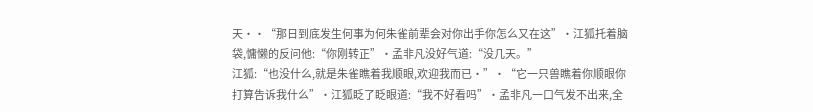天··“那日到底发生何事为何朱雀前辈会对你出手你怎么又在这”·江狐托着脑袋,慵懒的反问他:“你刚转正”·孟非凡没好气道:“没几天。”
江狐:“也没什么,就是朱雀瞧着我顺眼,欢迎我而已·”·“它一只兽瞧着你顺眼你打算告诉我什么”·江狐眨了眨眼道:“我不好看吗”·孟非凡一口气发不出来,全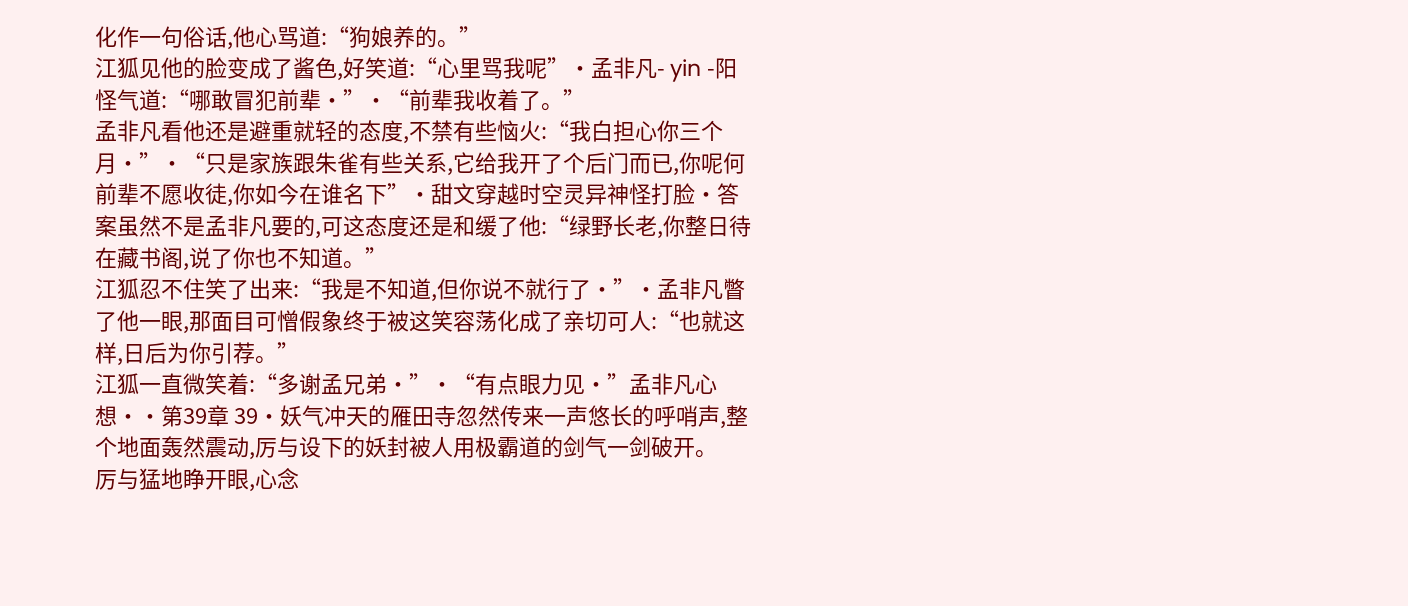化作一句俗话,他心骂道:“狗娘养的。”
江狐见他的脸变成了酱色,好笑道:“心里骂我呢”·孟非凡- yin -阳怪气道:“哪敢冒犯前辈·”·“前辈我收着了。”
孟非凡看他还是避重就轻的态度,不禁有些恼火:“我白担心你三个月·”·“只是家族跟朱雀有些关系,它给我开了个后门而已,你呢何前辈不愿收徒,你如今在谁名下”·甜文穿越时空灵异神怪打脸·答案虽然不是孟非凡要的,可这态度还是和缓了他:“绿野长老,你整日待在藏书阁,说了你也不知道。”
江狐忍不住笑了出来:“我是不知道,但你说不就行了·”·孟非凡瞥了他一眼,那面目可憎假象终于被这笑容荡化成了亲切可人:“也就这样,日后为你引荐。”
江狐一直微笑着:“多谢孟兄弟·”·“有点眼力见·”孟非凡心想··第39章 39·妖气冲天的雁田寺忽然传来一声悠长的呼哨声,整个地面轰然震动,厉与设下的妖封被人用极霸道的剑气一剑破开。
厉与猛地睁开眼,心念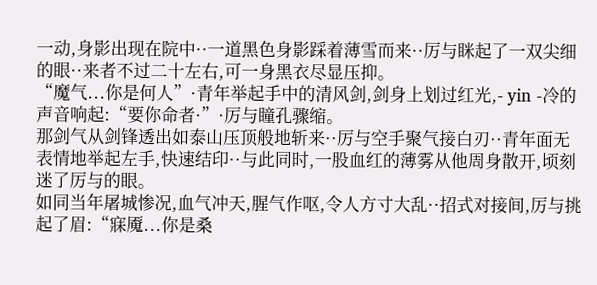一动,身影出现在院中··一道黑色身影踩着薄雪而来··厉与眯起了一双尖细的眼··来者不过二十左右,可一身黑衣尽显压抑。
“魔气...你是何人”·青年举起手中的清风剑,剑身上划过红光,- yin -冷的声音响起:“要你命者·”·厉与瞳孔骤缩。
那剑气从剑锋透出如泰山压顶般地斩来··厉与空手聚气接白刃··青年面无表情地举起左手,快速结印··与此同时,一股血红的薄雾从他周身散开,顷刻迷了厉与的眼。
如同当年屠城惨况,血气冲天,腥气作呕,令人方寸大乱··招式对接间,厉与挑起了眉:“寐魇...你是桑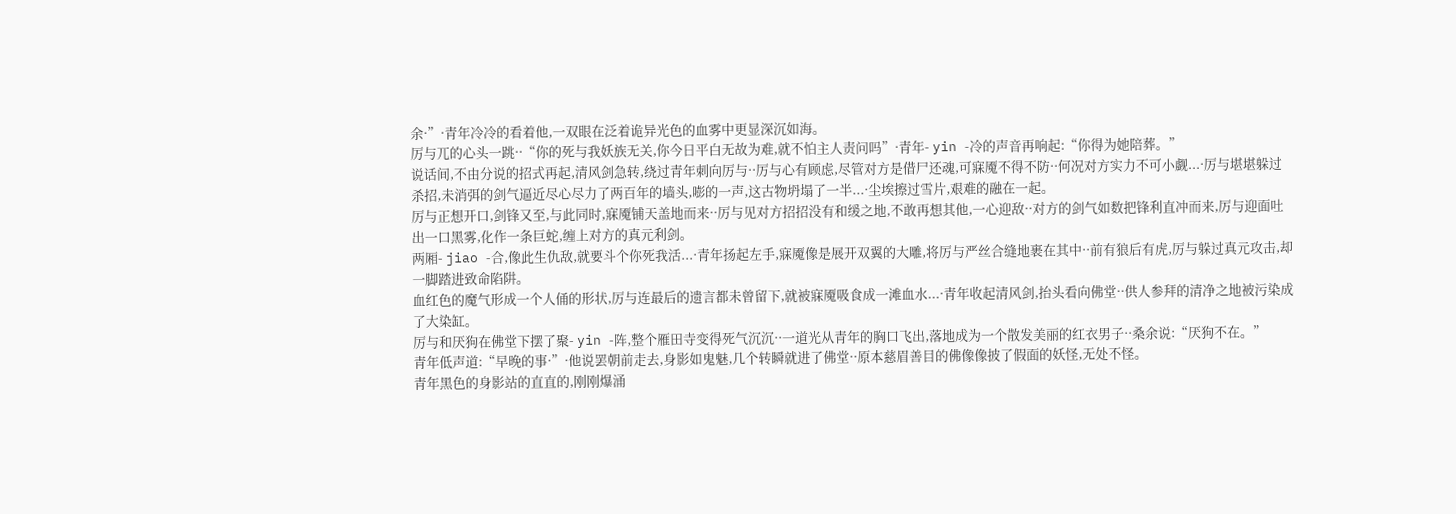余·”·青年冷冷的看着他,一双眼在泛着诡异光色的血雾中更显深沉如海。
厉与兀的心头一跳··“你的死与我妖族无关,你今日平白无故为难,就不怕主人责问吗”·青年- yin -冷的声音再响起:“你得为她陪葬。”
说话间,不由分说的招式再起,清风剑急转,绕过青年刺向厉与··厉与心有顾虑,尽管对方是借尸还魂,可寐魇不得不防··何况对方实力不可小觑...·厉与堪堪躲过杀招,未消弭的剑气逼近尽心尽力了两百年的墙头,嘭的一声,这古物坍塌了一半...·尘埃擦过雪片,艰难的融在一起。
厉与正想开口,剑锋又至,与此同时,寐魇铺天盖地而来··厉与见对方招招没有和缓之地,不敢再想其他,一心迎敌··对方的剑气如数把锋利直冲而来,厉与迎面吐出一口黑雾,化作一条巨蛇,缠上对方的真元利剑。
两厢- jiao -合,像此生仇敌,就要斗个你死我活...·青年扬起左手,寐魇像是展开双翼的大雕,将厉与严丝合缝地裹在其中··前有狼后有虎,厉与躲过真元攻击,却一脚踏进致命陷阱。
血红色的魔气形成一个人俑的形状,厉与连最后的遗言都未曾留下,就被寐魇吸食成一滩血水...·青年收起清风剑,抬头看向佛堂··供人参拜的清净之地被污染成了大染缸。
厉与和厌狗在佛堂下摆了聚- yin -阵,整个雁田寺变得死气沉沉··一道光从青年的胸口飞出,落地成为一个散发美丽的红衣男子··桑余说:“厌狗不在。”
青年低声道:“早晚的事·”·他说罢朝前走去,身影如鬼魅,几个转瞬就进了佛堂··原本慈眉善目的佛像像披了假面的妖怪,无处不怪。
青年黑色的身影站的直直的,刚刚爆涌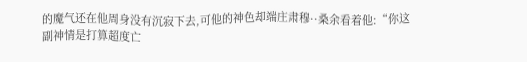的魔气还在他周身没有沉寂下去,可他的神色却端庄肃穆··桑余看着他:“你这副神情是打算超度亡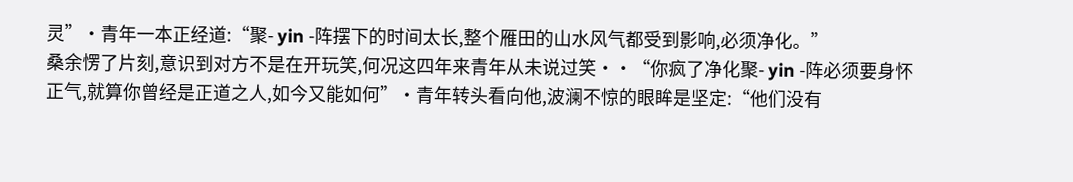灵”·青年一本正经道:“聚- yin -阵摆下的时间太长,整个雁田的山水风气都受到影响,必须净化。”
桑余愣了片刻,意识到对方不是在开玩笑,何况这四年来青年从未说过笑··“你疯了净化聚- yin -阵必须要身怀正气,就算你曾经是正道之人,如今又能如何”·青年转头看向他,波澜不惊的眼眸是坚定:“他们没有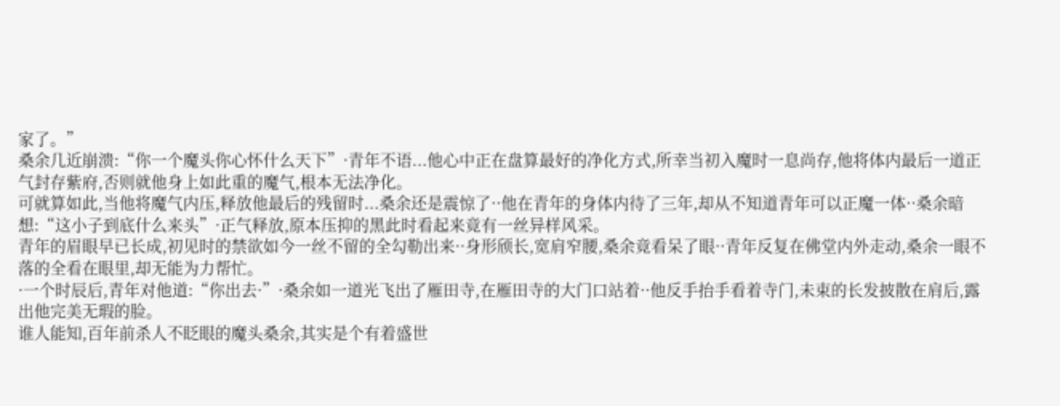家了。”
桑余几近崩溃:“你一个魔头你心怀什么天下”·青年不语...他心中正在盘算最好的净化方式,所幸当初入魔时一息尚存,他将体内最后一道正气封存紫府,否则就他身上如此重的魔气,根本无法净化。
可就算如此,当他将魔气内压,释放他最后的残留时...桑余还是震惊了··他在青年的身体内待了三年,却从不知道青年可以正魔一体··桑余暗想:“这小子到底什么来头”·正气释放,原本压抑的黑此时看起来竟有一丝异样风采。
青年的眉眼早已长成,初见时的禁欲如今一丝不留的全勾勒出来··身形颀长,宽肩窄腰,桑余竟看呆了眼··青年反复在佛堂内外走动,桑余一眼不落的全看在眼里,却无能为力帮忙。
·一个时辰后,青年对他道:“你出去·”·桑余如一道光飞出了雁田寺,在雁田寺的大门口站着··他反手抬手看着寺门,未束的长发披散在肩后,露出他完美无瑕的脸。
谁人能知,百年前杀人不眨眼的魔头桑余,其实是个有着盛世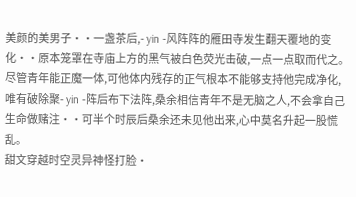美颜的美男子··一盏茶后,- yin -风阵阵的雁田寺发生翻天覆地的变化··原本笼罩在寺庙上方的黑气被白色荧光击破,一点一点取而代之。
尽管青年能正魔一体,可他体内残存的正气根本不能够支持他完成净化,唯有破除聚- yin -阵后布下法阵,桑余相信青年不是无脑之人,不会拿自己生命做赌注··可半个时辰后桑余还未见他出来,心中莫名升起一股慌乱。
甜文穿越时空灵异神怪打脸·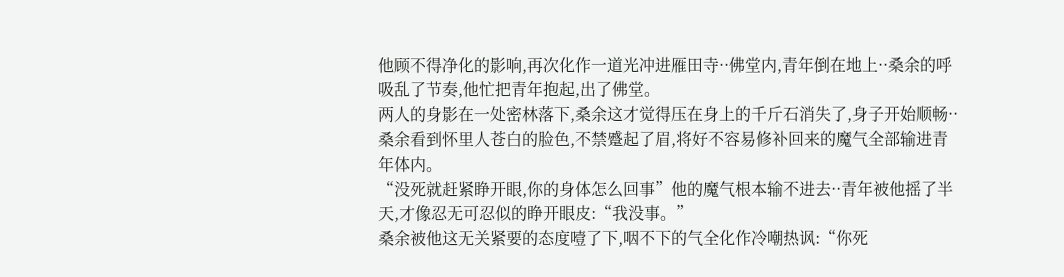他顾不得净化的影响,再次化作一道光冲进雁田寺··佛堂内,青年倒在地上··桑余的呼吸乱了节奏,他忙把青年抱起,出了佛堂。
两人的身影在一处密林落下,桑余这才觉得压在身上的千斤石消失了,身子开始顺畅··桑余看到怀里人苍白的脸色,不禁蹙起了眉,将好不容易修补回来的魔气全部输进青年体内。
“没死就赶紧睁开眼,你的身体怎么回事”他的魔气根本输不进去··青年被他摇了半天,才像忍无可忍似的睁开眼皮:“我没事。”
桑余被他这无关紧要的态度噎了下,咽不下的气全化作冷嘲热讽:“你死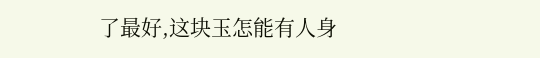了最好,这块玉怎能有人身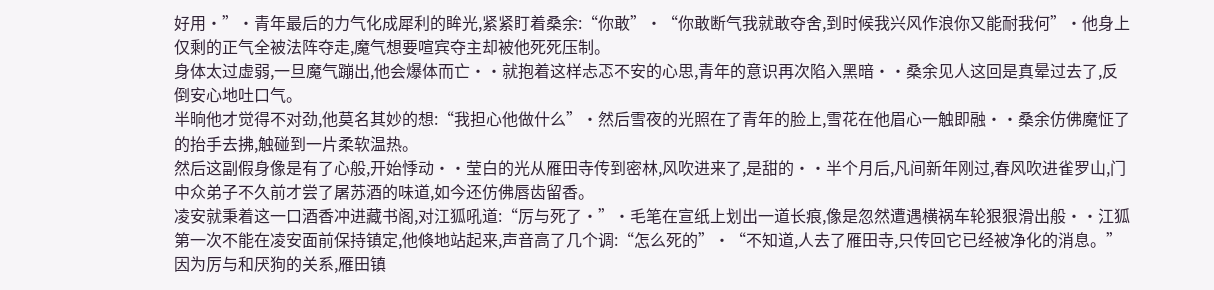好用·”·青年最后的力气化成犀利的眸光,紧紧盯着桑余:“你敢”·“你敢断气我就敢夺舍,到时候我兴风作浪你又能耐我何”·他身上仅剩的正气全被法阵夺走,魔气想要喧宾夺主却被他死死压制。
身体太过虚弱,一旦魔气蹦出,他会爆体而亡··就抱着这样忐忑不安的心思,青年的意识再次陷入黑暗··桑余见人这回是真晕过去了,反倒安心地吐口气。
半晌他才觉得不对劲,他莫名其妙的想:“我担心他做什么”·然后雪夜的光照在了青年的脸上,雪花在他眉心一触即融··桑余仿佛魔怔了的抬手去拂,触碰到一片柔软温热。
然后这副假身像是有了心般,开始悸动··莹白的光从雁田寺传到密林,风吹进来了,是甜的··半个月后,凡间新年刚过,春风吹进雀罗山,门中众弟子不久前才尝了屠苏酒的味道,如今还仿佛唇齿留香。
凌安就秉着这一口酒香冲进藏书阁,对江狐吼道:“厉与死了·”·毛笔在宣纸上划出一道长痕,像是忽然遭遇横祸车轮狠狠滑出般··江狐第一次不能在凌安面前保持镇定,他倏地站起来,声音高了几个调:“怎么死的”·“不知道,人去了雁田寺,只传回它已经被净化的消息。”
因为厉与和厌狗的关系,雁田镇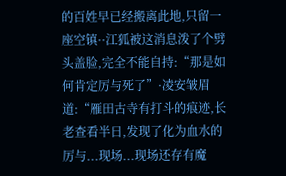的百姓早已经搬离此地,只留一座空镇··江狐被这消息泼了个劈头盖脸,完全不能自持:“那是如何肯定厉与死了”·凌安皱眉道:“雁田古寺有打斗的痕迹,长老查看半日,发现了化为血水的厉与...现场...现场还存有魔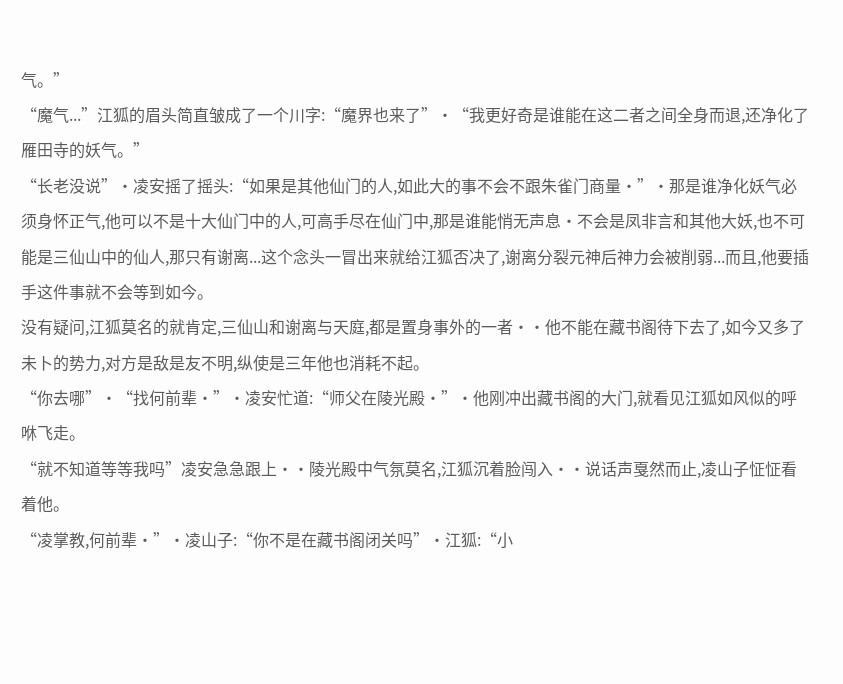气。”
“魔气...”江狐的眉头简直皱成了一个川字:“魔界也来了”·“我更好奇是谁能在这二者之间全身而退,还净化了雁田寺的妖气。”
“长老没说”·凌安摇了摇头:“如果是其他仙门的人,如此大的事不会不跟朱雀门商量·”·那是谁净化妖气必须身怀正气,他可以不是十大仙门中的人,可高手尽在仙门中,那是谁能悄无声息·不会是凤非言和其他大妖,也不可能是三仙山中的仙人,那只有谢离...这个念头一冒出来就给江狐否决了,谢离分裂元神后神力会被削弱...而且,他要插手这件事就不会等到如今。
没有疑问,江狐莫名的就肯定,三仙山和谢离与天庭,都是置身事外的一者··他不能在藏书阁待下去了,如今又多了未卜的势力,对方是敌是友不明,纵使是三年他也消耗不起。
“你去哪”·“找何前辈·”·凌安忙道:“师父在陵光殿·”·他刚冲出藏书阁的大门,就看见江狐如风似的呼咻飞走。
“就不知道等等我吗”凌安急急跟上··陵光殿中气氛莫名,江狐沉着脸闯入··说话声戛然而止,凌山子怔怔看着他。
“凌掌教,何前辈·”·凌山子:“你不是在藏书阁闭关吗”·江狐:“小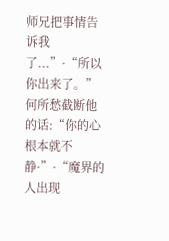师兄把事情告诉我了...”·“所以你出来了。”
何所愁截断他的话:“你的心根本就不静·”·“魔界的人出现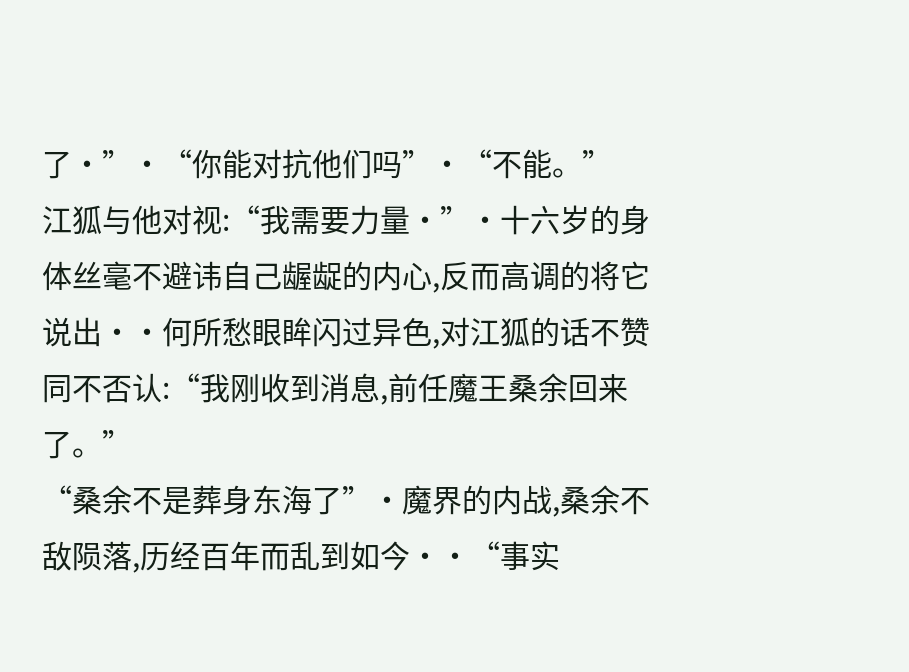了·”·“你能对抗他们吗”·“不能。”
江狐与他对视:“我需要力量·”·十六岁的身体丝毫不避讳自己龌龊的内心,反而高调的将它说出··何所愁眼眸闪过异色,对江狐的话不赞同不否认:“我刚收到消息,前任魔王桑余回来了。”
“桑余不是葬身东海了”·魔界的内战,桑余不敌陨落,历经百年而乱到如今··“事实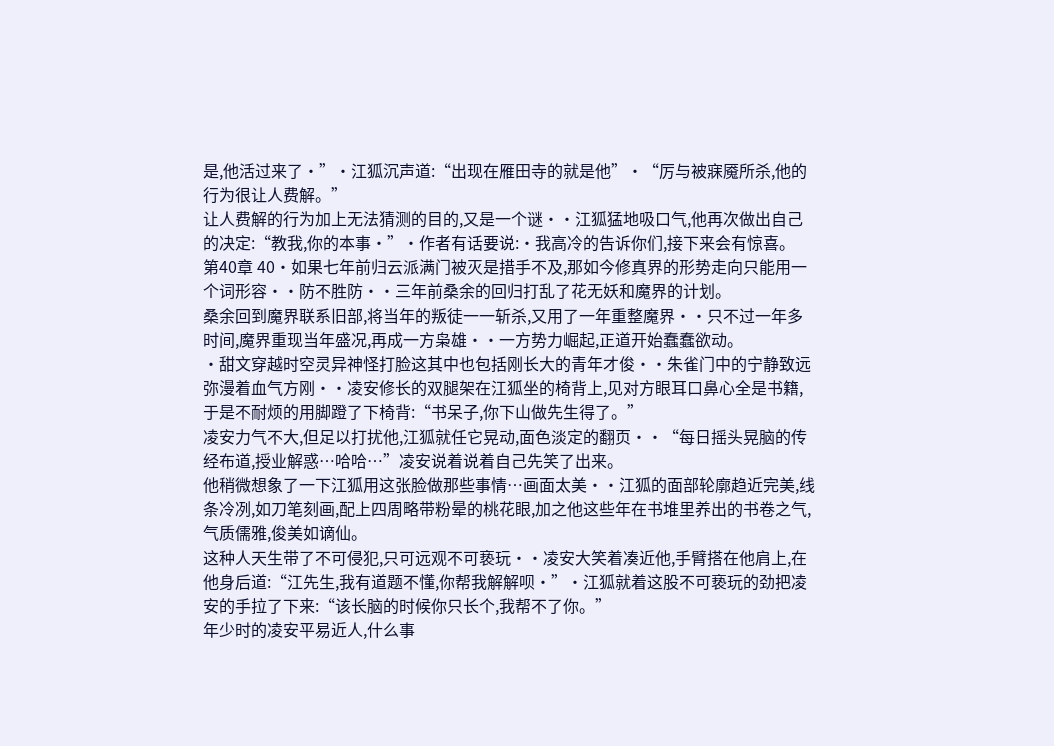是,他活过来了·”·江狐沉声道:“出现在雁田寺的就是他”·“厉与被寐魇所杀,他的行为很让人费解。”
让人费解的行为加上无法猜测的目的,又是一个谜··江狐猛地吸口气,他再次做出自己的决定:“教我,你的本事·”·作者有话要说:·我高冷的告诉你们,接下来会有惊喜。
第40章 40·如果七年前归云派满门被灭是措手不及,那如今修真界的形势走向只能用一个词形容··防不胜防··三年前桑余的回归打乱了花无妖和魔界的计划。
桑余回到魔界联系旧部,将当年的叛徒一一斩杀,又用了一年重整魔界··只不过一年多时间,魔界重现当年盛况,再成一方枭雄··一方势力崛起,正道开始蠢蠢欲动。
·甜文穿越时空灵异神怪打脸这其中也包括刚长大的青年才俊··朱雀门中的宁静致远弥漫着血气方刚··凌安修长的双腿架在江狐坐的椅背上,见对方眼耳口鼻心全是书籍,于是不耐烦的用脚蹬了下椅背:“书呆子,你下山做先生得了。”
凌安力气不大,但足以打扰他,江狐就任它晃动,面色淡定的翻页··“每日摇头晃脑的传经布道,授业解惑…哈哈…”凌安说着说着自己先笑了出来。
他稍微想象了一下江狐用这张脸做那些事情…画面太美··江狐的面部轮廓趋近完美,线条冷冽,如刀笔刻画,配上四周略带粉晕的桃花眼,加之他这些年在书堆里养出的书卷之气,气质儒雅,俊美如谪仙。
这种人天生带了不可侵犯,只可远观不可亵玩··凌安大笑着凑近他,手臂搭在他肩上,在他身后道:“江先生,我有道题不懂,你帮我解解呗·”·江狐就着这股不可亵玩的劲把凌安的手拉了下来:“该长脑的时候你只长个,我帮不了你。”
年少时的凌安平易近人,什么事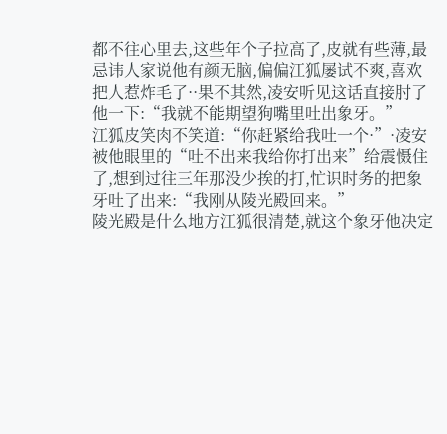都不往心里去,这些年个子拉高了,皮就有些薄,最忌讳人家说他有颜无脑,偏偏江狐屡试不爽,喜欢把人惹炸毛了··果不其然,凌安听见这话直接肘了他一下:“我就不能期望狗嘴里吐出象牙。”
江狐皮笑肉不笑道:“你赶紧给我吐一个·”·凌安被他眼里的“吐不出来我给你打出来”给震慑住了,想到过往三年那没少挨的打,忙识时务的把象牙吐了出来:“我刚从陵光殿回来。”
陵光殿是什么地方江狐很清楚,就这个象牙他决定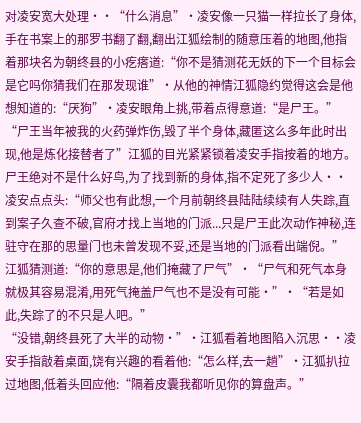对凌安宽大处理··“什么消息”·凌安像一只猫一样拉长了身体,手在书案上的那罗书翻了翻,翻出江狐绘制的随意压着的地图,他指着那块名为朝终县的小疙瘩道:“你不是猜测花无妖的下一个目标会是它吗你猜我们在那发现谁”·从他的神情江狐隐约觉得这会是他想知道的:“厌狗”·凌安眼角上挑,带着点得意道:“是尸王。”
“尸王当年被我的火药弹炸伤,毁了半个身体,藏匿这么多年此时出现,他是炼化接替者了”江狐的目光紧紧锁着凌安手指按着的地方。
尸王绝对不是什么好鸟,为了找到新的身体,指不定死了多少人··凌安点点头:“师父也有此想,一个月前朝终县陆陆续续有人失踪,直到案子久查不破,官府才找上当地的门派...只是尸王此次动作神秘,连驻守在那的思量门也未曾发现不妥,还是当地的门派看出端倪。”
江狐猜测道:“你的意思是,他们掩藏了尸气”·“尸气和死气本身就极其容易混淆,用死气掩盖尸气也不是没有可能·”·“若是如此,失踪了的不只是人吧。”
“没错,朝终县死了大半的动物·”·江狐看着地图陷入沉思··凌安手指敲着桌面,饶有兴趣的看着他:“怎么样,去一趟”·江狐扒拉过地图,低着头回应他:“隔着皮囊我都听见你的算盘声。”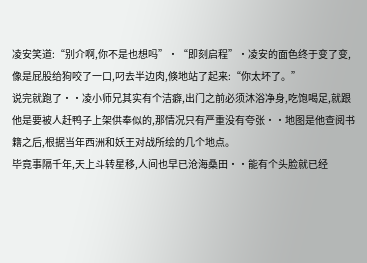凌安笑道:“别介啊,你不是也想吗”·“即刻启程”·凌安的面色终于变了变,像是屁股给狗咬了一口,叼去半边肉,倏地站了起来:“你太坏了。”
说完就跑了··凌小师兄其实有个洁癖,出门之前必须沐浴净身,吃饱喝足,就跟他是要被人赶鸭子上架供奉似的,那情况只有严重没有夸张··地图是他查阅书籍之后,根据当年西洲和妖王对战所绘的几个地点。
毕竟事隔千年,天上斗转星移,人间也早已沧海桑田··能有个头脸就已经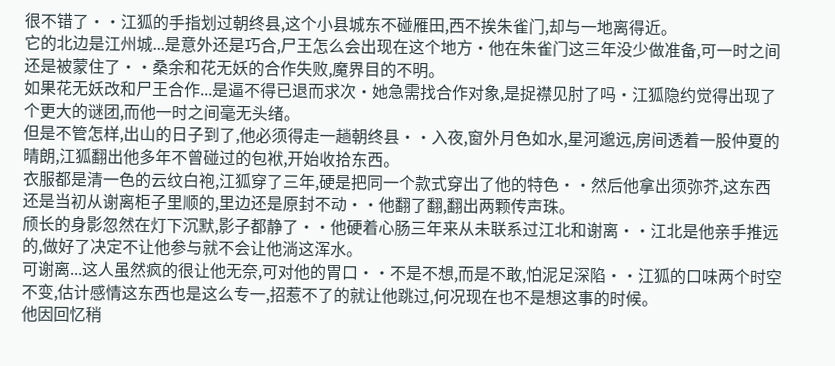很不错了··江狐的手指划过朝终县,这个小县城东不碰雁田,西不挨朱雀门,却与一地离得近。
它的北边是江州城...是意外还是巧合,尸王怎么会出现在这个地方·他在朱雀门这三年没少做准备,可一时之间还是被蒙住了··桑余和花无妖的合作失败,魔界目的不明。
如果花无妖改和尸王合作...是逼不得已退而求次·她急需找合作对象,是捉襟见肘了吗·江狐隐约觉得出现了个更大的谜团,而他一时之间毫无头绪。
但是不管怎样,出山的日子到了,他必须得走一趟朝终县··入夜,窗外月色如水,星河邈远,房间透着一股仲夏的晴朗,江狐翻出他多年不曾碰过的包袱,开始收拾东西。
衣服都是清一色的云纹白袍,江狐穿了三年,硬是把同一个款式穿出了他的特色··然后他拿出须弥芥,这东西还是当初从谢离柜子里顺的,里边还是原封不动··他翻了翻,翻出两颗传声珠。
颀长的身影忽然在灯下沉默,影子都静了··他硬着心肠三年来从未联系过江北和谢离··江北是他亲手推远的,做好了决定不让他参与就不会让他淌这浑水。
可谢离...这人虽然疯的很让他无奈,可对他的胃口··不是不想,而是不敢,怕泥足深陷··江狐的口味两个时空不变,估计感情这东西也是这么专一,招惹不了的就让他跳过,何况现在也不是想这事的时候。
他因回忆稍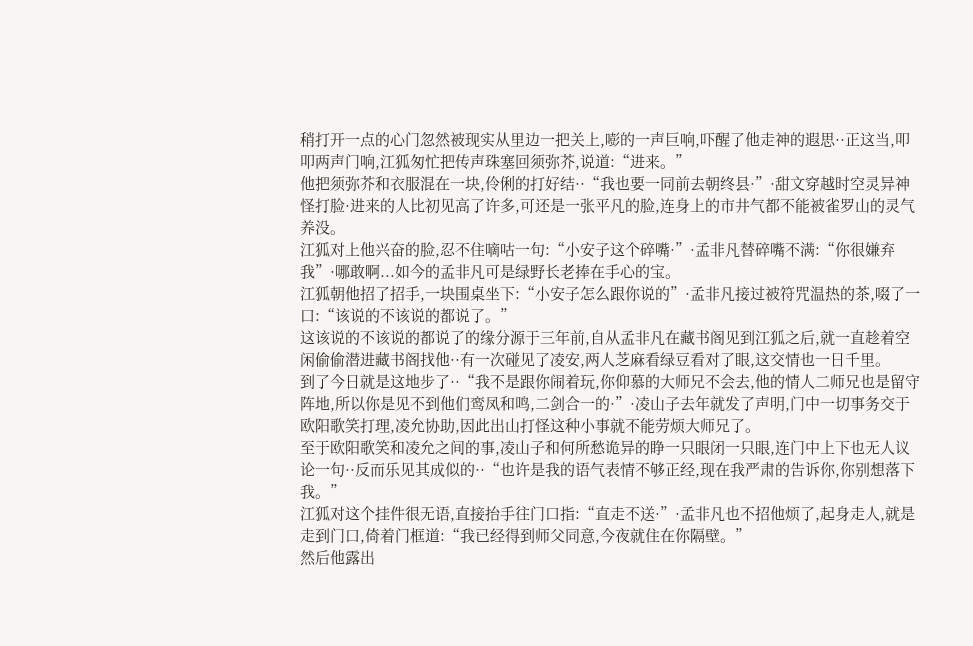稍打开一点的心门忽然被现实从里边一把关上,嘭的一声巨响,吓醒了他走神的遐思··正这当,叩叩两声门响,江狐匆忙把传声珠塞回须弥芥,说道:“进来。”
他把须弥芥和衣服混在一块,伶俐的打好结··“我也要一同前去朝终县·”·甜文穿越时空灵异神怪打脸·进来的人比初见高了许多,可还是一张平凡的脸,连身上的市井气都不能被雀罗山的灵气养没。
江狐对上他兴奋的脸,忍不住嘀咕一句:“小安子这个碎嘴·”·孟非凡替碎嘴不满:“你很嫌弃我”·哪敢啊...如今的孟非凡可是绿野长老捧在手心的宝。
江狐朝他招了招手,一块围桌坐下:“小安子怎么跟你说的”·孟非凡接过被符咒温热的茶,啜了一口:“该说的不该说的都说了。”
这该说的不该说的都说了的缘分源于三年前,自从孟非凡在藏书阁见到江狐之后,就一直趁着空闲偷偷潜进藏书阁找他··有一次碰见了凌安,两人芝麻看绿豆看对了眼,这交情也一日千里。
到了今日就是这地步了··“我不是跟你闹着玩,你仰慕的大师兄不会去,他的情人二师兄也是留守阵地,所以你是见不到他们鸾凤和鸣,二剑合一的·”·凌山子去年就发了声明,门中一切事务交于欧阳歌笑打理,凌允协助,因此出山打怪这种小事就不能劳烦大师兄了。
至于欧阳歌笑和凌允之间的事,凌山子和何所愁诡异的睁一只眼闭一只眼,连门中上下也无人议论一句··反而乐见其成似的··“也许是我的语气表情不够正经,现在我严肃的告诉你,你别想落下我。”
江狐对这个挂件很无语,直接抬手往门口指:“直走不送·”·孟非凡也不招他烦了,起身走人,就是走到门口,倚着门框道:“我已经得到师父同意,今夜就住在你隔壁。”
然后他露出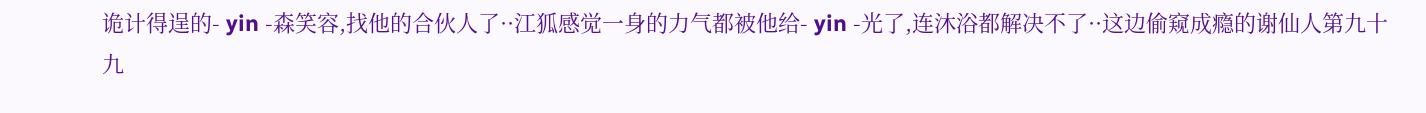诡计得逞的- yin -森笑容,找他的合伙人了··江狐感觉一身的力气都被他给- yin -光了,连沐浴都解决不了··这边偷窥成瘾的谢仙人第九十九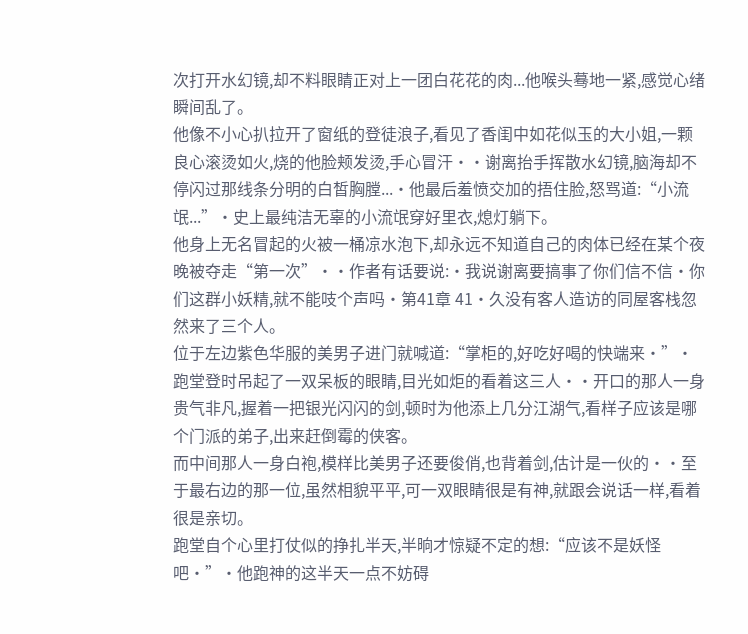次打开水幻镜,却不料眼睛正对上一团白花花的肉...他喉头蓦地一紧,感觉心绪瞬间乱了。
他像不小心扒拉开了窗纸的登徒浪子,看见了香闺中如花似玉的大小姐,一颗良心滚烫如火,烧的他脸颊发烫,手心冒汗··谢离抬手挥散水幻镜,脑海却不停闪过那线条分明的白皙胸膛...·他最后羞愤交加的捂住脸,怒骂道:“小流氓...”·史上最纯洁无辜的小流氓穿好里衣,熄灯躺下。
他身上无名冒起的火被一桶凉水泡下,却永远不知道自己的肉体已经在某个夜晚被夺走“第一次”··作者有话要说:·我说谢离要搞事了你们信不信·你们这群小妖精,就不能吱个声吗·第41章 41·久没有客人造访的同屋客栈忽然来了三个人。
位于左边紫色华服的美男子进门就喊道:“掌柜的,好吃好喝的快端来·”·跑堂登时吊起了一双呆板的眼睛,目光如炬的看着这三人··开口的那人一身贵气非凡,握着一把银光闪闪的剑,顿时为他添上几分江湖气,看样子应该是哪个门派的弟子,出来赶倒霉的侠客。
而中间那人一身白袍,模样比美男子还要俊俏,也背着剑,估计是一伙的··至于最右边的那一位,虽然相貌平平,可一双眼睛很是有神,就跟会说话一样,看着很是亲切。
跑堂自个心里打仗似的挣扎半天,半晌才惊疑不定的想:“应该不是妖怪吧·”·他跑神的这半天一点不妨碍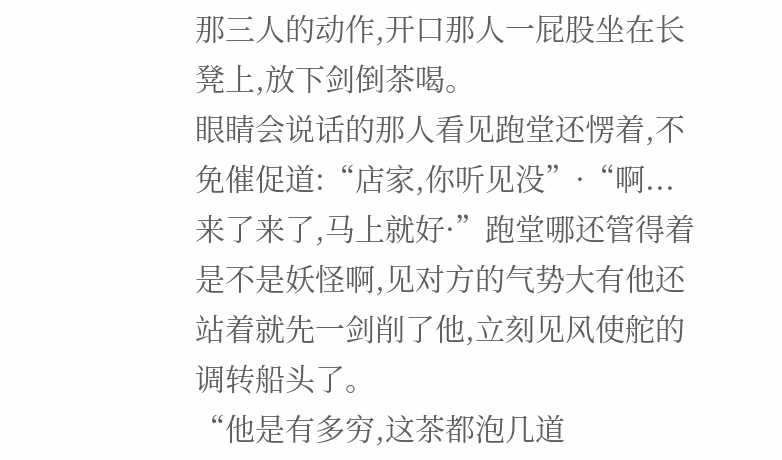那三人的动作,开口那人一屁股坐在长凳上,放下剑倒茶喝。
眼睛会说话的那人看见跑堂还愣着,不免催促道:“店家,你听见没”·“啊...来了来了,马上就好·”跑堂哪还管得着是不是妖怪啊,见对方的气势大有他还站着就先一剑削了他,立刻见风使舵的调转船头了。
“他是有多穷,这茶都泡几道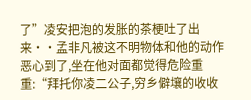了”凌安把泡的发胀的茶梗吐了出来··孟非凡被这不明物体和他的动作恶心到了,坐在他对面都觉得危险重重:“拜托你凌二公子,穷乡僻壤的收收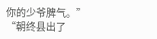你的少爷脾气。”
“朝终县出了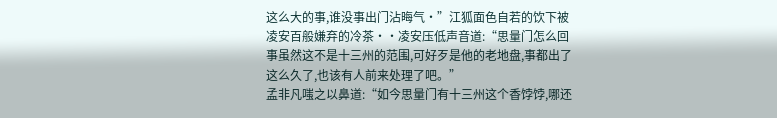这么大的事,谁没事出门沾晦气·”江狐面色自若的饮下被凌安百般嫌弃的冷茶··凌安压低声音道:“思量门怎么回事虽然这不是十三州的范围,可好歹是他的老地盘,事都出了这么久了,也该有人前来处理了吧。”
孟非凡嗤之以鼻道:“如今思量门有十三州这个香饽饽,哪还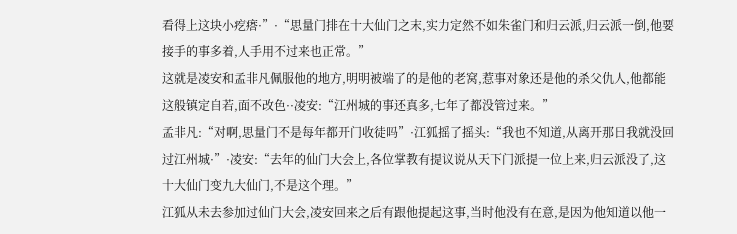看得上这块小疙瘩·”·“思量门排在十大仙门之末,实力定然不如朱雀门和归云派,归云派一倒,他要接手的事多着,人手用不过来也正常。”
这就是凌安和孟非凡佩服他的地方,明明被端了的是他的老窝,惹事对象还是他的杀父仇人,他都能这般镇定自若,面不改色··凌安:“江州城的事还真多,七年了都没管过来。”
孟非凡:“对啊,思量门不是每年都开门收徒吗”·江狐摇了摇头:“我也不知道,从离开那日我就没回过江州城·”·凌安:“去年的仙门大会上,各位掌教有提议说从天下门派提一位上来,归云派没了,这十大仙门变九大仙门,不是这个理。”
江狐从未去参加过仙门大会,凌安回来之后有跟他提起这事,当时他没有在意,是因为他知道以他一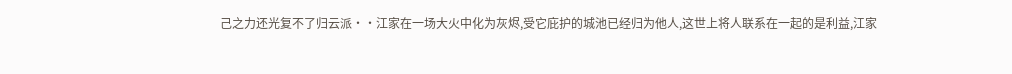己之力还光复不了归云派··江家在一场大火中化为灰烬,受它庇护的城池已经归为他人,这世上将人联系在一起的是利益,江家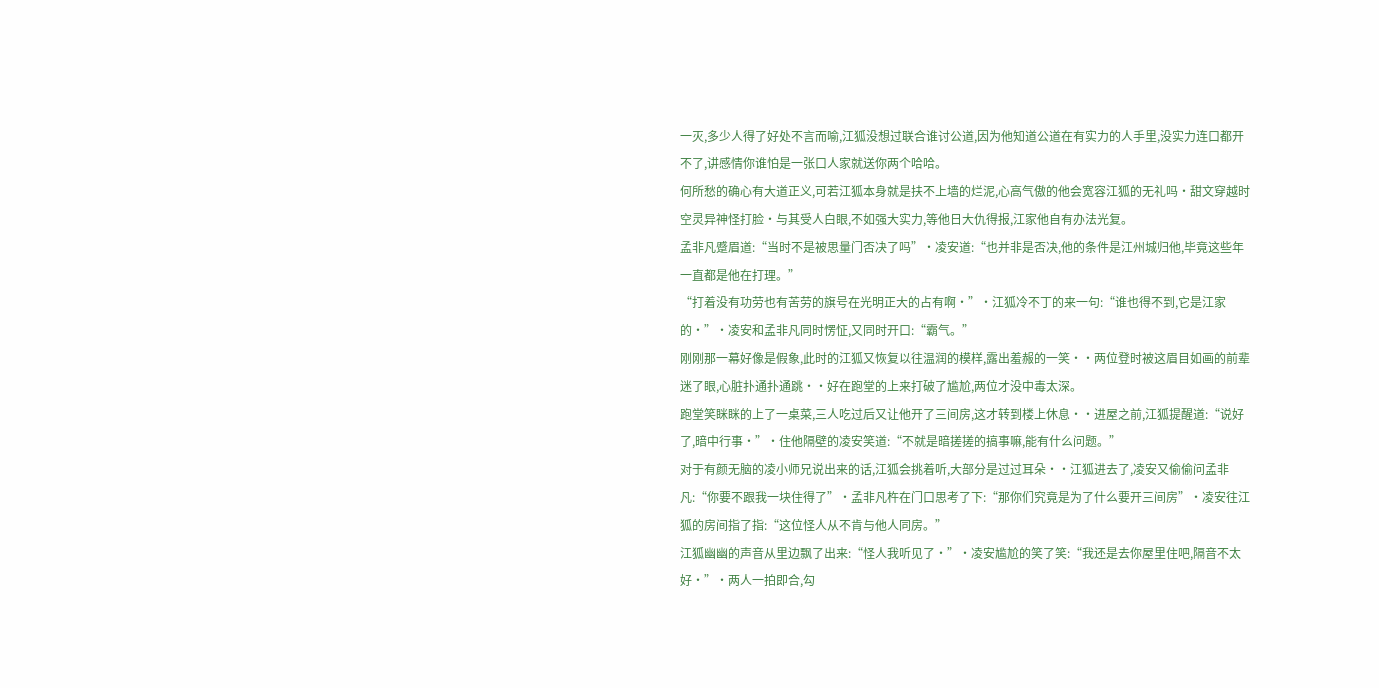一灭,多少人得了好处不言而喻,江狐没想过联合谁讨公道,因为他知道公道在有实力的人手里,没实力连口都开不了,讲感情你谁怕是一张口人家就送你两个哈哈。
何所愁的确心有大道正义,可若江狐本身就是扶不上墙的烂泥,心高气傲的他会宽容江狐的无礼吗·甜文穿越时空灵异神怪打脸·与其受人白眼,不如强大实力,等他日大仇得报,江家他自有办法光复。
孟非凡蹙眉道:“当时不是被思量门否决了吗”·凌安道:“也并非是否决,他的条件是江州城归他,毕竟这些年一直都是他在打理。”
“打着没有功劳也有苦劳的旗号在光明正大的占有啊·”·江狐冷不丁的来一句:“谁也得不到,它是江家的·”·凌安和孟非凡同时愣怔,又同时开口:“霸气。”
刚刚那一幕好像是假象,此时的江狐又恢复以往温润的模样,露出羞赧的一笑··两位登时被这眉目如画的前辈迷了眼,心脏扑通扑通跳··好在跑堂的上来打破了尴尬,两位才没中毒太深。
跑堂笑眯眯的上了一桌菜,三人吃过后又让他开了三间房,这才转到楼上休息··进屋之前,江狐提醒道:“说好了,暗中行事·”·住他隔壁的凌安笑道:“不就是暗搓搓的搞事嘛,能有什么问题。”
对于有颜无脑的凌小师兄说出来的话,江狐会挑着听,大部分是过过耳朵··江狐进去了,凌安又偷偷问孟非凡:“你要不跟我一块住得了”·孟非凡杵在门口思考了下:“那你们究竟是为了什么要开三间房”·凌安往江狐的房间指了指:“这位怪人从不肯与他人同房。”
江狐幽幽的声音从里边飘了出来:“怪人我听见了·”·凌安尴尬的笑了笑:“我还是去你屋里住吧,隔音不太好·”·两人一拍即合,勾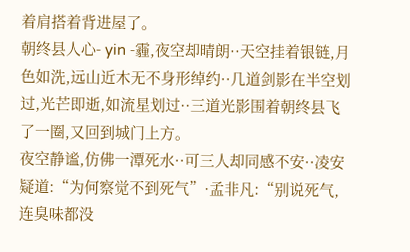着肩搭着背进屋了。
朝终县人心- yin -霾,夜空却晴朗··天空挂着银链,月色如洗,远山近木无不身形绰约··几道剑影在半空划过,光芒即逝,如流星划过··三道光影围着朝终县飞了一圈,又回到城门上方。
夜空静谧,仿佛一潭死水··可三人却同感不安··凌安疑道:“为何察觉不到死气”·孟非凡:“别说死气,连臭味都没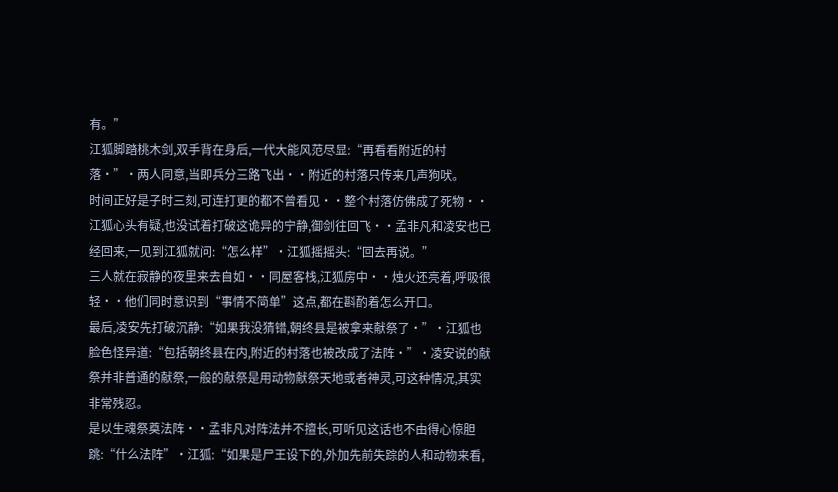有。”
江狐脚踏桃木剑,双手背在身后,一代大能风范尽显:“再看看附近的村落·”·两人同意,当即兵分三路飞出··附近的村落只传来几声狗吠。
时间正好是子时三刻,可连打更的都不曾看见··整个村落仿佛成了死物··江狐心头有疑,也没试着打破这诡异的宁静,御剑往回飞··孟非凡和凌安也已经回来,一见到江狐就问:“怎么样”·江狐摇摇头:“回去再说。”
三人就在寂静的夜里来去自如··同屋客栈,江狐房中··烛火还亮着,呼吸很轻··他们同时意识到“事情不简单”这点,都在斟酌着怎么开口。
最后,凌安先打破沉静:“如果我没猜错,朝终县是被拿来献祭了·”·江狐也脸色怪异道:“包括朝终县在内,附近的村落也被改成了法阵·”·凌安说的献祭并非普通的献祭,一般的献祭是用动物献祭天地或者神灵,可这种情况,其实非常残忍。
是以生魂祭奠法阵··孟非凡对阵法并不擅长,可听见这话也不由得心惊胆跳:“什么法阵”·江狐:“如果是尸王设下的,外加先前失踪的人和动物来看,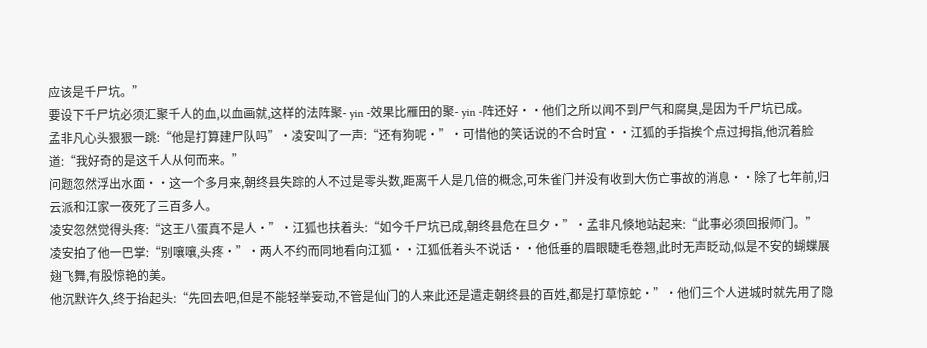应该是千尸坑。”
要设下千尸坑必须汇聚千人的血,以血画就,这样的法阵聚- yin -效果比雁田的聚- yin -阵还好··他们之所以闻不到尸气和腐臭,是因为千尸坑已成。
孟非凡心头狠狠一跳:“他是打算建尸队吗”·凌安叫了一声:“还有狗呢·”·可惜他的笑话说的不合时宜··江狐的手指挨个点过拇指,他沉着脸道:“我好奇的是这千人从何而来。”
问题忽然浮出水面··这一个多月来,朝终县失踪的人不过是零头数,距离千人是几倍的概念,可朱雀门并没有收到大伤亡事故的消息··除了七年前,归云派和江家一夜死了三百多人。
凌安忽然觉得头疼:“这王八蛋真不是人·”·江狐也扶着头:“如今千尸坑已成,朝终县危在旦夕·”·孟非凡倏地站起来:“此事必须回报师门。”
凌安拍了他一巴掌:“别嚷嚷,头疼·”·两人不约而同地看向江狐··江狐低着头不说话··他低垂的眉眼睫毛卷翘,此时无声眨动,似是不安的蝴蝶展翅飞舞,有股惊艳的美。
他沉默许久,终于抬起头:“先回去吧,但是不能轻举妄动,不管是仙门的人来此还是遣走朝终县的百姓,都是打草惊蛇·”·他们三个人进城时就先用了隐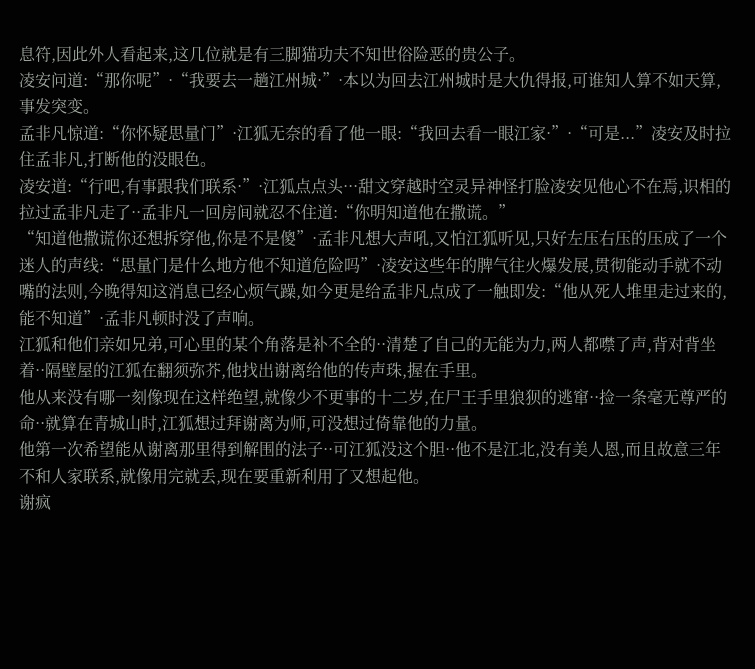息符,因此外人看起来,这几位就是有三脚猫功夫不知世俗险恶的贵公子。
凌安问道:“那你呢”·“我要去一趟江州城·”·本以为回去江州城时是大仇得报,可谁知人算不如天算,事发突变。
孟非凡惊道:“你怀疑思量门”·江狐无奈的看了他一眼:“我回去看一眼江家·”·“可是...”凌安及时拉住孟非凡,打断他的没眼色。
凌安道:“行吧,有事跟我们联系·”·江狐点点头···甜文穿越时空灵异神怪打脸凌安见他心不在焉,识相的拉过孟非凡走了··孟非凡一回房间就忍不住道:“你明知道他在撒谎。”
“知道他撒谎你还想拆穿他,你是不是傻”·孟非凡想大声吼,又怕江狐听见,只好左压右压的压成了一个迷人的声线:“思量门是什么地方他不知道危险吗”·凌安这些年的脾气往火爆发展,贯彻能动手就不动嘴的法则,今晚得知这消息已经心烦气躁,如今更是给孟非凡点成了一触即发:“他从死人堆里走过来的,能不知道”·孟非凡顿时没了声响。
江狐和他们亲如兄弟,可心里的某个角落是补不全的··清楚了自己的无能为力,两人都噤了声,背对背坐着··隔壁屋的江狐在翻须弥芥,他找出谢离给他的传声珠,握在手里。
他从来没有哪一刻像现在这样绝望,就像少不更事的十二岁,在尸王手里狼狈的逃窜··捡一条毫无尊严的命··就算在青城山时,江狐想过拜谢离为师,可没想过倚靠他的力量。
他第一次希望能从谢离那里得到解围的法子··可江狐没这个胆··他不是江北,没有美人恩,而且故意三年不和人家联系,就像用完就丢,现在要重新利用了又想起他。
谢疯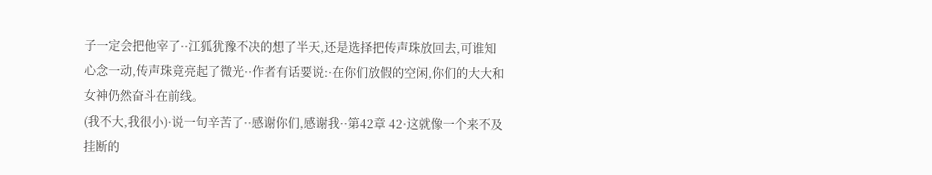子一定会把他宰了··江狐犹豫不决的想了半天,还是选择把传声珠放回去,可谁知心念一动,传声珠竟亮起了微光··作者有话要说:·在你们放假的空闲,你们的大大和女神仍然奋斗在前线。
(我不大,我很小)·说一句辛苦了··感谢你们,感谢我··第42章 42·这就像一个来不及挂断的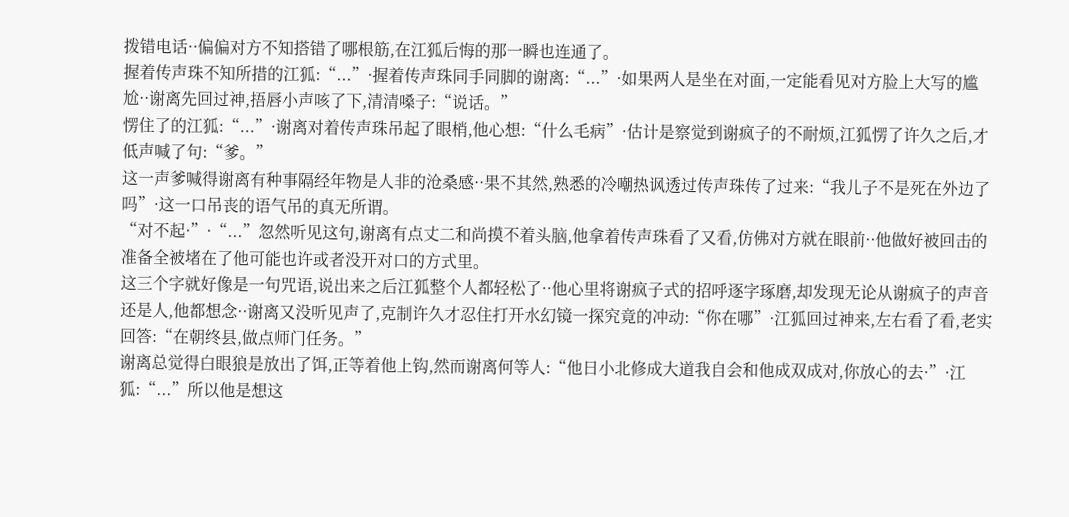拨错电话··偏偏对方不知搭错了哪根筋,在江狐后悔的那一瞬也连通了。
握着传声珠不知所措的江狐:“...”·握着传声珠同手同脚的谢离:“...”·如果两人是坐在对面,一定能看见对方脸上大写的尴尬··谢离先回过神,捂唇小声咳了下,清清嗓子:“说话。”
愣住了的江狐:“...”·谢离对着传声珠吊起了眼梢,他心想:“什么毛病”·估计是察觉到谢疯子的不耐烦,江狐愣了许久之后,才低声喊了句:“爹。”
这一声爹喊得谢离有种事隔经年物是人非的沧桑感··果不其然,熟悉的冷嘲热讽透过传声珠传了过来:“我儿子不是死在外边了吗”·这一口吊丧的语气吊的真无所谓。
“对不起·”·“...”忽然听见这句,谢离有点丈二和尚摸不着头脑,他拿着传声珠看了又看,仿佛对方就在眼前··他做好被回击的准备全被堵在了他可能也许或者没开对口的方式里。
这三个字就好像是一句咒语,说出来之后江狐整个人都轻松了··他心里将谢疯子式的招呼逐字琢磨,却发现无论从谢疯子的声音还是人,他都想念··谢离又没听见声了,克制许久才忍住打开水幻镜一探究竟的冲动:“你在哪”·江狐回过神来,左右看了看,老实回答:“在朝终县,做点师门任务。”
谢离总觉得白眼狼是放出了饵,正等着他上钩,然而谢离何等人:“他日小北修成大道我自会和他成双成对,你放心的去·”·江狐:“...”所以他是想这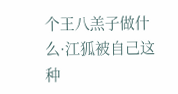个王八羔子做什么·江狐被自己这种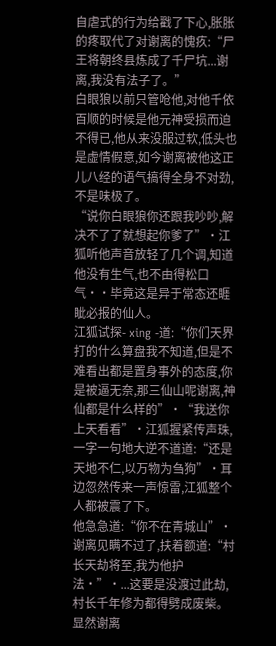自虐式的行为给戳了下心,胀胀的疼取代了对谢离的愧疚:“尸王将朝终县炼成了千尸坑...谢离,我没有法子了。”
白眼狼以前只管呛他,对他千依百顺的时候是他元神受损而迫不得已,他从来没服过软,低头也是虚情假意,如今谢离被他这正儿八经的语气搞得全身不对劲,不是味极了。
“说你白眼狼你还跟我吵吵,解决不了了就想起你爹了”·江狐听他声音放轻了几个调,知道他没有生气,也不由得松口气··毕竟这是异于常态还睚眦必报的仙人。
江狐试探- xing -道:“你们天界打的什么算盘我不知道,但是不难看出都是置身事外的态度,你是被逼无奈,那三仙山呢谢离,神仙都是什么样的”·“我送你上天看看”·江狐握紧传声珠,一字一句地大逆不道道:“还是天地不仁,以万物为刍狗”·耳边忽然传来一声惊雷,江狐整个人都被震了下。
他急急道:“你不在青城山”·谢离见瞒不过了,扶着额道:“村长天劫将至,我为他护法·”·...这要是没渡过此劫,村长千年修为都得劈成废柴。
显然谢离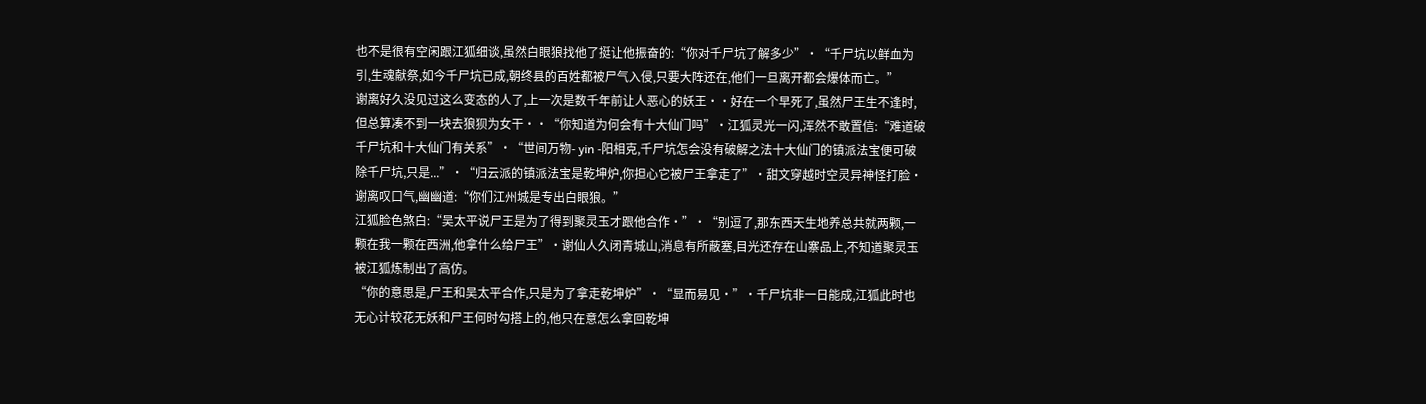也不是很有空闲跟江狐细谈,虽然白眼狼找他了挺让他振奋的:“你对千尸坑了解多少”·“千尸坑以鲜血为引,生魂献祭,如今千尸坑已成,朝终县的百姓都被尸气入侵,只要大阵还在,他们一旦离开都会爆体而亡。”
谢离好久没见过这么变态的人了,上一次是数千年前让人恶心的妖王··好在一个早死了,虽然尸王生不逢时,但总算凑不到一块去狼狈为女干··“你知道为何会有十大仙门吗”·江狐灵光一闪,浑然不敢置信:“难道破千尸坑和十大仙门有关系”·“世间万物- yin -阳相克,千尸坑怎会没有破解之法十大仙门的镇派法宝便可破除千尸坑,只是...”·“归云派的镇派法宝是乾坤炉,你担心它被尸王拿走了”·甜文穿越时空灵异神怪打脸·谢离叹口气,幽幽道:“你们江州城是专出白眼狼。”
江狐脸色煞白:“吴太平说尸王是为了得到聚灵玉才跟他合作·”·“别逗了,那东西天生地养总共就两颗,一颗在我一颗在西洲,他拿什么给尸王”·谢仙人久闭青城山,消息有所蔽塞,目光还存在山寨品上,不知道聚灵玉被江狐炼制出了高仿。
“你的意思是,尸王和吴太平合作,只是为了拿走乾坤炉”·“显而易见·”·千尸坑非一日能成,江狐此时也无心计较花无妖和尸王何时勾搭上的,他只在意怎么拿回乾坤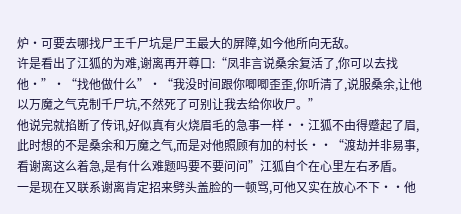炉·可要去哪找尸王千尸坑是尸王最大的屏障,如今他所向无敌。
许是看出了江狐的为难,谢离再开尊口:“凤非言说桑余复活了,你可以去找他·”·“找他做什么”·“我没时间跟你唧唧歪歪,你听清了,说服桑余,让他以万魔之气克制千尸坑,不然死了可别让我去给你收尸。”
他说完就掐断了传讯,好似真有火烧眉毛的急事一样··江狐不由得蹙起了眉,此时想的不是桑余和万魔之气,而是对他照顾有加的村长··“渡劫并非易事,看谢离这么着急,是有什么难题吗要不要问问”江狐自个在心里左右矛盾。
一是现在又联系谢离肯定招来劈头盖脸的一顿骂,可他又实在放心不下··他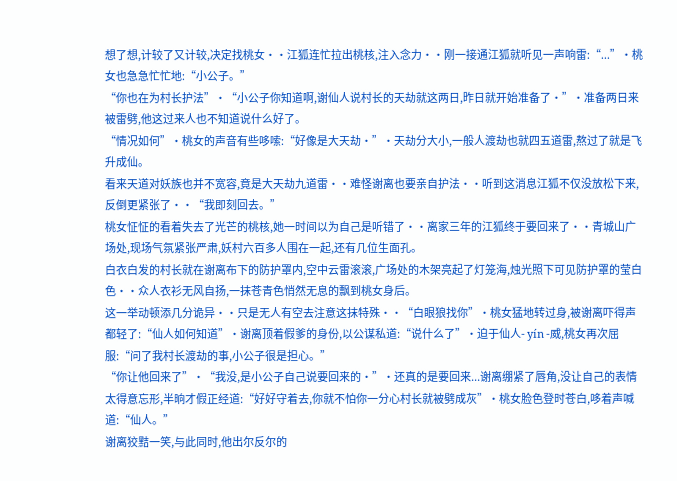想了想,计较了又计较,决定找桃女··江狐连忙拉出桃核,注入念力··刚一接通江狐就听见一声响雷:“...”·桃女也急急忙忙地:“小公子。”
“你也在为村长护法”·“小公子你知道啊,谢仙人说村长的天劫就这两日,昨日就开始准备了·”·准备两日来被雷劈,他这过来人也不知道说什么好了。
“情况如何”·桃女的声音有些哆嗦:“好像是大天劫·”·天劫分大小,一般人渡劫也就四五道雷,熬过了就是飞升成仙。
看来天道对妖族也并不宽容,竟是大天劫九道雷··难怪谢离也要亲自护法··听到这消息江狐不仅没放松下来,反倒更紧张了··“我即刻回去。”
桃女怔怔的看着失去了光芒的桃核,她一时间以为自己是听错了··离家三年的江狐终于要回来了··青城山广场处,现场气氛紧张严肃,妖村六百多人围在一起,还有几位生面孔。
白衣白发的村长就在谢离布下的防护罩内,空中云雷滚滚,广场处的木架亮起了灯笼海,烛光照下可见防护罩的莹白色··众人衣衫无风自扬,一抹苍青色悄然无息的飘到桃女身后。
这一举动顿添几分诡异··只是无人有空去注意这抹特殊··“白眼狼找你”·桃女猛地转过身,被谢离吓得声都轻了:“仙人如何知道”·谢离顶着假爹的身份,以公谋私道:“说什么了”·迫于仙人- yín -威,桃女再次屈服:“问了我村长渡劫的事,小公子很是担心。”
“你让他回来了”·“我没,是小公子自己说要回来的·”·还真的是要回来...谢离绷紧了唇角,没让自己的表情太得意忘形,半晌才假正经道:“好好守着去,你就不怕你一分心村长就被劈成灰”·桃女脸色登时苍白,哆着声喊道:“仙人。”
谢离狡黠一笑,与此同时,他出尔反尔的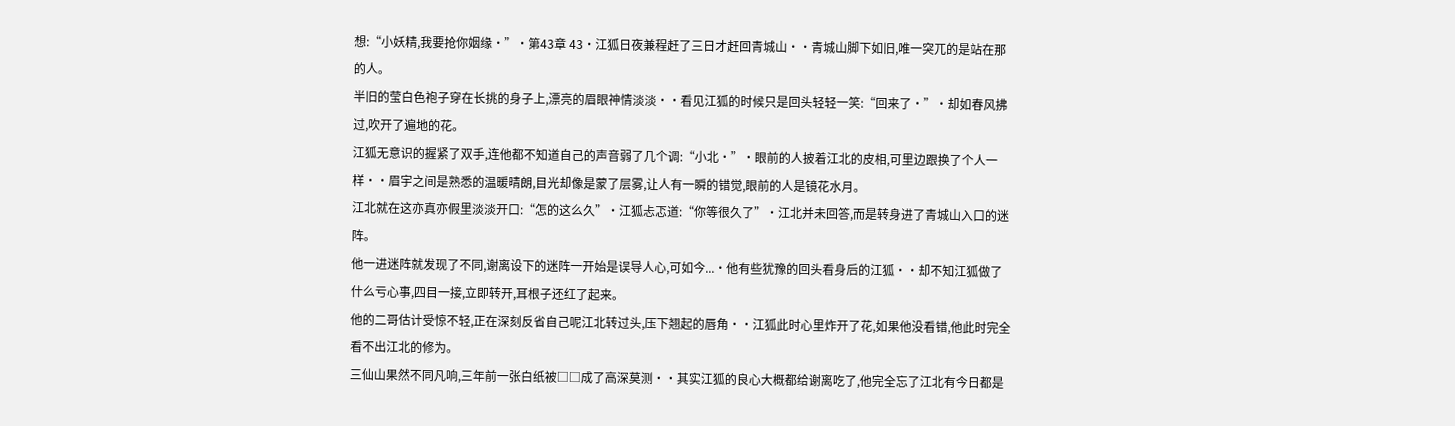想:“小妖精,我要抢你姻缘·”·第43章 43·江狐日夜兼程赶了三日才赶回青城山··青城山脚下如旧,唯一突兀的是站在那的人。
半旧的莹白色袍子穿在长挑的身子上,漂亮的眉眼神情淡淡··看见江狐的时候只是回头轻轻一笑:“回来了·”·却如春风拂过,吹开了遍地的花。
江狐无意识的握紧了双手,连他都不知道自己的声音弱了几个调:“小北·”·眼前的人披着江北的皮相,可里边跟换了个人一样··眉宇之间是熟悉的温暖晴朗,目光却像是蒙了层雾,让人有一瞬的错觉,眼前的人是镜花水月。
江北就在这亦真亦假里淡淡开口:“怎的这么久”·江狐忐忑道:“你等很久了”·江北并未回答,而是转身进了青城山入口的迷阵。
他一进迷阵就发现了不同,谢离设下的迷阵一开始是误导人心,可如今...·他有些犹豫的回头看身后的江狐··却不知江狐做了什么亏心事,四目一接,立即转开,耳根子还红了起来。
他的二哥估计受惊不轻,正在深刻反省自己呢江北转过头,压下翘起的唇角··江狐此时心里炸开了花,如果他没看错,他此时完全看不出江北的修为。
三仙山果然不同凡响,三年前一张白纸被□□成了高深莫测··其实江狐的良心大概都给谢离吃了,他完全忘了江北有今日都是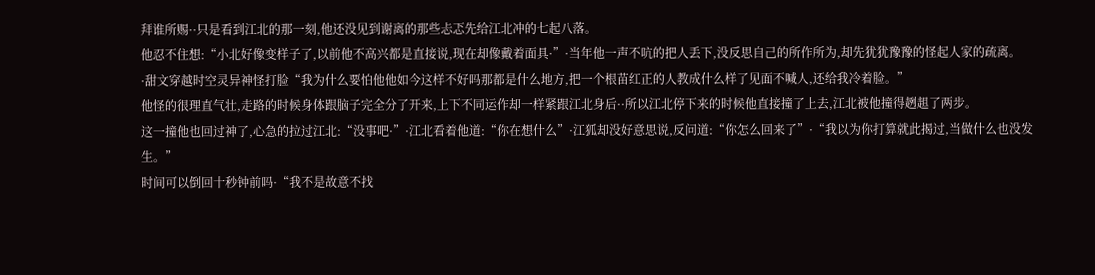拜谁所赐··只是看到江北的那一刻,他还没见到谢离的那些忐忑先给江北冲的七起八落。
他忍不住想:“小北好像变样子了,以前他不高兴都是直接说,现在却像戴着面具·”·当年他一声不吭的把人丢下,没反思自己的所作所为,却先犹犹豫豫的怪起人家的疏离。
·甜文穿越时空灵异神怪打脸“我为什么要怕他他如今这样不好吗那都是什么地方,把一个根苗红正的人教成什么样了见面不喊人,还给我冷着脸。”
他怪的很理直气壮,走路的时候身体跟脑子完全分了开来,上下不同运作却一样紧跟江北身后··所以江北停下来的时候他直接撞了上去,江北被他撞得趔趄了两步。
这一撞他也回过神了,心急的拉过江北:“没事吧·”·江北看着他道:“你在想什么”·江狐却没好意思说,反问道:“你怎么回来了”·“我以为你打算就此揭过,当做什么也没发生。”
时间可以倒回十秒钟前吗·“我不是故意不找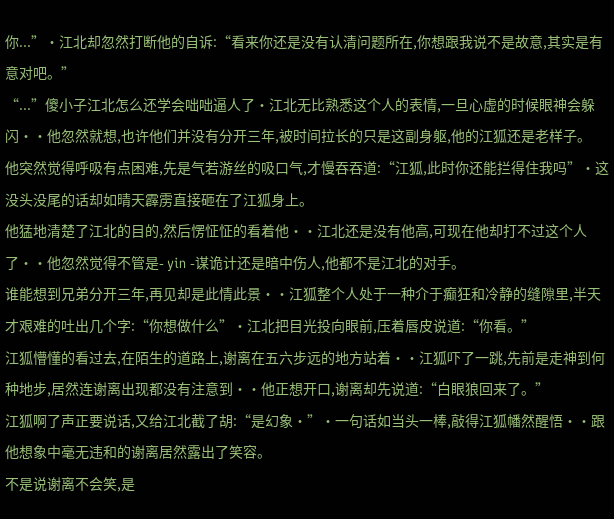你...”·江北却忽然打断他的自诉:“看来你还是没有认清问题所在,你想跟我说不是故意,其实是有意对吧。”
“...”傻小子江北怎么还学会咄咄逼人了·江北无比熟悉这个人的表情,一旦心虚的时候眼神会躲闪··他忽然就想,也许他们并没有分开三年,被时间拉长的只是这副身躯,他的江狐还是老样子。
他突然觉得呼吸有点困难,先是气若游丝的吸口气,才慢吞吞道:“江狐,此时你还能拦得住我吗”·这没头没尾的话却如晴天霹雳直接砸在了江狐身上。
他猛地清楚了江北的目的,然后愣怔怔的看着他··江北还是没有他高,可现在他却打不过这个人了··他忽然觉得不管是- yin -谋诡计还是暗中伤人,他都不是江北的对手。
谁能想到兄弟分开三年,再见却是此情此景··江狐整个人处于一种介于癫狂和冷静的缝隙里,半天才艰难的吐出几个字:“你想做什么”·江北把目光投向眼前,压着唇皮说道:“你看。”
江狐懵懂的看过去,在陌生的道路上,谢离在五六步远的地方站着··江狐吓了一跳,先前是走神到何种地步,居然连谢离出现都没有注意到··他正想开口,谢离却先说道:“白眼狼回来了。”
江狐啊了声正要说话,又给江北截了胡:“是幻象·”·一句话如当头一棒,敲得江狐幡然醒悟··跟他想象中毫无违和的谢离居然露出了笑容。
不是说谢离不会笑,是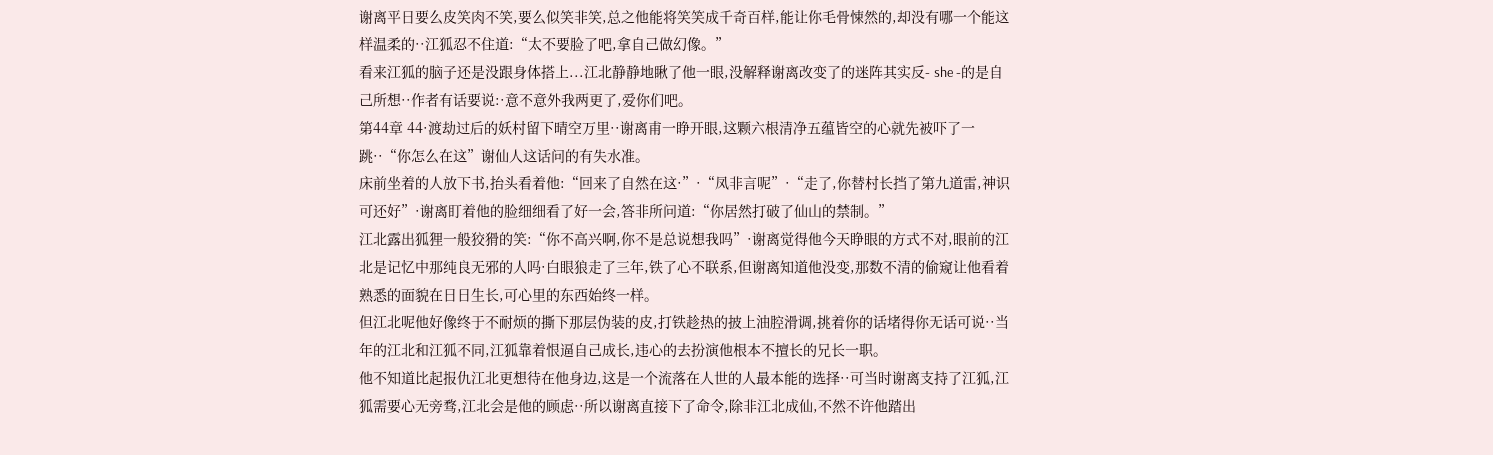谢离平日要么皮笑肉不笑,要么似笑非笑,总之他能将笑笑成千奇百样,能让你毛骨悚然的,却没有哪一个能这样温柔的··江狐忍不住道:“太不要脸了吧,拿自己做幻像。”
看来江狐的脑子还是没跟身体搭上...江北静静地瞅了他一眼,没解释谢离改变了的迷阵其实反- she -的是自己所想··作者有话要说:·意不意外我两更了,爱你们吧。
第44章 44·渡劫过后的妖村留下晴空万里··谢离甫一睁开眼,这颗六根清净五蕴皆空的心就先被吓了一跳··“你怎么在这”谢仙人这话问的有失水准。
床前坐着的人放下书,抬头看着他:“回来了自然在这·”·“凤非言呢”·“走了,你替村长挡了第九道雷,神识可还好”·谢离盯着他的脸细细看了好一会,答非所问道:“你居然打破了仙山的禁制。”
江北露出狐狸一般狡猾的笑:“你不高兴啊,你不是总说想我吗”·谢离觉得他今天睁眼的方式不对,眼前的江北是记忆中那纯良无邪的人吗·白眼狼走了三年,铁了心不联系,但谢离知道他没变,那数不清的偷窥让他看着熟悉的面貌在日日生长,可心里的东西始终一样。
但江北呢他好像终于不耐烦的撕下那层伪装的皮,打铁趁热的披上油腔滑调,挑着你的话堵得你无话可说··当年的江北和江狐不同,江狐靠着恨逼自己成长,违心的去扮演他根本不擅长的兄长一职。
他不知道比起报仇江北更想待在他身边,这是一个流落在人世的人最本能的选择··可当时谢离支持了江狐,江狐需要心无旁骛,江北会是他的顾虑··所以谢离直接下了命令,除非江北成仙,不然不许他踏出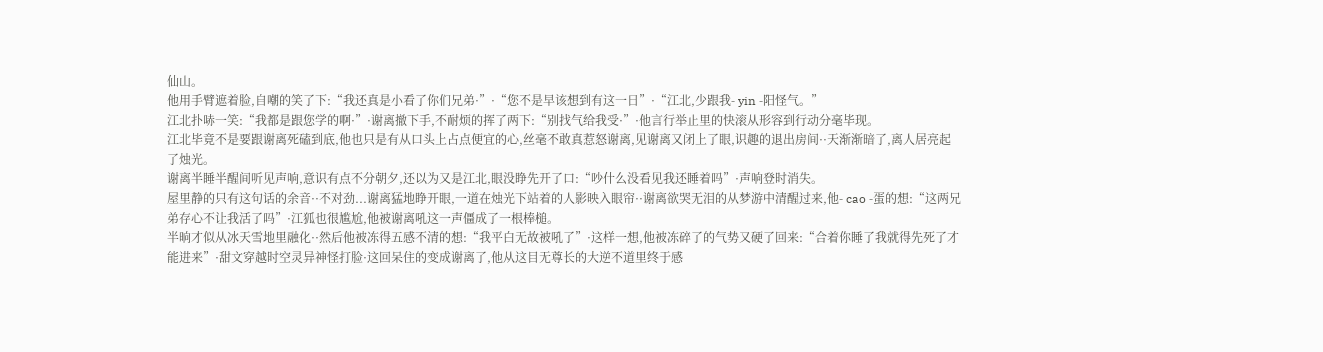仙山。
他用手臂遮着脸,自嘲的笑了下:“我还真是小看了你们兄弟·”·“您不是早该想到有这一日”·“江北,少跟我- yin -阳怪气。”
江北扑哧一笑:“我都是跟您学的啊·”·谢离撤下手,不耐烦的挥了两下:“别找气给我受·”·他言行举止里的快滚从形容到行动分毫毕现。
江北毕竟不是要跟谢离死磕到底,他也只是有从口头上占点便宜的心,丝毫不敢真惹怒谢离,见谢离又闭上了眼,识趣的退出房间··天渐渐暗了,离人居亮起了烛光。
谢离半睡半醒间听见声响,意识有点不分朝夕,还以为又是江北,眼没睁先开了口:“吵什么没看见我还睡着吗”·声响登时消失。
屋里静的只有这句话的余音··不对劲...谢离猛地睁开眼,一道在烛光下站着的人影映入眼帘··谢离欲哭无泪的从梦游中清醒过来,他- cao -蛋的想:“这两兄弟存心不让我活了吗”·江狐也很尴尬,他被谢离吼这一声僵成了一根棒槌。
半晌才似从冰天雪地里融化··然后他被冻得五感不清的想:“我平白无故被吼了”·这样一想,他被冻碎了的气势又硬了回来:“合着你睡了我就得先死了才能进来”·甜文穿越时空灵异神怪打脸·这回呆住的变成谢离了,他从这目无尊长的大逆不道里终于感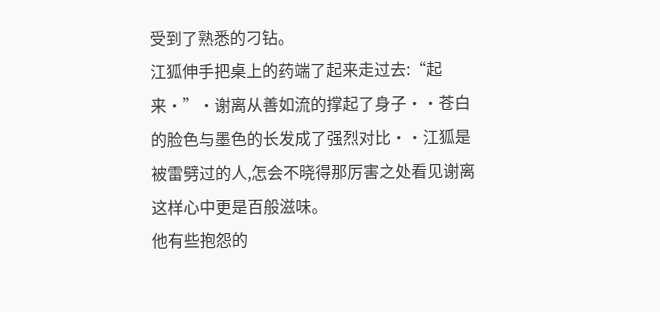受到了熟悉的刁钻。
江狐伸手把桌上的药端了起来走过去:“起来·”·谢离从善如流的撑起了身子··苍白的脸色与墨色的长发成了强烈对比··江狐是被雷劈过的人,怎会不晓得那厉害之处看见谢离这样心中更是百般滋味。
他有些抱怨的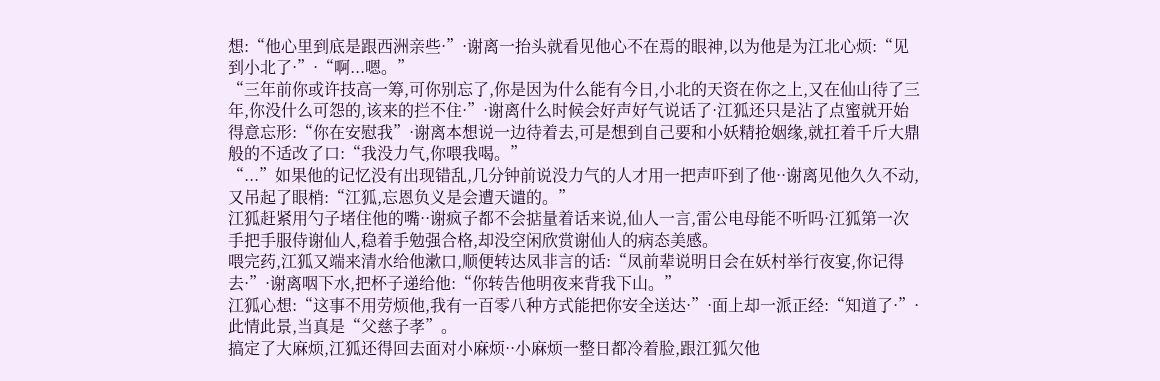想:“他心里到底是跟西洲亲些·”·谢离一抬头就看见他心不在焉的眼神,以为他是为江北心烦:“见到小北了·”·“啊...嗯。”
“三年前你或许技高一筹,可你别忘了,你是因为什么能有今日,小北的天资在你之上,又在仙山待了三年,你没什么可怨的,该来的拦不住·”·谢离什么时候会好声好气说话了·江狐还只是沾了点蜜就开始得意忘形:“你在安慰我”·谢离本想说一边待着去,可是想到自己要和小妖精抢姻缘,就扛着千斤大鼎般的不适改了口:“我没力气,你喂我喝。”
“...”如果他的记忆没有出现错乱,几分钟前说没力气的人才用一把声吓到了他··谢离见他久久不动,又吊起了眼梢:“江狐,忘恩负义是会遭天谴的。”
江狐赶紧用勺子堵住他的嘴··谢疯子都不会掂量着话来说,仙人一言,雷公电母能不听吗·江狐第一次手把手服侍谢仙人,稳着手勉强合格,却没空闲欣赏谢仙人的病态美感。
喂完药,江狐又端来清水给他漱口,顺便转达凤非言的话:“凤前辈说明日会在妖村举行夜宴,你记得去·”·谢离咽下水,把杯子递给他:“你转告他明夜来背我下山。”
江狐心想:“这事不用劳烦他,我有一百零八种方式能把你安全送达·”·面上却一派正经:“知道了·”·此情此景,当真是“父慈子孝”。
搞定了大麻烦,江狐还得回去面对小麻烦··小麻烦一整日都冷着脸,跟江狐欠他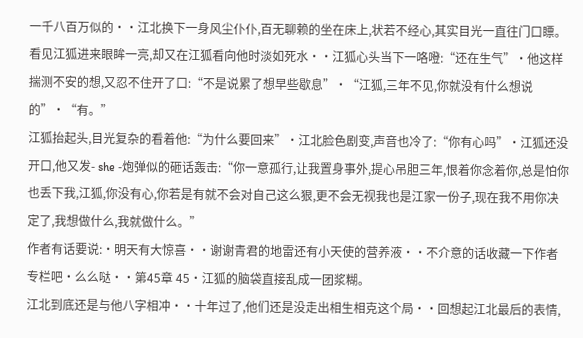一千八百万似的··江北换下一身风尘仆仆,百无聊赖的坐在床上,状若不经心,其实目光一直往门口瞟。
看见江狐进来眼眸一亮,却又在江狐看向他时淡如死水··江狐心头当下一咯噔:“还在生气”·他这样揣测不安的想,又忍不住开了口:“不是说累了想早些歇息”·“江狐,三年不见,你就没有什么想说的”·“有。”
江狐抬起头,目光复杂的看着他:“为什么要回来”·江北脸色剧变,声音也冷了:“你有心吗”·江狐还没开口,他又发- she -炮弹似的砸话轰击:“你一意孤行,让我置身事外,提心吊胆三年,恨着你念着你,总是怕你也丢下我,江狐,你没有心,你若是有就不会对自己这么狠,更不会无视我也是江家一份子,现在我不用你决定了,我想做什么,我就做什么。”
作者有话要说:·明天有大惊喜··谢谢青君的地雷还有小天使的营养液··不介意的话收藏一下作者专栏吧·么么哒··第45章 45·江狐的脑袋直接乱成一团浆糊。
江北到底还是与他八字相冲··十年过了,他们还是没走出相生相克这个局··回想起江北最后的表情,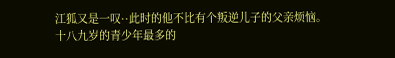江狐又是一叹··此时的他不比有个叛逆儿子的父亲烦恼。
十八九岁的青少年最多的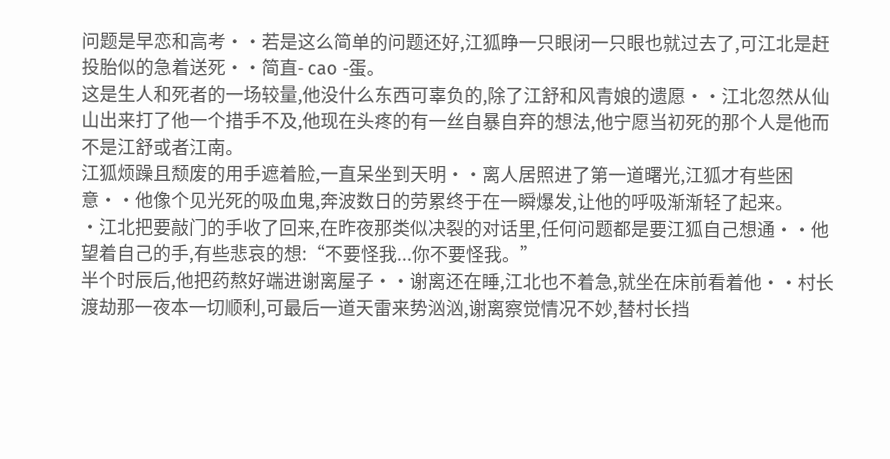问题是早恋和高考··若是这么简单的问题还好,江狐睁一只眼闭一只眼也就过去了,可江北是赶投胎似的急着送死··简直- cao -蛋。
这是生人和死者的一场较量,他没什么东西可辜负的,除了江舒和风青娘的遗愿··江北忽然从仙山出来打了他一个措手不及,他现在头疼的有一丝自暴自弃的想法,他宁愿当初死的那个人是他而不是江舒或者江南。
江狐烦躁且颓废的用手遮着脸,一直呆坐到天明··离人居照进了第一道曙光,江狐才有些困意··他像个见光死的吸血鬼,奔波数日的劳累终于在一瞬爆发,让他的呼吸渐渐轻了起来。
·江北把要敲门的手收了回来,在昨夜那类似决裂的对话里,任何问题都是要江狐自己想通··他望着自己的手,有些悲哀的想:“不要怪我...你不要怪我。”
半个时辰后,他把药熬好端进谢离屋子··谢离还在睡,江北也不着急,就坐在床前看着他··村长渡劫那一夜本一切顺利,可最后一道天雷来势汹汹,谢离察觉情况不妙,替村长挡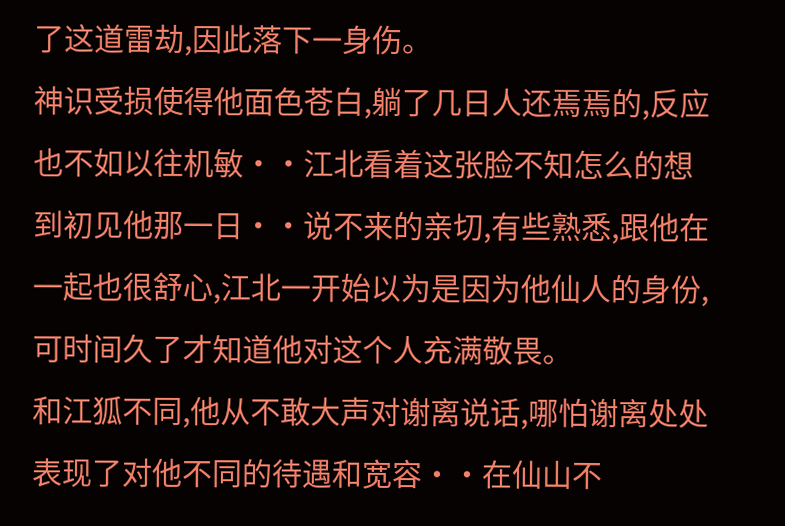了这道雷劫,因此落下一身伤。
神识受损使得他面色苍白,躺了几日人还焉焉的,反应也不如以往机敏··江北看着这张脸不知怎么的想到初见他那一日··说不来的亲切,有些熟悉,跟他在一起也很舒心,江北一开始以为是因为他仙人的身份,可时间久了才知道他对这个人充满敬畏。
和江狐不同,他从不敢大声对谢离说话,哪怕谢离处处表现了对他不同的待遇和宽容··在仙山不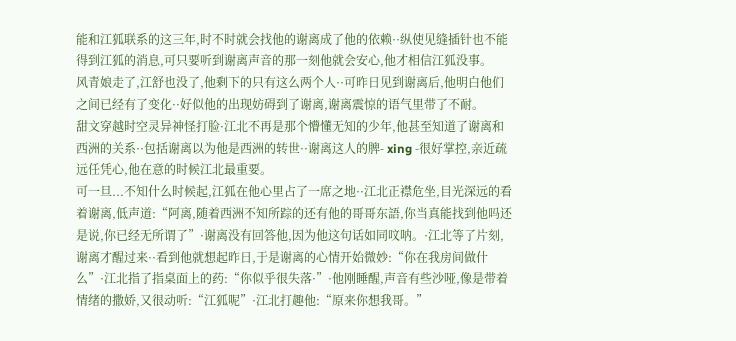能和江狐联系的这三年,时不时就会找他的谢离成了他的依赖··纵使见缝插针也不能得到江狐的消息,可只要听到谢离声音的那一刻他就会安心,他才相信江狐没事。
风青娘走了,江舒也没了,他剩下的只有这么两个人··可昨日见到谢离后,他明白他们之间已经有了变化··好似他的出现妨碍到了谢离,谢离震惊的语气里带了不耐。
甜文穿越时空灵异神怪打脸·江北不再是那个懵懂无知的少年,他甚至知道了谢离和西洲的关系··包括谢离以为他是西洲的转世··谢离这人的脾- xing -很好掌控,亲近疏远任凭心,他在意的时候江北最重要。
可一旦...不知什么时候起,江狐在他心里占了一席之地··江北正襟危坐,目光深远的看着谢离,低声道:“阿离,随着西洲不知所踪的还有他的哥哥东語,你当真能找到他吗还是说,你已经无所谓了”·谢离没有回答他,因为他这句话如同呅呐。·江北等了片刻,谢离才醒过来··看到他就想起昨日,于是谢离的心情开始微妙:“你在我房间做什么”·江北指了指桌面上的药:“你似乎很失落·”·他刚睡醒,声音有些沙哑,像是带着情绪的撒娇,又很动听:“江狐呢”·江北打趣他:“原来你想我哥。”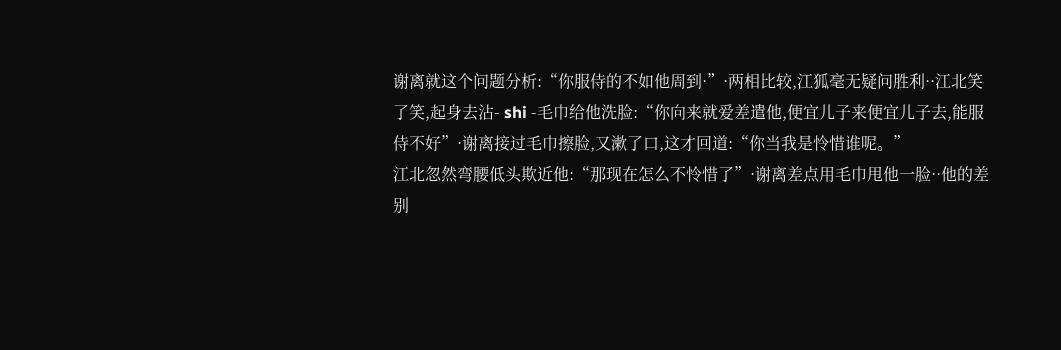谢离就这个问题分析:“你服侍的不如他周到·”·两相比较,江狐毫无疑问胜利··江北笑了笑,起身去沾- shi -毛巾给他洗脸:“你向来就爱差遣他,便宜儿子来便宜儿子去,能服侍不好”·谢离接过毛巾擦脸,又漱了口,这才回道:“你当我是怜惜谁呢。”
江北忽然弯腰低头欺近他:“那现在怎么不怜惜了”·谢离差点用毛巾甩他一脸··他的差别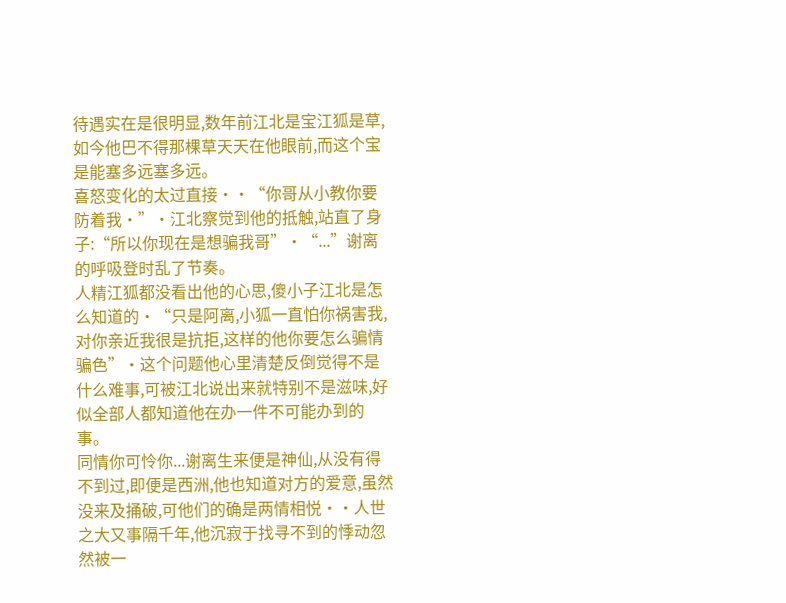待遇实在是很明显,数年前江北是宝江狐是草,如今他巴不得那棵草天天在他眼前,而这个宝是能塞多远塞多远。
喜怒变化的太过直接··“你哥从小教你要防着我·”·江北察觉到他的抵触,站直了身子:“所以你现在是想骗我哥”·“...”谢离的呼吸登时乱了节奏。
人精江狐都没看出他的心思,傻小子江北是怎么知道的·“只是阿离,小狐一直怕你祸害我,对你亲近我很是抗拒,这样的他你要怎么骗情骗色”·这个问题他心里清楚反倒觉得不是什么难事,可被江北说出来就特别不是滋味,好似全部人都知道他在办一件不可能办到的事。
同情你可怜你...谢离生来便是神仙,从没有得不到过,即便是西洲,他也知道对方的爱意,虽然没来及捅破,可他们的确是两情相悦··人世之大又事隔千年,他沉寂于找寻不到的悸动忽然被一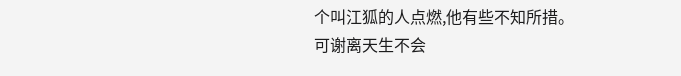个叫江狐的人点燃,他有些不知所措。
可谢离天生不会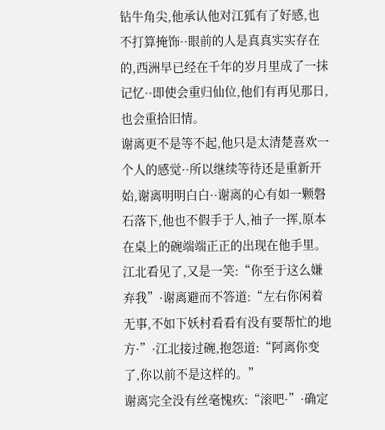钻牛角尖,他承认他对江狐有了好感,也不打算掩饰··眼前的人是真真实实存在的,西洲早已经在千年的岁月里成了一抹记忆··即使会重归仙位,他们有再见那日,也会重拾旧情。
谢离更不是等不起,他只是太清楚喜欢一个人的感觉··所以继续等待还是重新开始,谢离明明白白··谢离的心有如一颗磐石落下,他也不假手于人,袖子一挥,原本在桌上的碗端端正正的出现在他手里。
江北看见了,又是一笑:“你至于这么嫌弃我”·谢离避而不答道:“左右你闲着无事,不如下妖村看看有没有要帮忙的地方·”·江北接过碗,抱怨道:“阿离你变了,你以前不是这样的。”
谢离完全没有丝毫愧疚:“滚吧·”·确定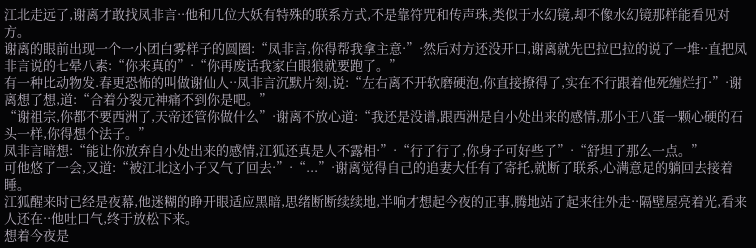江北走远了,谢离才敢找凤非言··他和几位大妖有特殊的联系方式,不是靠符咒和传声珠,类似于水幻镜,却不像水幻镜那样能看见对方。
谢离的眼前出现一个一小团白雾样子的圆圈:“凤非言,你得帮我拿主意·”·然后对方还没开口,谢离就先巴拉巴拉的说了一堆··直把凤非言说的七晕八素:“你来真的”·“你再废话我家白眼狼就要跑了。”
有一种比动物发.春更恐怖的叫做谢仙人··凤非言沉默片刻,说:“左右离不开软磨硬泡,你直接撩得了,实在不行跟着他死缠烂打·”·谢离想了想,道:“合着分裂元神痛不到你是吧。”
“谢祖宗,你都不要西洲了,天帝还管你做什么”·谢离不放心道:“我还是没谱,跟西洲是自小处出来的感情,那小王八蛋一颗心硬的石头一样,你得想个法子。”
凤非言暗想:“能让你放弃自小处出来的感情,江狐还真是人不露相·”·“行了行了,你身子可好些了”·“舒坦了那么一点。”
可他悠了一会,又道:“被江北这小子又气了回去·”·“...”·谢离觉得自己的追妻大任有了寄托,就断了联系,心满意足的躺回去接着睡。
江狐醒来时已经是夜幕,他迷糊的睁开眼适应黑暗,思绪断断续续地,半响才想起今夜的正事,腾地站了起来往外走··隔壁屋亮着光,看来人还在··他吐口气,终于放松下来。
想着今夜是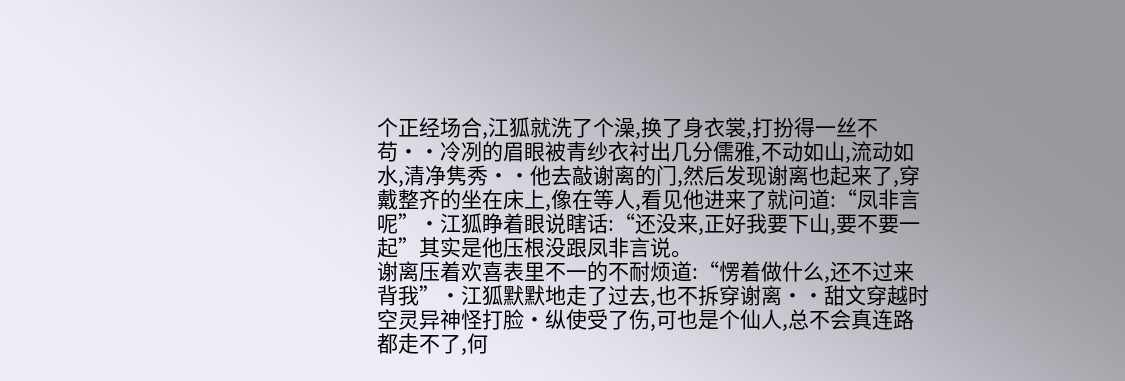个正经场合,江狐就洗了个澡,换了身衣裳,打扮得一丝不苟··冷冽的眉眼被青纱衣衬出几分儒雅,不动如山,流动如水,清净隽秀··他去敲谢离的门,然后发现谢离也起来了,穿戴整齐的坐在床上,像在等人,看见他进来了就问道:“凤非言呢”·江狐睁着眼说瞎话:“还没来,正好我要下山,要不要一起”其实是他压根没跟凤非言说。
谢离压着欢喜表里不一的不耐烦道:“愣着做什么,还不过来背我”·江狐默默地走了过去,也不拆穿谢离··甜文穿越时空灵异神怪打脸·纵使受了伤,可也是个仙人,总不会真连路都走不了,何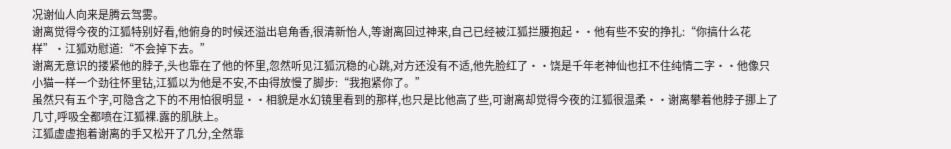况谢仙人向来是腾云驾雾。
谢离觉得今夜的江狐特别好看,他俯身的时候还溢出皂角香,很清新怡人,等谢离回过神来,自己已经被江狐拦腰抱起··他有些不安的挣扎:“你搞什么花样”·江狐劝慰道:“不会掉下去。”
谢离无意识的搂紧他的脖子,头也靠在了他的怀里,忽然听见江狐沉稳的心跳,对方还没有不适,他先脸红了··饶是千年老神仙也扛不住纯情二字··他像只小猫一样一个劲往怀里钻,江狐以为他是不安,不由得放慢了脚步:“我抱紧你了。”
虽然只有五个字,可隐含之下的不用怕很明显··相貌是水幻镜里看到的那样,也只是比他高了些,可谢离却觉得今夜的江狐很温柔··谢离攀着他脖子挪上了几寸,呼吸全都喷在江狐裸.露的肌肤上。
江狐虚虚抱着谢离的手又松开了几分,全然靠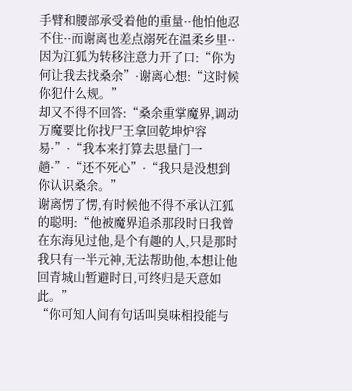手臂和腰部承受着他的重量··他怕他忍不住··而谢离也差点溺死在温柔乡里··因为江狐为转移注意力开了口:“你为何让我去找桑余”·谢离心想:“这时候你犯什么规。”
却又不得不回答:“桑余重掌魔界,调动万魔要比你找尸王拿回乾坤炉容易·”·“我本来打算去思量门一趟·”·“还不死心”·“我只是没想到你认识桑余。”
谢离愣了愣,有时候他不得不承认江狐的聪明:“他被魔界追杀那段时日我曾在东海见过他,是个有趣的人,只是那时我只有一半元神,无法帮助他,本想让他回青城山暂避时日,可终归是天意如此。”
“你可知人间有句话叫臭味相投能与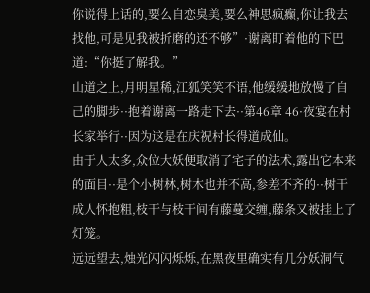你说得上话的,要么自恋臭美,要么神思疯癫,你让我去找他,可是见我被折磨的还不够”·谢离盯着他的下巴道:“你挺了解我。”
山道之上,月明星稀,江狐笑笑不语,他缓缓地放慢了自己的脚步··抱着谢离一路走下去··第46章 46·夜宴在村长家举行··因为这是在庆祝村长得道成仙。
由于人太多,众位大妖便取消了宅子的法术,露出它本来的面目··是个小树林,树木也并不高,参差不齐的··树干成人怀抱粗,枝干与枝干间有藤蔓交缠,藤条又被挂上了灯笼。
远远望去,烛光闪闪烁烁,在黑夜里确实有几分妖洞气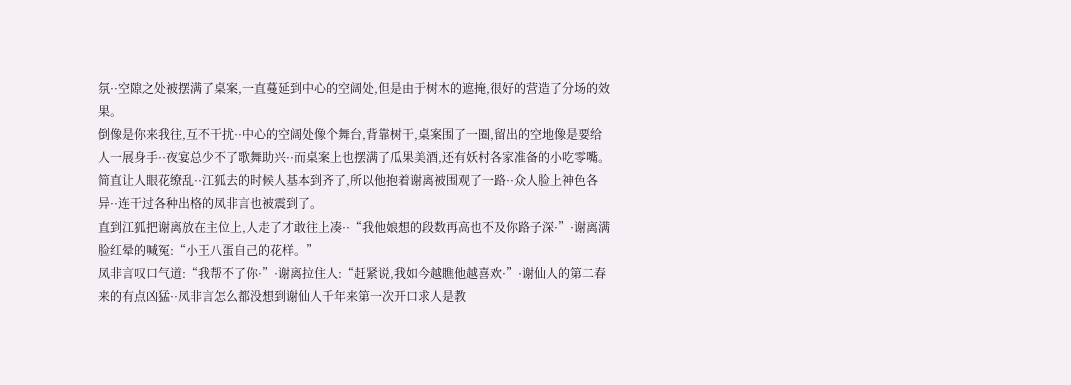氛··空隙之处被摆满了桌案,一直蔓延到中心的空阔处,但是由于树木的遮掩,很好的营造了分场的效果。
倒像是你来我往,互不干扰··中心的空阔处像个舞台,背靠树干,桌案围了一圈,留出的空地像是要给人一展身手··夜宴总少不了歌舞助兴··而桌案上也摆满了瓜果美酒,还有妖村各家准备的小吃零嘴。
简直让人眼花缭乱··江狐去的时候人基本到齐了,所以他抱着谢离被围观了一路··众人脸上神色各异··连干过各种出格的凤非言也被震到了。
直到江狐把谢离放在主位上,人走了才敢往上凑··“我他娘想的段数再高也不及你路子深·”·谢离满脸红晕的喊冤:“小王八蛋自己的花样。”
凤非言叹口气道:“我帮不了你·”·谢离拉住人:“赶紧说,我如今越瞧他越喜欢·”·谢仙人的第二春来的有点凶猛··凤非言怎么都没想到谢仙人千年来第一次开口求人是教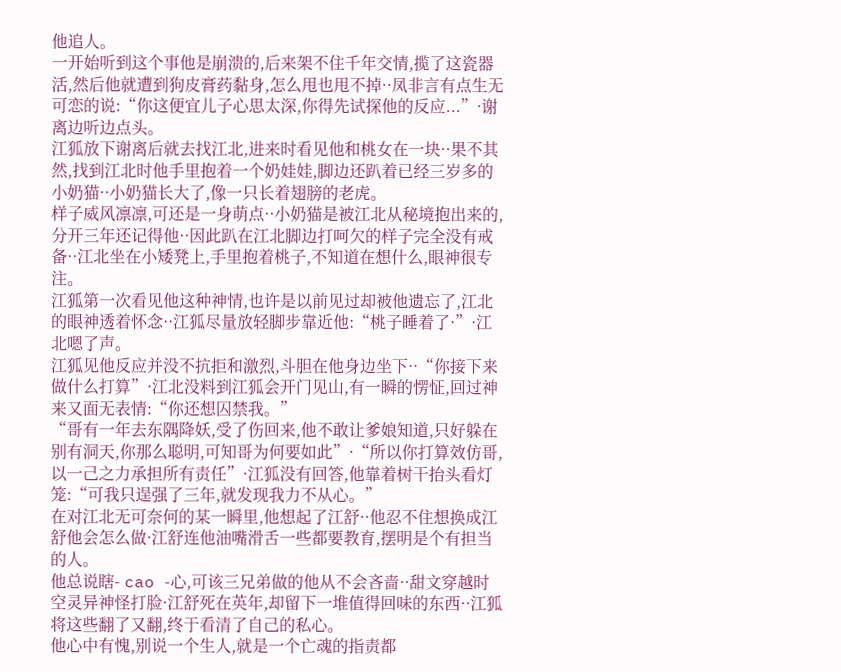他追人。
一开始听到这个事他是崩溃的,后来架不住千年交情,揽了这瓷器活,然后他就遭到狗皮膏药黏身,怎么甩也甩不掉··凤非言有点生无可恋的说:“你这便宜儿子心思太深,你得先试探他的反应...”·谢离边听边点头。
江狐放下谢离后就去找江北,进来时看见他和桃女在一块··果不其然,找到江北时他手里抱着一个奶娃娃,脚边还趴着已经三岁多的小奶猫··小奶猫长大了,像一只长着翅膀的老虎。
样子威风凛凛,可还是一身萌点··小奶猫是被江北从秘境抱出来的,分开三年还记得他··因此趴在江北脚边打呵欠的样子完全没有戒备··江北坐在小矮凳上,手里抱着桃子,不知道在想什么,眼神很专注。
江狐第一次看见他这种神情,也许是以前见过却被他遗忘了,江北的眼神透着怀念··江狐尽量放轻脚步靠近他:“桃子睡着了·”·江北嗯了声。
江狐见他反应并没不抗拒和激烈,斗胆在他身边坐下··“你接下来做什么打算”·江北没料到江狐会开门见山,有一瞬的愣怔,回过神来又面无表情:“你还想囚禁我。”
“哥有一年去东隅降妖,受了伤回来,他不敢让爹娘知道,只好躲在别有洞天,你那么聪明,可知哥为何要如此”·“所以你打算效仿哥,以一己之力承担所有责任”·江狐没有回答,他靠着树干抬头看灯笼:“可我只逞强了三年,就发现我力不从心。”
在对江北无可奈何的某一瞬里,他想起了江舒··他忍不住想换成江舒他会怎么做·江舒连他油嘴滑舌一些都要教育,摆明是个有担当的人。
他总说瞎- cao -心,可该三兄弟做的他从不会吝啬··甜文穿越时空灵异神怪打脸·江舒死在英年,却留下一堆值得回味的东西··江狐将这些翻了又翻,终于看清了自己的私心。
他心中有愧,别说一个生人,就是一个亡魂的指责都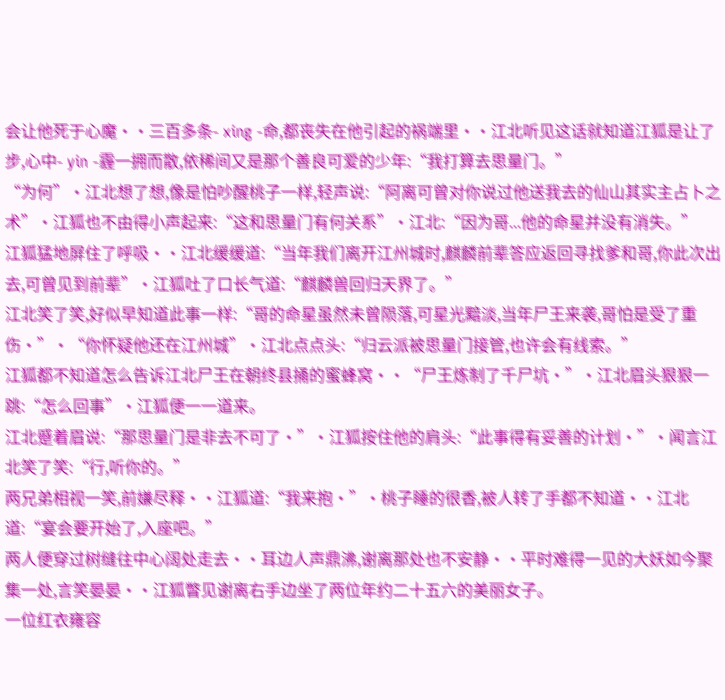会让他死于心魔··三百多条- xing -命,都丧失在他引起的祸端里··江北听见这话就知道江狐是让了步,心中- yin -霾一拥而散,依稀间又是那个善良可爱的少年:“我打算去思量门。”
“为何”·江北想了想,像是怕吵醒桃子一样,轻声说:“阿离可曾对你说过他送我去的仙山其实主占卜之术”·江狐也不由得小声起来:“这和思量门有何关系”·江北:“因为哥...他的命星并没有消失。”
江狐猛地屏住了呼吸··江北缓缓道:“当年我们离开江州城时,麒麟前辈答应返回寻找爹和哥,你此次出去,可曾见到前辈”·江狐吐了口长气道:“麒麟兽回归天界了。”
江北笑了笑,好似早知道此事一样:“哥的命星虽然未曾陨落,可星光黯淡,当年尸王来袭,哥怕是受了重伤·”·“你怀疑他还在江州城”·江北点点头:“归云派被思量门接管,也许会有线索。”
江狐都不知道怎么告诉江北尸王在朝终县捅的蜜蜂窝··“尸王炼制了千尸坑·”·江北眉头狠狠一跳:“怎么回事”·江狐便一一道来。
江北蹙着眉说:“那思量门是非去不可了·”·江狐按住他的肩头:“此事得有妥善的计划·”·闻言江北笑了笑:“行,听你的。”
两兄弟相视一笑,前嫌尽释··江狐道:“我来抱·”·桃子睡的很香,被人转了手都不知道··江北道:“宴会要开始了,入座吧。”
两人便穿过树缝往中心阔处走去··耳边人声鼎沸,谢离那处也不安静··平时难得一见的大妖如今聚集一处,言笑晏晏··江狐瞥见谢离右手边坐了两位年约二十五六的美丽女子。
一位红衣雍容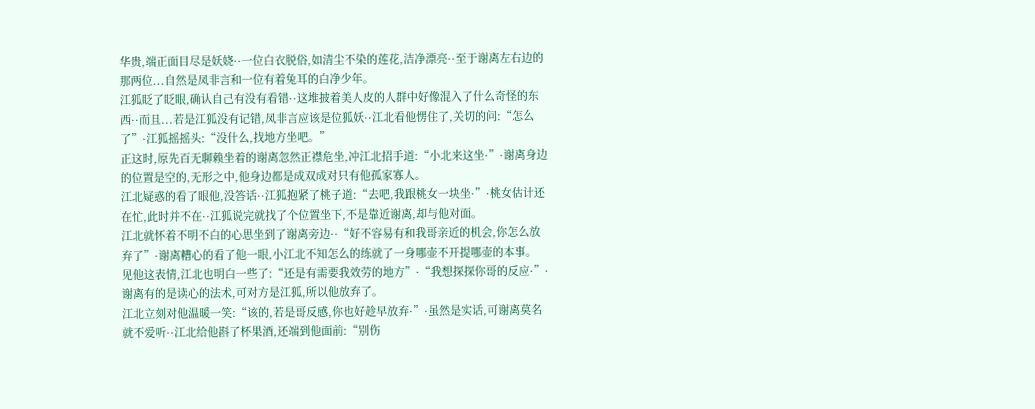华贵,端正面目尽是妖娆··一位白衣脱俗,如清尘不染的莲花,洁净漂亮··至于谢离左右边的那两位...自然是凤非言和一位有着兔耳的白净少年。
江狐眨了眨眼,确认自己有没有看错··这堆披着美人皮的人群中好像混入了什么奇怪的东西··而且...若是江狐没有记错,凤非言应该是位狐妖··江北看他愣住了,关切的问:“怎么了”·江狐摇摇头:“没什么,找地方坐吧。”
正这时,原先百无聊赖坐着的谢离忽然正襟危坐,冲江北招手道:“小北来这坐·”·谢离身边的位置是空的,无形之中,他身边都是成双成对只有他孤家寡人。
江北疑惑的看了眼他,没答话··江狐抱紧了桃子道:“去吧,我跟桃女一块坐·”·桃女估计还在忙,此时并不在··江狐说完就找了个位置坐下,不是靠近谢离,却与他对面。
江北就怀着不明不白的心思坐到了谢离旁边··“好不容易有和我哥亲近的机会,你怎么放弃了”·谢离糟心的看了他一眼,小江北不知怎么的练就了一身哪壶不开提哪壶的本事。
见他这表情,江北也明白一些了:“还是有需要我效劳的地方”·“我想探探你哥的反应·”·谢离有的是读心的法术,可对方是江狐,所以他放弃了。
江北立刻对他温暖一笑:“该的,若是哥反感,你也好趁早放弃·”·虽然是实话,可谢离莫名就不爱听··江北给他斟了杯果酒,还端到他面前:“别伤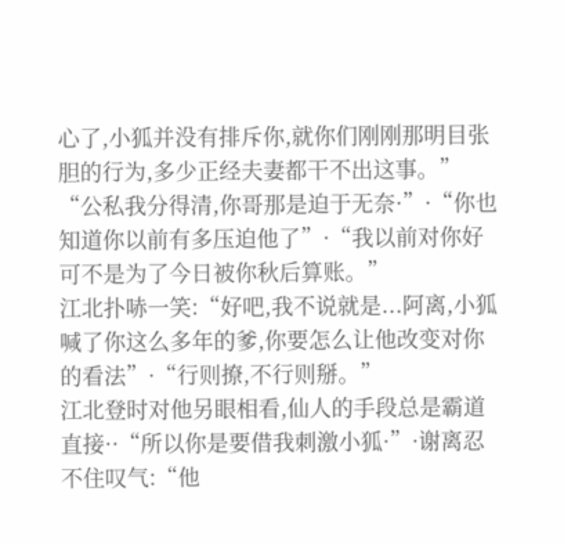心了,小狐并没有排斥你,就你们刚刚那明目张胆的行为,多少正经夫妻都干不出这事。”
“公私我分得清,你哥那是迫于无奈·”·“你也知道你以前有多压迫他了”·“我以前对你好可不是为了今日被你秋后算账。”
江北扑哧一笑:“好吧,我不说就是...阿离,小狐喊了你这么多年的爹,你要怎么让他改变对你的看法”·“行则撩,不行则掰。”
江北登时对他另眼相看,仙人的手段总是霸道直接··“所以你是要借我刺激小狐·”·谢离忍不住叹气:“他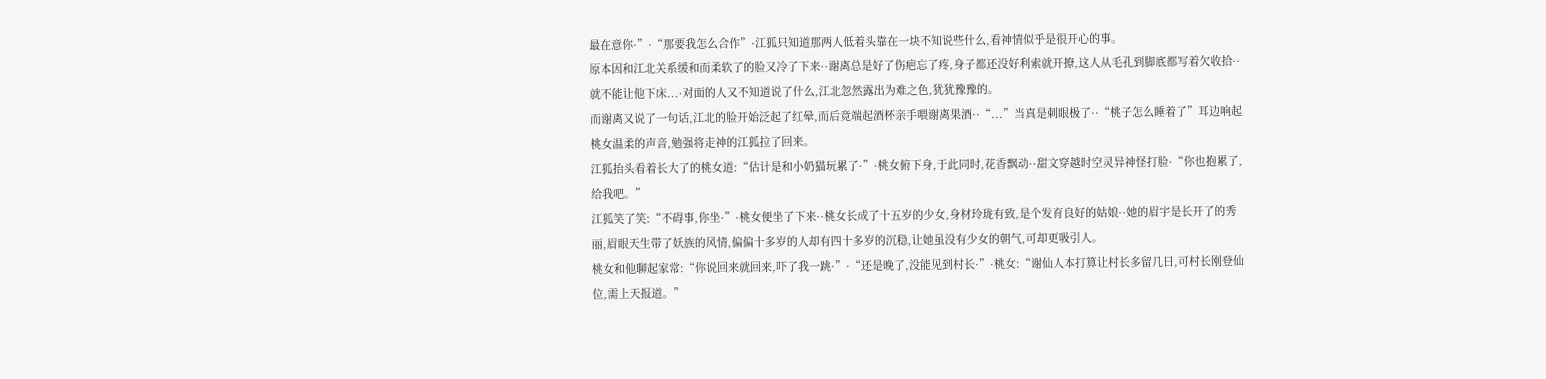最在意你·”·“那要我怎么合作”·江狐只知道那两人低着头靠在一块不知说些什么,看神情似乎是很开心的事。
原本因和江北关系缓和而柔软了的脸又冷了下来··谢离总是好了伤疤忘了疼,身子都还没好利索就开撩,这人从毛孔到脚底都写着欠收拾··就不能让他下床...·对面的人又不知道说了什么,江北忽然露出为难之色,犹犹豫豫的。
而谢离又说了一句话,江北的脸开始泛起了红晕,而后竟端起酒杯亲手喂谢离果酒··“...”当真是刺眼极了··“桃子怎么睡着了”耳边响起桃女温柔的声音,勉强将走神的江狐拉了回来。
江狐抬头看着长大了的桃女道:“估计是和小奶猫玩累了·”·桃女俯下身,于此同时,花香飘动··甜文穿越时空灵异神怪打脸·“你也抱累了,给我吧。”
江狐笑了笑:“不碍事,你坐·”·桃女便坐了下来··桃女长成了十五岁的少女,身材玲珑有致,是个发育良好的姑娘··她的眉宇是长开了的秀丽,眉眼天生带了妖族的风情,偏偏十多岁的人却有四十多岁的沉稳,让她虽没有少女的朝气,可却更吸引人。
桃女和他聊起家常:“你说回来就回来,吓了我一跳·”·“还是晚了,没能见到村长·”·桃女:“谢仙人本打算让村长多留几日,可村长刚登仙位,需上天报道。”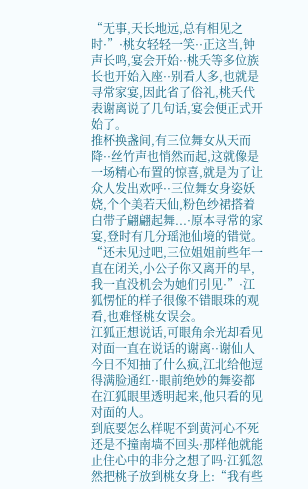“无事,天长地远,总有相见之时·”·桃女轻轻一笑··正这当,钟声长鸣,宴会开始··桃夭等多位族长也开始入座··别看人多,也就是寻常家宴,因此省了俗礼,桃夭代表谢离说了几句话,宴会便正式开始了。
推杯换盏间,有三位舞女从天而降··丝竹声也悄然而起,这就像是一场精心布置的惊喜,就是为了让众人发出欢呼··三位舞女身姿妖娆,个个美若天仙,粉色纱裙搭着白带子翩翩起舞...·原本寻常的家宴,登时有几分瑶池仙境的错觉。
“还未见过吧,三位姐姐前些年一直在闭关,小公子你又离开的早,我一直没机会为她们引见·”·江狐愣怔的样子很像不错眼珠的观看,也难怪桃女误会。
江狐正想说话,可眼角余光却看见对面一直在说话的谢离··谢仙人今日不知抽了什么疯,江北给他逗得满脸通红··眼前绝妙的舞姿都在江狐眼里透明起来,他只看的见对面的人。
到底要怎么样呢不到黄河心不死还是不撞南墙不回头·那样他就能止住心中的非分之想了吗·江狐忽然把桃子放到桃女身上:“我有些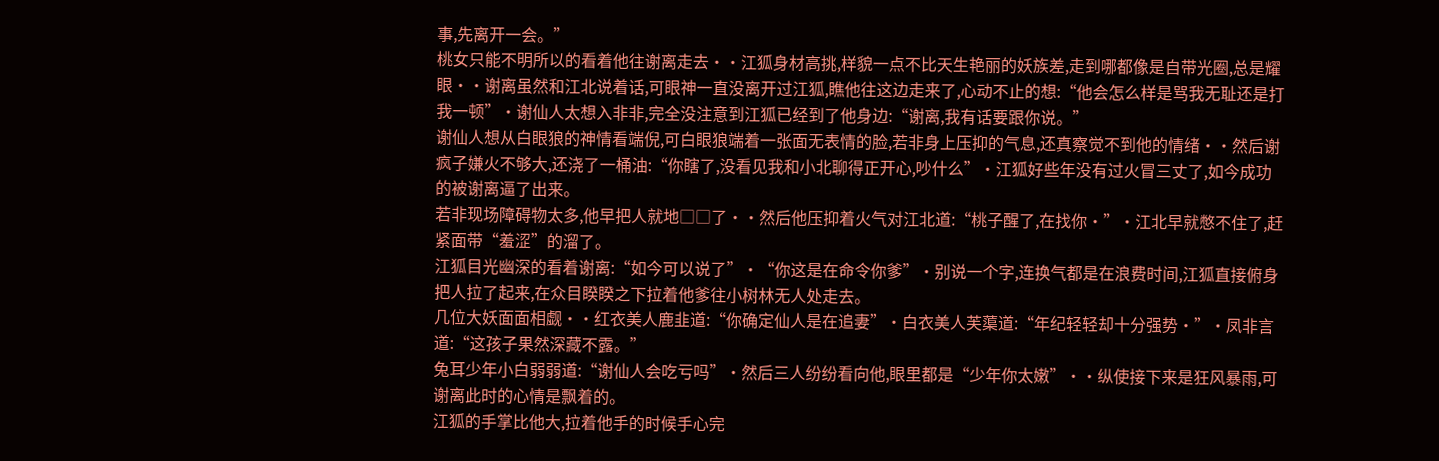事,先离开一会。”
桃女只能不明所以的看着他往谢离走去··江狐身材高挑,样貌一点不比天生艳丽的妖族差,走到哪都像是自带光圈,总是耀眼··谢离虽然和江北说着话,可眼神一直没离开过江狐,瞧他往这边走来了,心动不止的想:“他会怎么样是骂我无耻还是打我一顿”·谢仙人太想入非非,完全没注意到江狐已经到了他身边:“谢离,我有话要跟你说。”
谢仙人想从白眼狼的神情看端倪,可白眼狼端着一张面无表情的脸,若非身上压抑的气息,还真察觉不到他的情绪··然后谢疯子嫌火不够大,还浇了一桶油:“你瞎了,没看见我和小北聊得正开心,吵什么”·江狐好些年没有过火冒三丈了,如今成功的被谢离逼了出来。
若非现场障碍物太多,他早把人就地□□了··然后他压抑着火气对江北道:“桃子醒了,在找你·”·江北早就憋不住了,赶紧面带“羞涩”的溜了。
江狐目光幽深的看着谢离:“如今可以说了”·“你这是在命令你爹”·别说一个字,连换气都是在浪费时间,江狐直接俯身把人拉了起来,在众目睽睽之下拉着他爹往小树林无人处走去。
几位大妖面面相觑··红衣美人鹿韭道:“你确定仙人是在追妻”·白衣美人芙蕖道:“年纪轻轻却十分强势·”·凤非言道:“这孩子果然深藏不露。”
兔耳少年小白弱弱道:“谢仙人会吃亏吗”·然后三人纷纷看向他,眼里都是“少年你太嫩”··纵使接下来是狂风暴雨,可谢离此时的心情是飘着的。
江狐的手掌比他大,拉着他手的时候手心完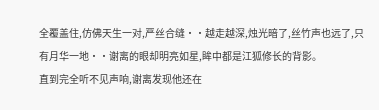全覆盖住,仿佛天生一对,严丝合缝··越走越深,烛光暗了,丝竹声也远了,只有月华一地··谢离的眼却明亮如星,眸中都是江狐修长的背影。
直到完全听不见声响,谢离发现他还在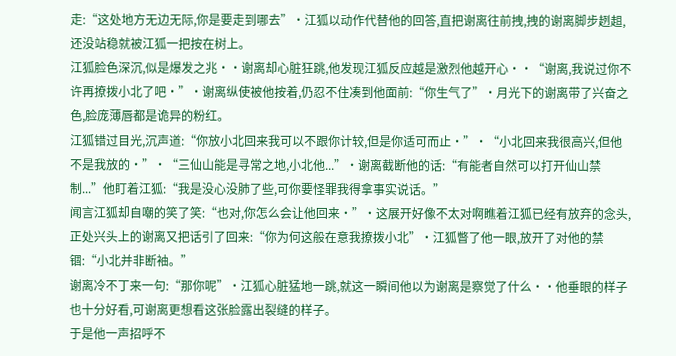走:“这处地方无边无际,你是要走到哪去”·江狐以动作代替他的回答,直把谢离往前拽,拽的谢离脚步趔趄,还没站稳就被江狐一把按在树上。
江狐脸色深沉,似是爆发之兆··谢离却心脏狂跳,他发现江狐反应越是激烈他越开心··“谢离,我说过你不许再撩拨小北了吧·”·谢离纵使被他按着,仍忍不住凑到他面前:“你生气了”·月光下的谢离带了兴奋之色,脸庞薄唇都是诡异的粉红。
江狐错过目光,沉声道:“你放小北回来我可以不跟你计较,但是你适可而止·”·“小北回来我很高兴,但他不是我放的·”·“三仙山能是寻常之地,小北他...”·谢离截断他的话:“有能者自然可以打开仙山禁制...”他盯着江狐:“我是没心没肺了些,可你要怪罪我得拿事实说话。”
闻言江狐却自嘲的笑了笑:“也对,你怎么会让他回来·”·这展开好像不太对啊瞧着江狐已经有放弃的念头,正处兴头上的谢离又把话引了回来:“你为何这般在意我撩拨小北”·江狐瞥了他一眼,放开了对他的禁锢:“小北并非断袖。”
谢离冷不丁来一句:“那你呢”·江狐心脏猛地一跳,就这一瞬间他以为谢离是察觉了什么··他垂眼的样子也十分好看,可谢离更想看这张脸露出裂缝的样子。
于是他一声招呼不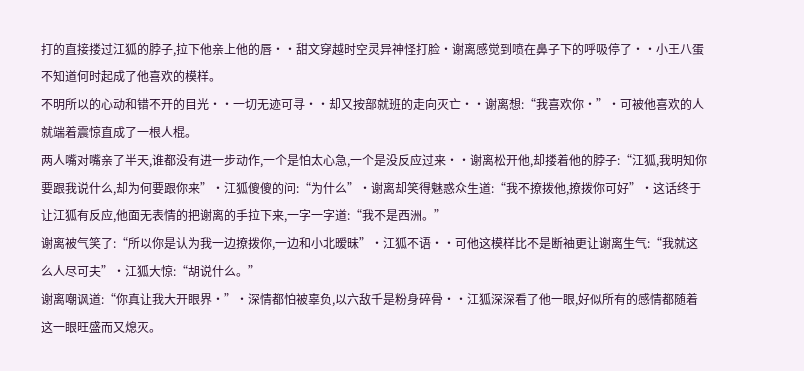打的直接搂过江狐的脖子,拉下他亲上他的唇··甜文穿越时空灵异神怪打脸·谢离感觉到喷在鼻子下的呼吸停了··小王八蛋不知道何时起成了他喜欢的模样。
不明所以的心动和错不开的目光··一切无迹可寻··却又按部就班的走向灭亡··谢离想:“我喜欢你·”·可被他喜欢的人就端着震惊直成了一根人棍。
两人嘴对嘴亲了半天,谁都没有进一步动作,一个是怕太心急,一个是没反应过来··谢离松开他,却搂着他的脖子:“江狐,我明知你要跟我说什么,却为何要跟你来”·江狐傻傻的问:“为什么”·谢离却笑得魅惑众生道:“我不撩拨他,撩拨你可好”·这话终于让江狐有反应,他面无表情的把谢离的手拉下来,一字一字道:“我不是西洲。”
谢离被气笑了:“所以你是认为我一边撩拨你,一边和小北暧昧”·江狐不语··可他这模样比不是断袖更让谢离生气:“我就这么人尽可夫”·江狐大惊:“胡说什么。”
谢离嘲讽道:“你真让我大开眼界·”·深情都怕被辜负,以六敌千是粉身碎骨··江狐深深看了他一眼,好似所有的感情都随着这一眼旺盛而又熄灭。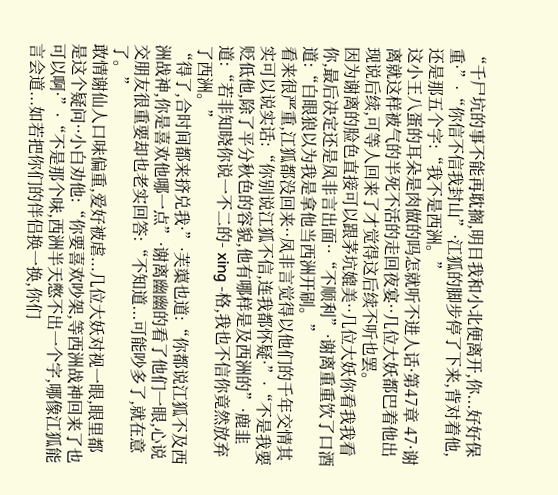“千尸坑的事不能再耽搁,明日我和小北便离开,你...好好保重·”·“你信不信我封山”·江狐的脚步停了下来,背对着他,还是那五个字:“我不是西洲。”
这小王八蛋的耳朵是肉做的吗怎就听不进人话·第47章 47·谢离就这样被气的半死不活的走回夜宴··几位大妖都巴着他出现说后续,可等人回来了才觉得这后续不听也罢。
因为谢离的脸色直接可以跟茅坑媲美··几位大妖你看我我看你,最后决定还是凤非言出面··“不顺利”·谢离重重饮了口酒道:“白眼狼以为我是拿他当西洲开刷。”
看来很严重,江狐都没回来··凤非言觉得以他们的千年交情其实可以说实话:“你别说江狐不信,连我都怀疑·”·“不是我要贬低他,除了平分秋色的容貌,他有哪样是及西洲的”·鹿韭道:“若非知晓你说一不二的- xing -格,我也不信你竟然放弃了西洲。”
“得了,合时间都来挤兑我·”·芙蕖也道:“你都说江狐不及西洲战神,你是喜欢他哪一点”·谢离幽幽的看了他们一眼,心说交朋友很重要却也老实回答:“不知道...可能吵多了,就在意了。”
敢情谢仙人口味偏重,爱好被虐...几位大妖对视一眼,眼里都是这个疑问··小白劝他:“你要喜欢吵架,等西洲战神回来了也可以啊·”·“不是那个味,西洲半天憋不出一个字,哪像江狐能言会道...如若把你们的伴侣换一换,你们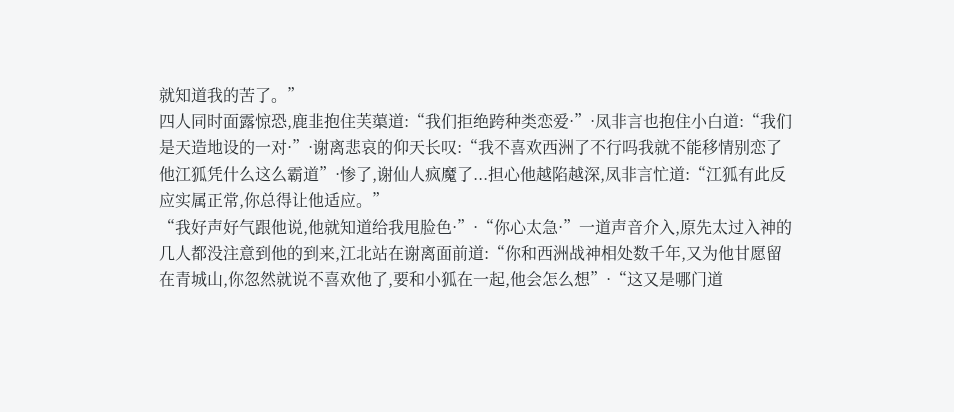就知道我的苦了。”
四人同时面露惊恐,鹿韭抱住芙蕖道:“我们拒绝跨种类恋爱·”·凤非言也抱住小白道:“我们是天造地设的一对·”·谢离悲哀的仰天长叹:“我不喜欢西洲了不行吗我就不能移情别恋了他江狐凭什么这么霸道”·惨了,谢仙人疯魔了...担心他越陷越深,凤非言忙道:“江狐有此反应实属正常,你总得让他适应。”
“我好声好气跟他说,他就知道给我甩脸色·”·“你心太急·”一道声音介入,原先太过入神的几人都没注意到他的到来,江北站在谢离面前道:“你和西洲战神相处数千年,又为他甘愿留在青城山,你忽然就说不喜欢他了,要和小狐在一起,他会怎么想”·“这又是哪门道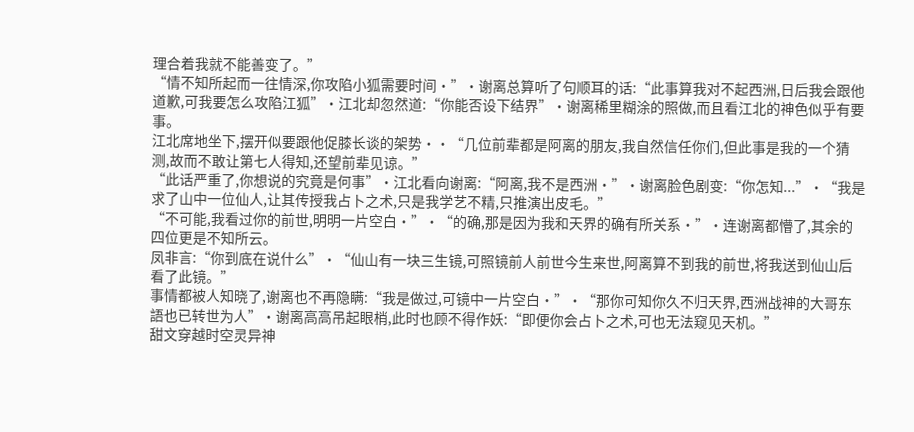理合着我就不能善变了。”
“情不知所起而一往情深,你攻陷小狐需要时间·”·谢离总算听了句顺耳的话:“此事算我对不起西洲,日后我会跟他道歉,可我要怎么攻陷江狐”·江北却忽然道:“你能否设下结界”·谢离稀里糊涂的照做,而且看江北的神色似乎有要事。
江北席地坐下,摆开似要跟他促膝长谈的架势··“几位前辈都是阿离的朋友,我自然信任你们,但此事是我的一个猜测,故而不敢让第七人得知,还望前辈见谅。”
“此话严重了,你想说的究竟是何事”·江北看向谢离:“阿离,我不是西洲·”·谢离脸色剧变:“你怎知...”·“我是求了山中一位仙人,让其传授我占卜之术,只是我学艺不精,只推演出皮毛。”
“不可能,我看过你的前世,明明一片空白·”·“的确,那是因为我和天界的确有所关系·”·连谢离都懵了,其余的四位更是不知所云。
凤非言:“你到底在说什么”·“仙山有一块三生镜,可照镜前人前世今生来世,阿离算不到我的前世,将我送到仙山后看了此镜。”
事情都被人知晓了,谢离也不再隐瞒:“我是做过,可镜中一片空白·”·“那你可知你久不归天界,西洲战神的大哥东語也已转世为人”·谢离高高吊起眼梢,此时也顾不得作妖:“即便你会占卜之术,可也无法窥见天机。”
甜文穿越时空灵异神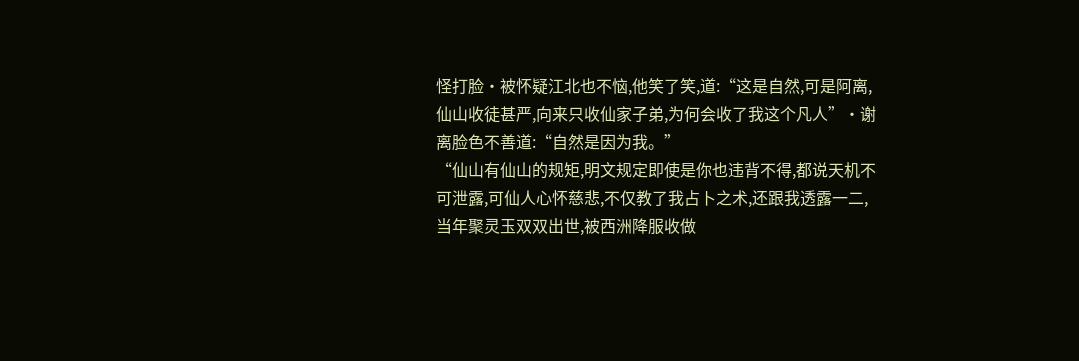怪打脸·被怀疑江北也不恼,他笑了笑,道:“这是自然,可是阿离,仙山收徒甚严,向来只收仙家子弟,为何会收了我这个凡人”·谢离脸色不善道:“自然是因为我。”
“仙山有仙山的规矩,明文规定即使是你也违背不得,都说天机不可泄露,可仙人心怀慈悲,不仅教了我占卜之术,还跟我透露一二,当年聚灵玉双双出世,被西洲降服收做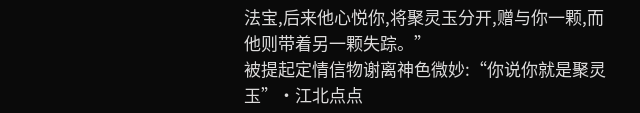法宝,后来他心悦你,将聚灵玉分开,赠与你一颗,而他则带着另一颗失踪。”
被提起定情信物谢离神色微妙:“你说你就是聚灵玉”·江北点点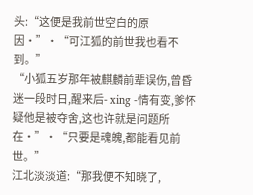头:“这便是我前世空白的原因·”·“可江狐的前世我也看不到。”
“小狐五岁那年被麒麟前辈误伤,曾昏迷一段时日,醒来后- xing -情有变,爹怀疑他是被夺舍,这也许就是问题所在·”·“只要是魂魄,都能看见前世。”
江北淡淡道:“那我便不知晓了,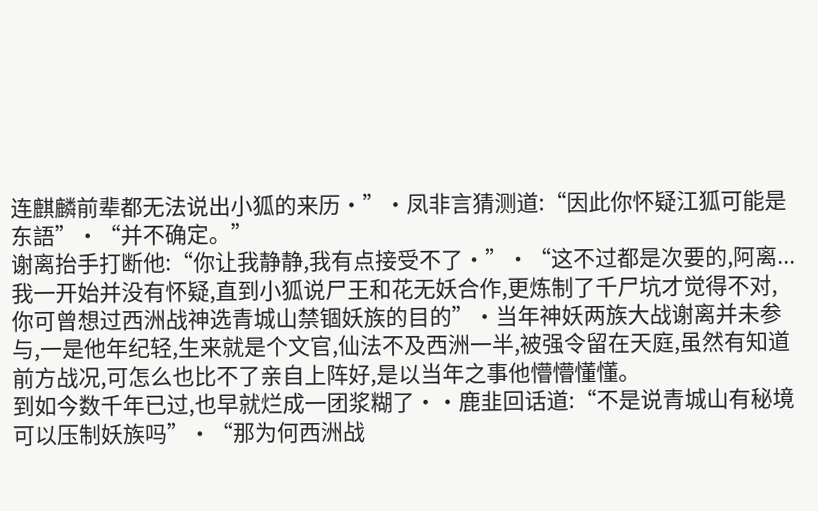连麒麟前辈都无法说出小狐的来历·”·凤非言猜测道:“因此你怀疑江狐可能是东語”·“并不确定。”
谢离抬手打断他:“你让我静静,我有点接受不了·”·“这不过都是次要的,阿离...我一开始并没有怀疑,直到小狐说尸王和花无妖合作,更炼制了千尸坑才觉得不对,你可曾想过西洲战神选青城山禁锢妖族的目的”·当年神妖两族大战谢离并未参与,一是他年纪轻,生来就是个文官,仙法不及西洲一半,被强令留在天庭,虽然有知道前方战况,可怎么也比不了亲自上阵好,是以当年之事他懵懵懂懂。
到如今数千年已过,也早就烂成一团浆糊了··鹿韭回话道:“不是说青城山有秘境可以压制妖族吗”·“那为何西洲战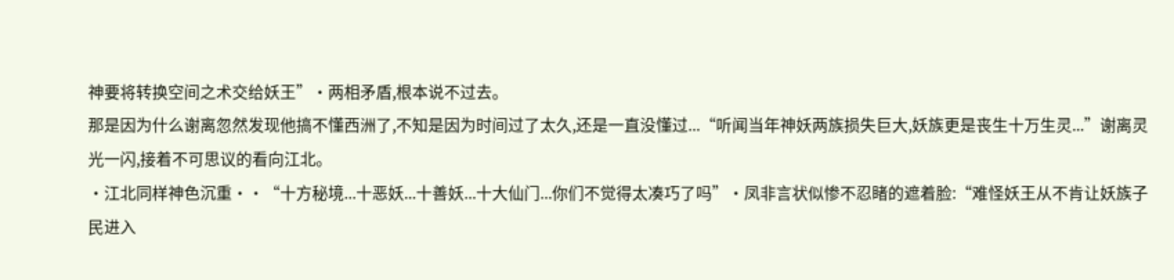神要将转换空间之术交给妖王”·两相矛盾,根本说不过去。
那是因为什么谢离忽然发现他搞不懂西洲了,不知是因为时间过了太久,还是一直没懂过...“听闻当年神妖两族损失巨大,妖族更是丧生十万生灵...”谢离灵光一闪,接着不可思议的看向江北。
·江北同样神色沉重··“十方秘境...十恶妖...十善妖...十大仙门...你们不觉得太凑巧了吗”·凤非言状似惨不忍睹的遮着脸:“难怪妖王从不肯让妖族子民进入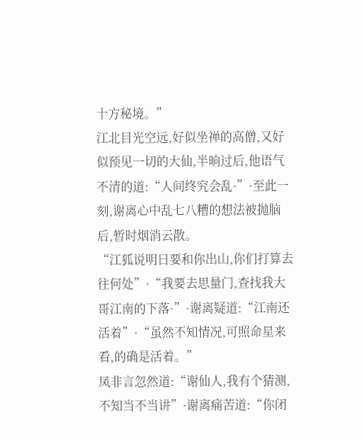十方秘境。”
江北目光空远,好似坐禅的高僧,又好似预见一切的大仙,半晌过后,他语气不清的道:“人间终究会乱·”·至此一刻,谢离心中乱七八糟的想法被抛脑后,暂时烟消云散。
“江狐说明日要和你出山,你们打算去往何处”·“我要去思量门,查找我大哥江南的下落·”·谢离疑道:“江南还活着”·“虽然不知情况,可照命星来看,的确是活着。”
凤非言忽然道:“谢仙人,我有个猜测,不知当不当讲”·谢离痛苦道:“你闭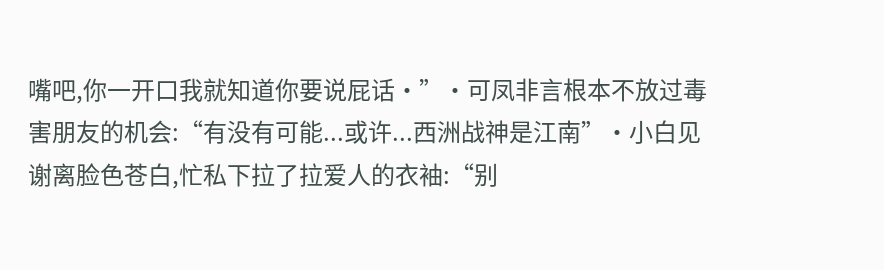嘴吧,你一开口我就知道你要说屁话·”·可凤非言根本不放过毒害朋友的机会:“有没有可能...或许...西洲战神是江南”·小白见谢离脸色苍白,忙私下拉了拉爱人的衣袖:“别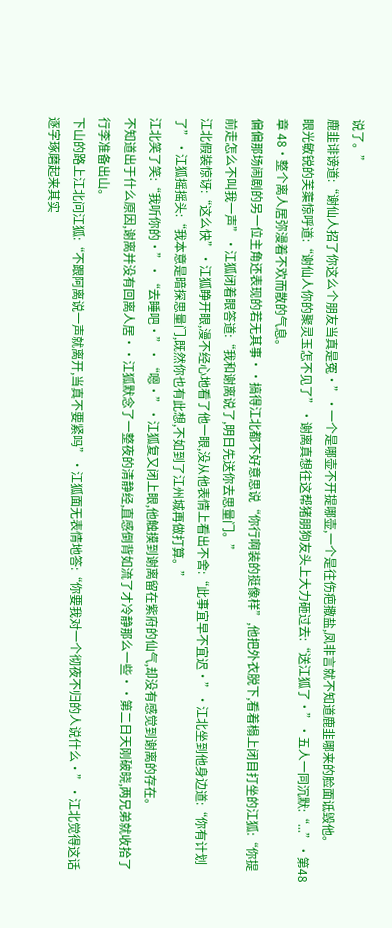说了。”
鹿韭诽谤道:“谢仙人招了你这么个朋友当真是冤·”·一个是哪壶不开提哪壶,一个是往伤疤撒盐,凤非言就不知道鹿韭哪来的脸面诋毁他。
眼光敏锐的芙蕖惊呼道:“谢仙人你的聚灵玉怎不见了”·谢离真想往这帮猪朋狗友头上大力砸过去:“送江狐了·”·五人一同沉默:“...”·第48章 48·整个离人居弥漫着不欢而散的气息。
偏偏那场闹剧的另一位主角还表现的若无其事··搞得江北都不好意思说“你行啊装的挺像样”,他把外衣脱下,看着榻上闭目打坐的江狐:“你提前走怎么不叫我一声”·江狐闭着眼答道:“我和谢离说了,明日先送你去思量门。”
江北假装惊讶:“这么快”·江狐睁开眼,漫不经心地看了他一眼,没从他表情上看出不舍:“此事宜早不宜迟·”·江北坐到他身边道:“你有计划了”·江狐摇摇头:“我本意是暗探思量门,既然你也有此想,不如到了江州城再做打算。”
江北笑了笑:“我听你的·”·“去睡吧·”·“嗯·”·江狐复又闭上眼,他触摸到谢离留在紫府的仙气,却没有感觉到谢离的存在。
不知道出于什么原因,谢离并没有回离人居··江狐默念了一整夜的清静经,直感倒背如流了才冷静那么一些··第二日天刚破晓,两兄弟就收拾了行李准备出山。
下山的路上江北问江狐:“不跟阿离说一声就离开,当真不要紧吗”·江狐面无表情地答:“你要我对一个彻夜不归的人说什么·”·江北觉得这话逐字琢磨起来其实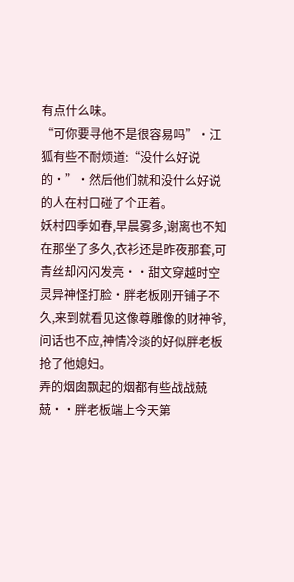有点什么味。
“可你要寻他不是很容易吗”·江狐有些不耐烦道:“没什么好说的·”·然后他们就和没什么好说的人在村口碰了个正着。
妖村四季如春,早晨雾多,谢离也不知在那坐了多久,衣衫还是昨夜那套,可青丝却闪闪发亮··甜文穿越时空灵异神怪打脸·胖老板刚开铺子不久,来到就看见这像尊雕像的财神爷,问话也不应,神情冷淡的好似胖老板抢了他媳妇。
弄的烟囱飘起的烟都有些战战兢兢··胖老板端上今天第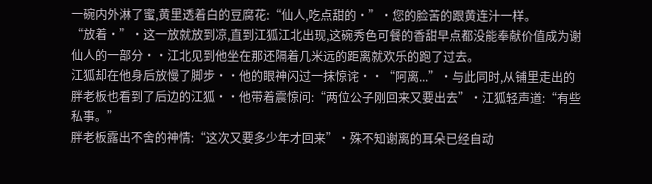一碗内外淋了蜜,黄里透着白的豆腐花:“仙人,吃点甜的·”·您的脸苦的跟黄连汁一样。
“放着·”·这一放就放到凉,直到江狐江北出现,这碗秀色可餐的香甜早点都没能奉献价值成为谢仙人的一部分··江北见到他坐在那还隔着几米远的距离就欢乐的跑了过去。
江狐却在他身后放慢了脚步··他的眼神闪过一抹惊诧··“阿离...”·与此同时,从铺里走出的胖老板也看到了后边的江狐··他带着震惊问:“两位公子刚回来又要出去”·江狐轻声道:“有些私事。”
胖老板露出不舍的神情:“这次又要多少年才回来”·殊不知谢离的耳朵已经自动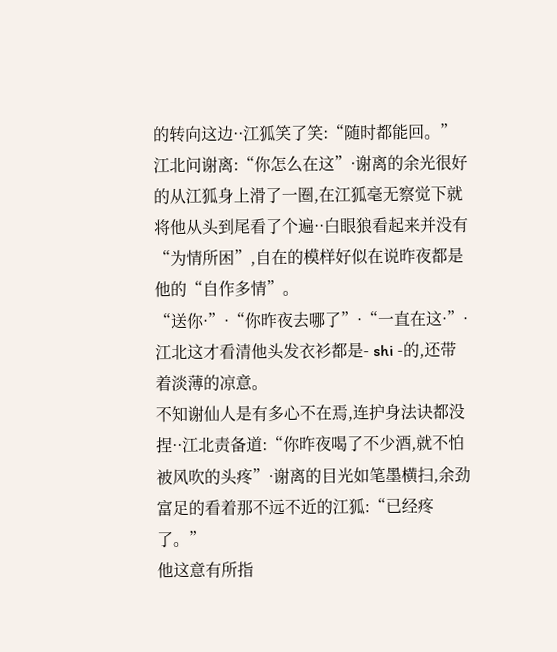的转向这边··江狐笑了笑:“随时都能回。”
江北问谢离:“你怎么在这”·谢离的余光很好的从江狐身上滑了一圈,在江狐毫无察觉下就将他从头到尾看了个遍··白眼狼看起来并没有“为情所困”,自在的模样好似在说昨夜都是他的“自作多情”。
“送你·”·“你昨夜去哪了”·“一直在这·”·江北这才看清他头发衣衫都是- shi -的,还带着淡薄的凉意。
不知谢仙人是有多心不在焉,连护身法诀都没捏··江北责备道:“你昨夜喝了不少酒,就不怕被风吹的头疼”·谢离的目光如笔墨横扫,余劲富足的看着那不远不近的江狐:“已经疼了。”
他这意有所指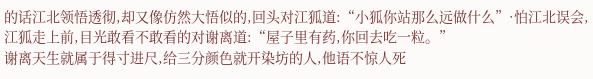的话江北领悟透彻,却又像仿然大悟似的,回头对江狐道:“小狐你站那么远做什么”·怕江北误会,江狐走上前,目光敢看不敢看的对谢离道:“屋子里有药,你回去吃一粒。”
谢离天生就属于得寸进尺,给三分颜色就开染坊的人,他语不惊人死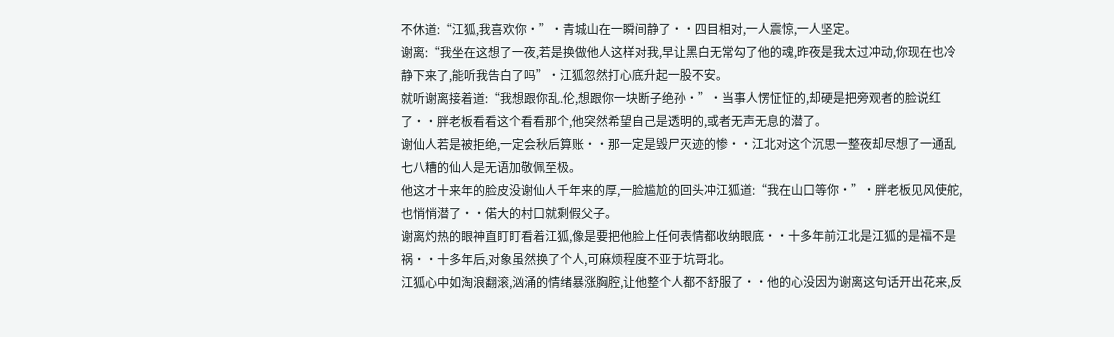不休道:“江狐,我喜欢你·”·青城山在一瞬间静了··四目相对,一人震惊,一人坚定。
谢离:“我坐在这想了一夜,若是换做他人这样对我,早让黑白无常勾了他的魂,昨夜是我太过冲动,你现在也冷静下来了,能听我告白了吗”·江狐忽然打心底升起一股不安。
就听谢离接着道:“我想跟你乱.伦,想跟你一块断子绝孙·”·当事人愣怔怔的,却硬是把旁观者的脸说红了··胖老板看看这个看看那个,他突然希望自己是透明的,或者无声无息的潜了。
谢仙人若是被拒绝,一定会秋后算账··那一定是毁尸灭迹的惨··江北对这个沉思一整夜却尽想了一通乱七八糟的仙人是无语加敬佩至极。
他这才十来年的脸皮没谢仙人千年来的厚,一脸尴尬的回头冲江狐道:“我在山口等你·”·胖老板见风使舵,也悄悄潜了··偌大的村口就剩假父子。
谢离灼热的眼神直盯盯看着江狐,像是要把他脸上任何表情都收纳眼底··十多年前江北是江狐的是福不是祸··十多年后,对象虽然换了个人,可麻烦程度不亚于坑哥北。
江狐心中如淘浪翻滚,汹涌的情绪暴涨胸腔,让他整个人都不舒服了··他的心没因为谢离这句话开出花来,反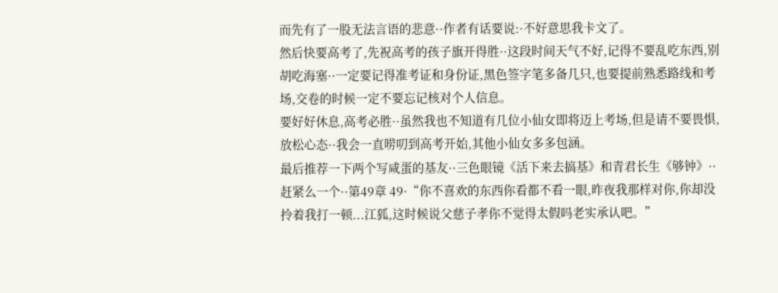而先有了一股无法言语的悲意··作者有话要说:·不好意思我卡文了。
然后快要高考了,先祝高考的孩子旗开得胜··这段时间天气不好,记得不要乱吃东西,别胡吃海塞··一定要记得准考证和身份证,黑色签字笔多备几只,也要提前熟悉路线和考场,交卷的时候一定不要忘记核对个人信息。
要好好休息,高考必胜··虽然我也不知道有几位小仙女即将迈上考场,但是请不要畏惧,放松心态··我会一直唠叨到高考开始,其他小仙女多多包涵。
最后推荐一下两个写咸蛋的基友··三色眼镜《活下来去搞基》和青君长生《够钟》··赶紧么一个··第49章 49·“你不喜欢的东西你看都不看一眼,昨夜我那样对你,你却没拎着我打一顿...江狐,这时候说父慈子孝你不觉得太假吗老实承认吧。”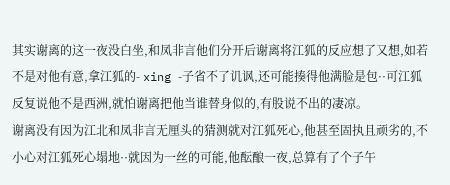其实谢离的这一夜没白坐,和凤非言他们分开后谢离将江狐的反应想了又想,如若不是对他有意,拿江狐的- xing -子省不了讥讽,还可能揍得他满脸是包··可江狐反复说他不是西洲,就怕谢离把他当谁替身似的,有股说不出的凄凉。
谢离没有因为江北和凤非言无厘头的猜测就对江狐死心,他甚至固执且顽劣的,不小心对江狐死心塌地··就因为一丝的可能,他酝酿一夜,总算有了个子午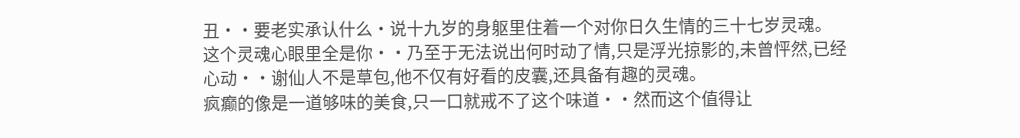丑··要老实承认什么·说十九岁的身躯里住着一个对你日久生情的三十七岁灵魂。
这个灵魂心眼里全是你··乃至于无法说出何时动了情,只是浮光掠影的,未曾怦然,已经心动··谢仙人不是草包,他不仅有好看的皮囊,还具备有趣的灵魂。
疯癫的像是一道够味的美食,只一口就戒不了这个味道··然而这个值得让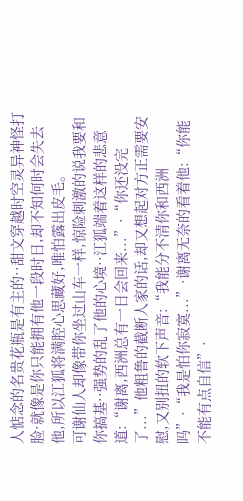人惦念的名贵花瓶是有主的··甜文穿越时空灵异神怪打脸·就像是你只能拥有他一段时日,却不知何时会失去他,所以江狐将满腔心思藏好,唯怕露出皮毛。
可谢仙人却像带你坐过山车一样,惊险刺激的说我要和你搞基··强势的乱了他的心境··江狐端着这样的悲意道:“谢离,西洲总有一日会回来...”·“你还没完了...”他粗鲁的截断人家的话,却又想起对方正需要安慰,又别扭的软下声音:“我能分不清你和西洲吗”·“我是怕你寂寞...”·谢离无奈的看着他:“你能不能有点自信”·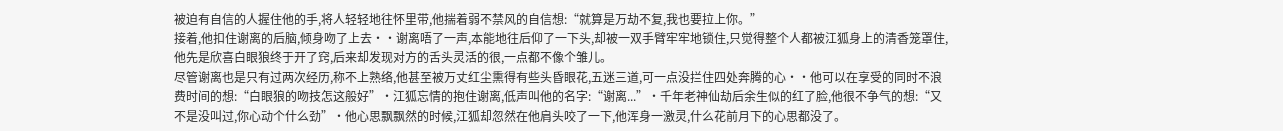被迫有自信的人握住他的手,将人轻轻地往怀里带,他揣着弱不禁风的自信想:“就算是万劫不复,我也要拉上你。”
接着,他扣住谢离的后脑,倾身吻了上去··谢离唔了一声,本能地往后仰了一下头,却被一双手臂牢牢地锁住,只觉得整个人都被江狐身上的清香笼罩住,他先是欣喜白眼狼终于开了窍,后来却发现对方的舌头灵活的很,一点都不像个雏儿。
尽管谢离也是只有过两次经历,称不上熟络,他甚至被万丈红尘熏得有些头昏眼花,五迷三道,可一点没拦住四处奔腾的心··他可以在享受的同时不浪费时间的想:“白眼狼的吻技怎这般好”·江狐忘情的抱住谢离,低声叫他的名字:“谢离...”·千年老神仙劫后余生似的红了脸,他很不争气的想:“又不是没叫过,你心动个什么劲”·他心思飘飘然的时候,江狐却忽然在他肩头咬了一下,他浑身一激灵,什么花前月下的心思都没了。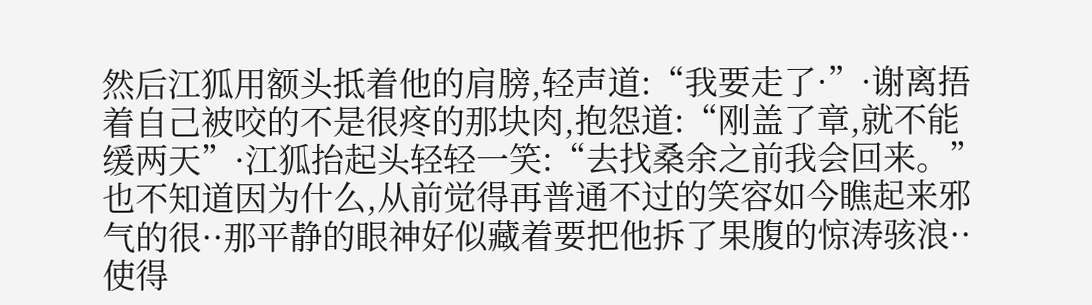然后江狐用额头抵着他的肩膀,轻声道:“我要走了·”·谢离捂着自己被咬的不是很疼的那块肉,抱怨道:“刚盖了章,就不能缓两天”·江狐抬起头轻轻一笑:“去找桑余之前我会回来。”
也不知道因为什么,从前觉得再普通不过的笑容如今瞧起来邪气的很··那平静的眼神好似藏着要把他拆了果腹的惊涛骇浪··使得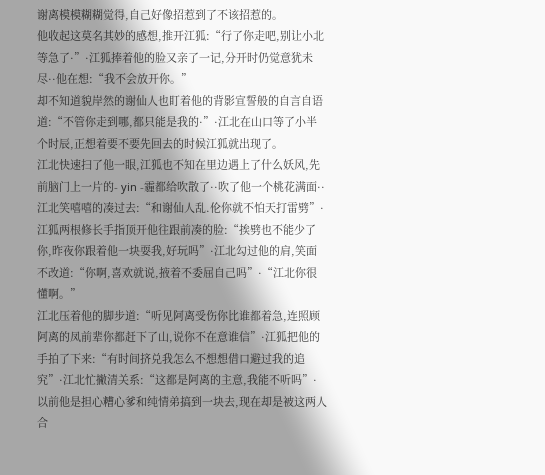谢离模模糊糊觉得,自己好像招惹到了不该招惹的。
他收起这莫名其妙的感想,推开江狐:“行了你走吧,别让小北等急了·”·江狐捧着他的脸又亲了一记,分开时仍觉意犹未尽··他在想:“我不会放开你。”
却不知道貌岸然的谢仙人也盯着他的背影宣誓般的自言自语道:“不管你走到哪,都只能是我的·”·江北在山口等了小半个时辰,正想着要不要先回去的时候江狐就出现了。
江北快速扫了他一眼,江狐也不知在里边遇上了什么妖风,先前脑门上一片的- yin -霾都给吹散了··吹了他一个桃花满面··江北笑嘻嘻的凑过去:“和谢仙人乱.伦你就不怕天打雷劈”·江狐两根修长手指顶开他往跟前凑的脸:“挨劈也不能少了你,昨夜你跟着他一块耍我,好玩吗”·江北勾过他的肩,笑面不改道:“你啊,喜欢就说,掖着不委屈自己吗”·“江北你很懂啊。”
江北压着他的脚步道:“听见阿离受伤你比谁都着急,连照顾阿离的凤前辈你都赶下了山,说你不在意谁信”·江狐把他的手拍了下来:“有时间挤兑我怎么不想想借口避过我的追究”·江北忙撇清关系:“这都是阿离的主意,我能不听吗”·以前他是担心糟心爹和纯情弟搞到一块去,现在却是被这两人合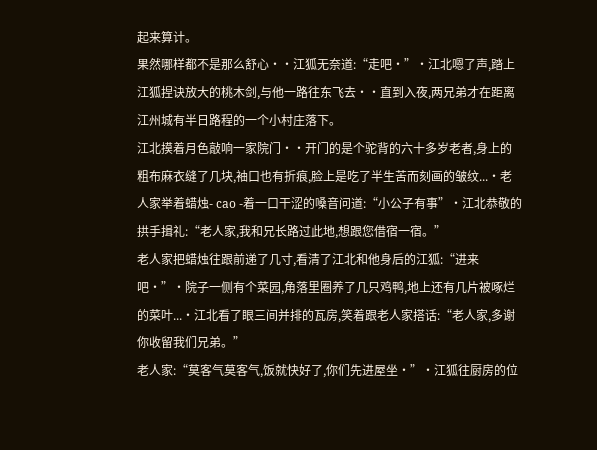起来算计。
果然哪样都不是那么舒心··江狐无奈道:“走吧·”·江北嗯了声,踏上江狐捏诀放大的桃木剑,与他一路往东飞去··直到入夜,两兄弟才在距离江州城有半日路程的一个小村庄落下。
江北摸着月色敲响一家院门··开门的是个驼背的六十多岁老者,身上的粗布麻衣缝了几块,袖口也有折痕,脸上是吃了半生苦而刻画的皱纹...·老人家举着蜡烛- cao -着一口干涩的嗓音问道:“小公子有事”·江北恭敬的拱手揖礼:“老人家,我和兄长路过此地,想跟您借宿一宿。”
老人家把蜡烛往跟前递了几寸,看清了江北和他身后的江狐:“进来吧·”·院子一侧有个菜园,角落里圈养了几只鸡鸭,地上还有几片被啄烂的菜叶...·江北看了眼三间并排的瓦房,笑着跟老人家搭话:“老人家,多谢你收留我们兄弟。”
老人家:“莫客气莫客气,饭就快好了,你们先进屋坐·”·江狐往厨房的位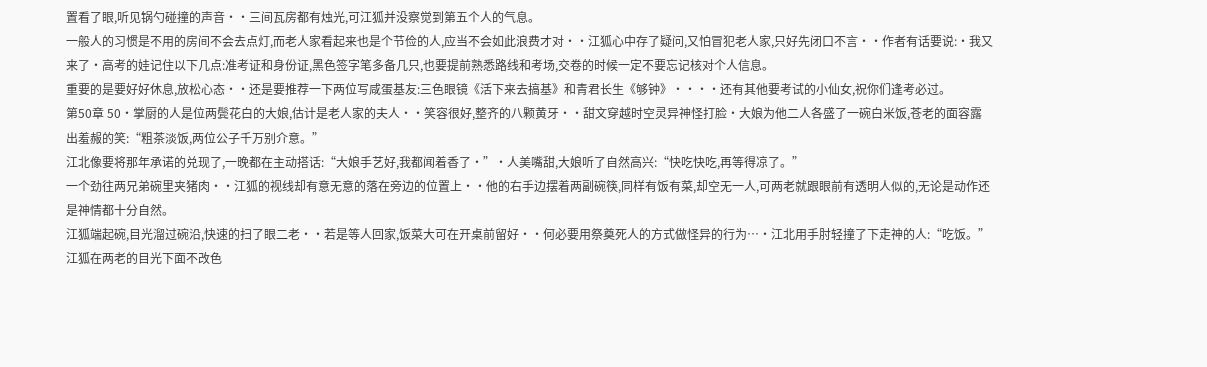置看了眼,听见锅勺碰撞的声音··三间瓦房都有烛光,可江狐并没察觉到第五个人的气息。
一般人的习惯是不用的房间不会去点灯,而老人家看起来也是个节俭的人,应当不会如此浪费才对··江狐心中存了疑问,又怕冒犯老人家,只好先闭口不言··作者有话要说:·我又来了·高考的娃记住以下几点:准考证和身份证,黑色签字笔多备几只,也要提前熟悉路线和考场,交卷的时候一定不要忘记核对个人信息。
重要的是要好好休息,放松心态··还是要推荐一下两位写咸蛋基友:三色眼镜《活下来去搞基》和青君长生《够钟》····还有其他要考试的小仙女,祝你们逢考必过。
第50章 50·掌厨的人是位两鬓花白的大娘,估计是老人家的夫人··笑容很好,整齐的八颗黄牙··甜文穿越时空灵异神怪打脸·大娘为他二人各盛了一碗白米饭,苍老的面容露出羞赧的笑:“粗茶淡饭,两位公子千万别介意。”
江北像要将那年承诺的兑现了,一晚都在主动搭话:“大娘手艺好,我都闻着香了·”·人美嘴甜,大娘听了自然高兴:“快吃快吃,再等得凉了。”
一个劲往两兄弟碗里夹猪肉··江狐的视线却有意无意的落在旁边的位置上··他的右手边摆着两副碗筷,同样有饭有菜,却空无一人,可两老就跟眼前有透明人似的,无论是动作还是神情都十分自然。
江狐端起碗,目光溜过碗沿,快速的扫了眼二老··若是等人回家,饭菜大可在开桌前留好··何必要用祭奠死人的方式做怪异的行为…·江北用手肘轻撞了下走神的人:“吃饭。”
江狐在两老的目光下面不改色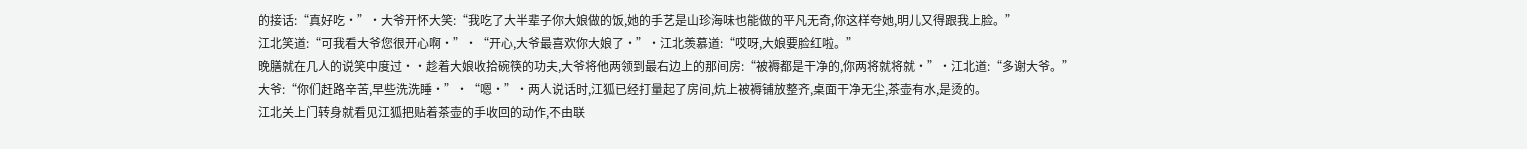的接话:“真好吃·”·大爷开怀大笑:“我吃了大半辈子你大娘做的饭,她的手艺是山珍海味也能做的平凡无奇,你这样夸她,明儿又得跟我上脸。”
江北笑道:“可我看大爷您很开心啊·”·“开心,大爷最喜欢你大娘了·”·江北羡慕道:“哎呀,大娘要脸红啦。”
晚膳就在几人的说笑中度过··趁着大娘收拾碗筷的功夫,大爷将他两领到最右边上的那间房:“被褥都是干净的,你两将就将就·”·江北道:“多谢大爷。”
大爷:“你们赶路辛苦,早些洗洗睡·”·“嗯·”·两人说话时,江狐已经打量起了房间,炕上被褥铺放整齐,桌面干净无尘,茶壶有水,是烫的。
江北关上门转身就看见江狐把贴着茶壶的手收回的动作,不由联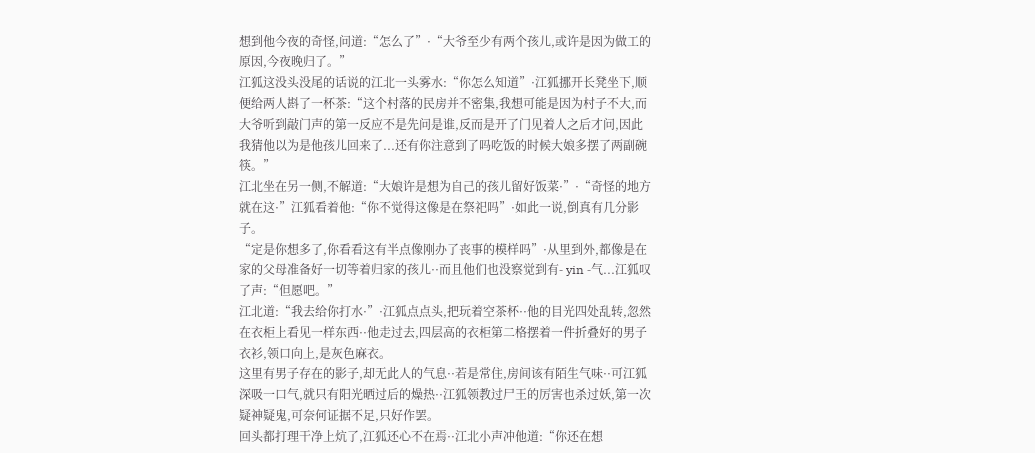想到他今夜的奇怪,问道:“怎么了”·“大爷至少有两个孩儿,或许是因为做工的原因,今夜晚归了。”
江狐这没头没尾的话说的江北一头雾水:“你怎么知道”·江狐挪开长凳坐下,顺便给两人斟了一杯茶:“这个村落的民房并不密集,我想可能是因为村子不大,而大爷听到敲门声的第一反应不是先问是谁,反而是开了门见着人之后才问,因此我猜他以为是他孩儿回来了...还有你注意到了吗吃饭的时候大娘多摆了两副碗筷。”
江北坐在另一侧,不解道:“大娘许是想为自己的孩儿留好饭菜·”·“奇怪的地方就在这·”江狐看着他:“你不觉得这像是在祭祀吗”·如此一说,倒真有几分影子。
“定是你想多了,你看看这有半点像刚办了丧事的模样吗”·从里到外,都像是在家的父母准备好一切等着归家的孩儿··而且他们也没察觉到有- yin -气...江狐叹了声:“但愿吧。”
江北道:“我去给你打水·”·江狐点点头,把玩着空茶杯··他的目光四处乱转,忽然在衣柜上看见一样东西··他走过去,四层高的衣柜第二格摆着一件折叠好的男子衣衫,领口向上,是灰色麻衣。
这里有男子存在的影子,却无此人的气息··若是常住,房间该有陌生气味··可江狐深吸一口气,就只有阳光晒过后的燥热··江狐领教过尸王的厉害也杀过妖,第一次疑神疑鬼,可奈何证据不足,只好作罢。
回头都打理干净上炕了,江狐还心不在焉··江北小声冲他道:“你还在想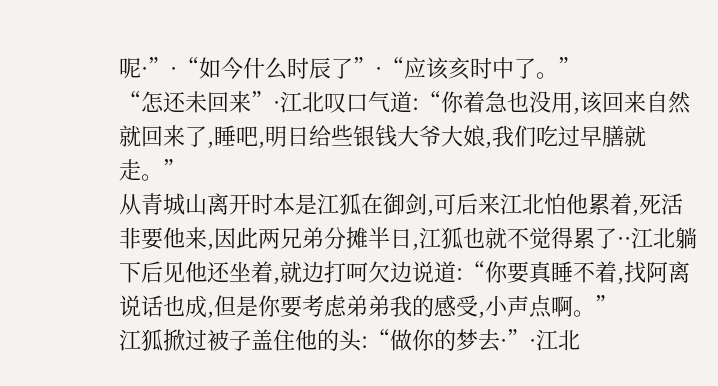呢·”·“如今什么时辰了”·“应该亥时中了。”
“怎还未回来”·江北叹口气道:“你着急也没用,该回来自然就回来了,睡吧,明日给些银钱大爷大娘,我们吃过早膳就走。”
从青城山离开时本是江狐在御剑,可后来江北怕他累着,死活非要他来,因此两兄弟分摊半日,江狐也就不觉得累了··江北躺下后见他还坐着,就边打呵欠边说道:“你要真睡不着,找阿离说话也成,但是你要考虑弟弟我的感受,小声点啊。”
江狐掀过被子盖住他的头:“做你的梦去·”·江北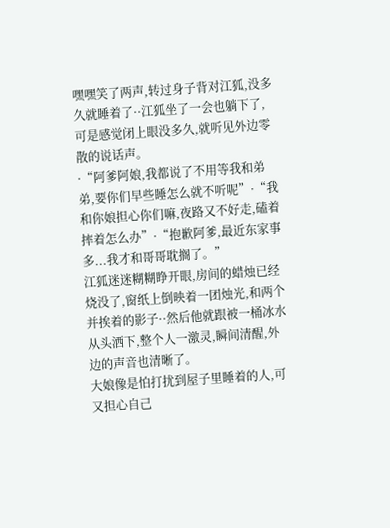嘿嘿笑了两声,转过身子背对江狐,没多久就睡着了··江狐坐了一会也躺下了,可是感觉闭上眼没多久,就听见外边零散的说话声。
·“阿爹阿娘,我都说了不用等我和弟弟,要你们早些睡怎么就不听呢”·“我和你娘担心你们嘛,夜路又不好走,磕着摔着怎么办”·“抱歉阿爹,最近东家事多...我才和哥哥耽搁了。”
江狐迷迷糊糊睁开眼,房间的蜡烛已经烧没了,窗纸上倒映着一团烛光,和两个并挨着的影子··然后他就跟被一桶冰水从头洒下,整个人一激灵,瞬间清醒,外边的声音也清晰了。
大娘像是怕打扰到屋子里睡着的人,可又担心自己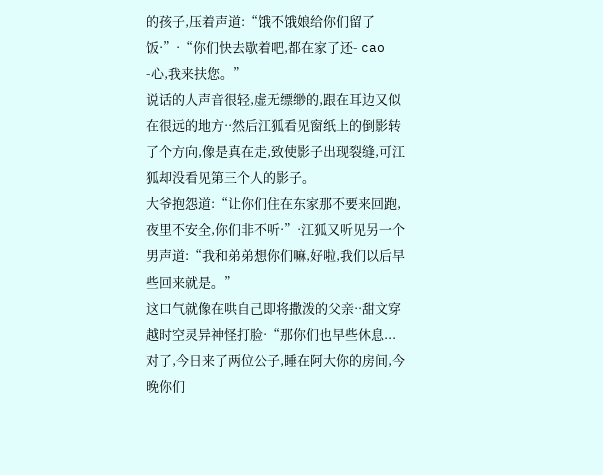的孩子,压着声道:“饿不饿娘给你们留了饭·”·“你们快去歇着吧,都在家了还- cao -心,我来扶您。”
说话的人声音很轻,虚无缥缈的,跟在耳边又似在很远的地方··然后江狐看见窗纸上的倒影转了个方向,像是真在走,致使影子出现裂缝,可江狐却没看见第三个人的影子。
大爷抱怨道:“让你们住在东家那不要来回跑,夜里不安全,你们非不听·”·江狐又听见另一个男声道:“我和弟弟想你们嘛,好啦,我们以后早些回来就是。”
这口气就像在哄自己即将撒泼的父亲··甜文穿越时空灵异神怪打脸·“那你们也早些休息...对了,今日来了两位公子,睡在阿大你的房间,今晚你们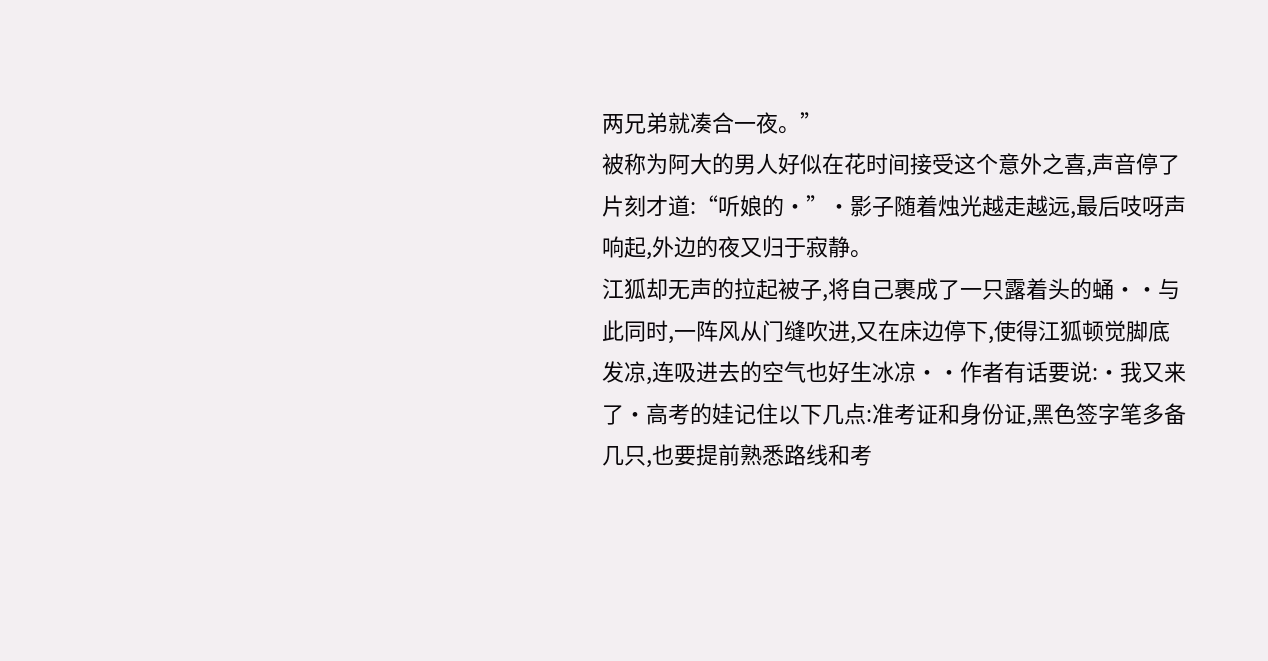两兄弟就凑合一夜。”
被称为阿大的男人好似在花时间接受这个意外之喜,声音停了片刻才道:“听娘的·”·影子随着烛光越走越远,最后吱呀声响起,外边的夜又归于寂静。
江狐却无声的拉起被子,将自己裹成了一只露着头的蛹··与此同时,一阵风从门缝吹进,又在床边停下,使得江狐顿觉脚底发凉,连吸进去的空气也好生冰凉··作者有话要说:·我又来了·高考的娃记住以下几点:准考证和身份证,黑色签字笔多备几只,也要提前熟悉路线和考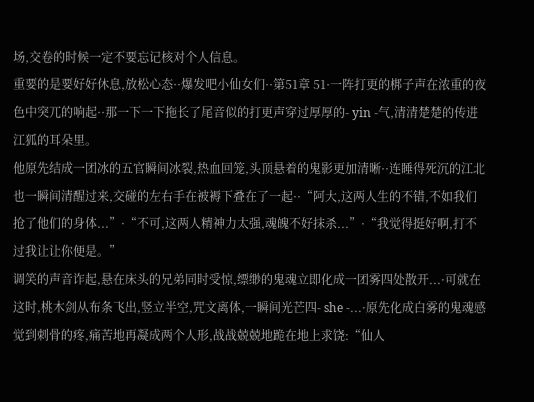场,交卷的时候一定不要忘记核对个人信息。
重要的是要好好休息,放松心态··爆发吧小仙女们··第51章 51·一阵打更的梆子声在浓重的夜色中突兀的响起··那一下一下拖长了尾音似的打更声穿过厚厚的- yin -气,清清楚楚的传进江狐的耳朵里。
他原先结成一团冰的五官瞬间冰裂,热血回笼,头顶悬着的鬼影更加清晰··连睡得死沉的江北也一瞬间清醒过来,交碰的左右手在被褥下叠在了一起··“阿大,这两人生的不错,不如我们抢了他们的身体...”·“不可,这两人精神力太强,魂魄不好抹杀...”·“我觉得挺好啊,打不过我让让你便是。”
调笑的声音诈起,悬在床头的兄弟同时受惊,缥缈的鬼魂立即化成一团雾四处散开...·可就在这时,桃木剑从布条飞出,竖立半空,咒文离体,一瞬间光芒四- she -...·原先化成白雾的鬼魂感觉到刺骨的疼,痛苦地再凝成两个人形,战战兢兢地跪在地上求饶:“仙人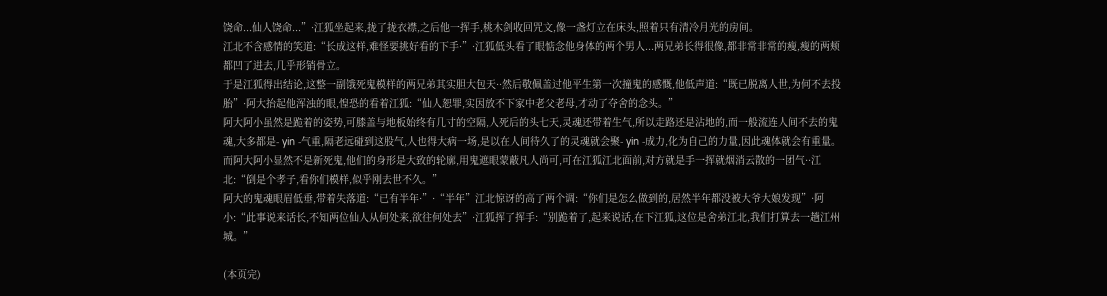饶命...仙人饶命...”·江狐坐起来,拢了拢衣襟,之后他一挥手,桃木剑收回咒文,像一盏灯立在床头,照着只有清冷月光的房间。
江北不含感情的笑道:“长成这样,难怪要挑好看的下手·”·江狐低头看了眼惦念他身体的两个男人...两兄弟长得很像,都非常非常的瘦,瘦的两颊都凹了进去,几乎形销骨立。
于是江狐得出结论,这整一副饿死鬼模样的两兄弟其实胆大包天··然后敬佩盖过他平生第一次撞鬼的感慨,他低声道:“既已脱离人世,为何不去投胎”·阿大抬起他浑浊的眼,惶恐的看着江狐:“仙人恕罪,实因放不下家中老父老母,才动了夺舍的念头。”
阿大阿小虽然是跪着的姿势,可膝盖与地板始终有几寸的空隔,人死后的头七天,灵魂还带着生气,所以走路还是沾地的,而一般流连人间不去的鬼魂,大多都是- yin -气重,隔老远碰到这股气,人也得大病一场,是以在人间待久了的灵魂就会聚- yin -成力,化为自己的力量,因此魂体就会有重量。
而阿大阿小显然不是新死鬼,他们的身形是大致的轮廓,用鬼遮眼蒙蔽凡人尚可,可在江狐江北面前,对方就是手一挥就烟消云散的一团气··江北:“倒是个孝子,看你们模样,似乎刚去世不久。”
阿大的鬼魂眼眉低垂,带着失落道:“已有半年·”·“半年”江北惊讶的高了两个调:“你们是怎么做到的,居然半年都没被大爷大娘发现”·阿小:“此事说来话长,不知两位仙人从何处来,欲往何处去”·江狐挥了挥手:“别跪着了,起来说话,在下江狐,这位是舍弟江北,我们打算去一趟江州城。”

(本页完)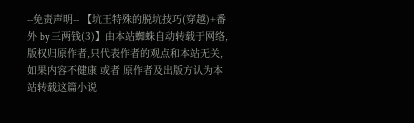--免责声明-- 【坑王特殊的脱坑技巧(穿越)+番外 by 三两钱(3)】由本站蜘蛛自动转载于网络,版权归原作者,只代表作者的观点和本站无关,如果内容不健康 或者 原作者及出版方认为本站转载这篇小说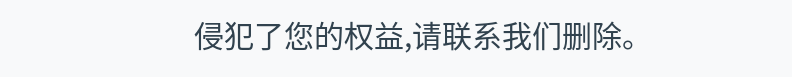侵犯了您的权益,请联系我们删除。